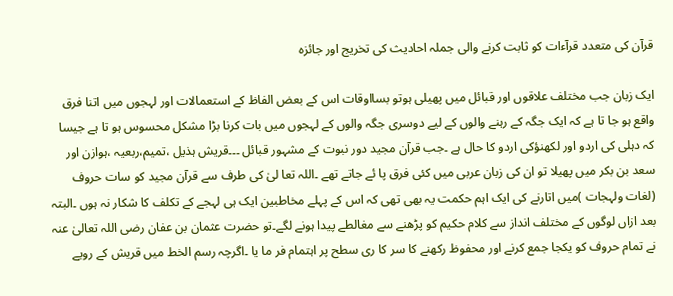قرآن کی متعدد قرآءات کو ثابت کرنے والی جملہ احادیث کی تخریج اور جائزہ

ایک زبان جب مختلف علاقوں اور قبائل میں پھیلی ہوتو بسااوقات اس کے بعض الفاظ کے استعمالات اور لہجوں میں اتنا فرق واقع ہو جا تا ہے کہ ایک جگہ کے رہنے والوں کے لیے دوسری جگہ والوں کے لہجوں میں بات کرنا بڑا مشکل محسوس ہو تا ہے جیسا کہ دہلی کی اردو اور لکھنؤکی اردو کا حال ہے ۔جب قرآن مجید دور نبوت کے مشہور قبائل ۔۔۔قریش ہذیل ،تمیم،ربعیہ ،ہوازن اور سعد بن بکر میں پھیلا تو ان کی زبان عربی میں کئی فرق پا ئے جاتے تھے ۔اللہ تعا لیٰ کی طرف سے قرآن مجید کو سات حروف (لغات ولہجات )میں اتارنے کی ایک اہم حکمت یہ بھی تھی کہ اس کے پہلے مخاطبین ایک ہی لہجے کے تکلف کا شکار نہ ہوں ۔البتہ بعد ازاں لوگوں کے مختلف انداز سے کلام حکیم کو پڑھنے سے مغالطے پیدا ہونے لگے۔تو حضرت عثمان بن عفان رضی اللہ تعالیٰ عنہ نے تمام حروف کو یکجا جمع کرنے اور محفوظ رکھنے کا سر کا ری سطح پر اہتمام فر ما یا ۔اگرچہ رسم الخط میں قریش کے رویے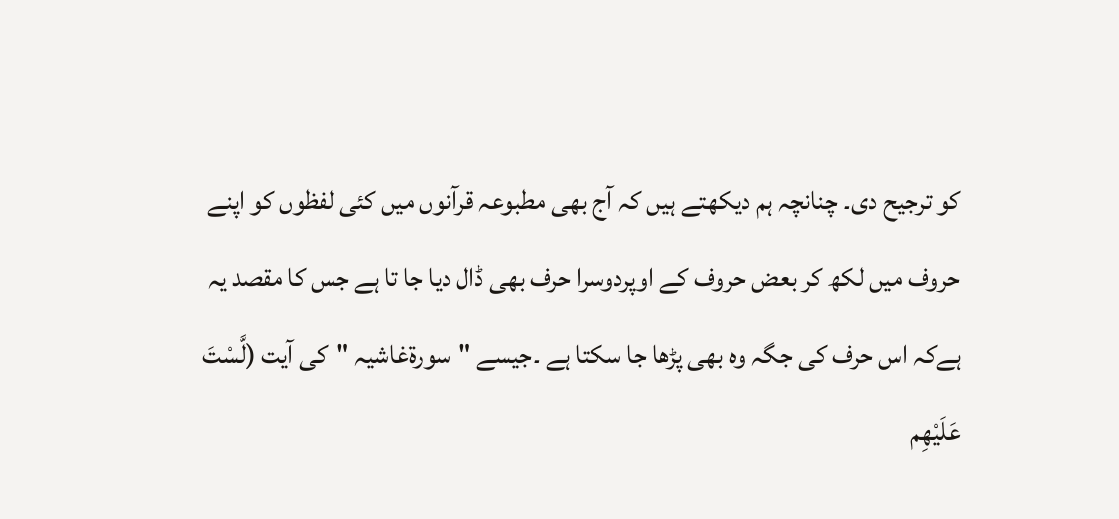کو ترجیح دی۔ چنانچہ ہم دیکھتے ہیں کہ آج بھی مطبوعہ قرآنوں میں کئی لفظوں کو اپنے حروف میں لکھ کر بعض حروف کے اوپردوسرا حرف بھی ڈال دیا جا تا ہے جس کا مقصد یہ ہےکہ اس حرف کی جگہ وہ بھی پڑھا جا سکتا ہے ۔جیسے "سورۃغاشیہ "کی آیت (لَّسْتَ عَلَيْهِم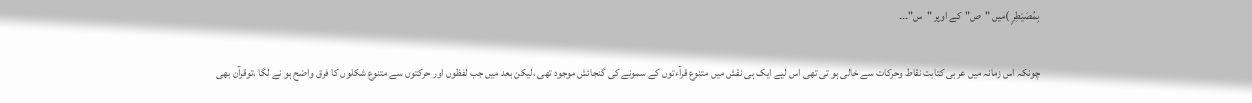بِمُصَيْطِرٍ )میں "ص"کے اوپر "س"۔۔۔

چونکہ اس زمانہ میں عربی کتابت نقاط وحرکات سے خالی ہو تی تھی اس لیے ایک ہی نقش میں متنوع قرآءتوں کے سمونے کی گنجائش موجود تھی ،لیکن بعد میں جب لفظوں اور حرکتوں سے متنوع شکلوں کا فرق واضح ہو نے لگا ،توقرآن بھی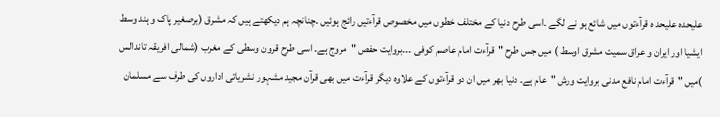علیحدہ علیحد ہ قرآءتوں میں شائع ہو نے لگے ۔اسی طرح دنیا کے مختلف خطوں میں مخصوص قرآءتیں رائج ہوئیں ۔چنانچہ ہم دیکھتے ہیں کہ مشرق (برصغیر پاک و ہند وسط ایشیا اور ایران و عراق سمیت مشرق اوسط ) میں جس طرح "قرآءت امام عاصم کوفی ۔۔۔بروایت حفص "مروج ہے۔ اسی طرح قرون وسطی کے مغرب (شمالی افریقہ تاندالس )میں "قرآءت امام نافع مدنی بروایت ورش "عام ہے۔ دنیا بھر میں ان دو قرآءتوں کے علاوہ دیگر قرآءت میں بھی قرآن مجید مشہور نشریاتی اداروں کی طرف سے مسلمان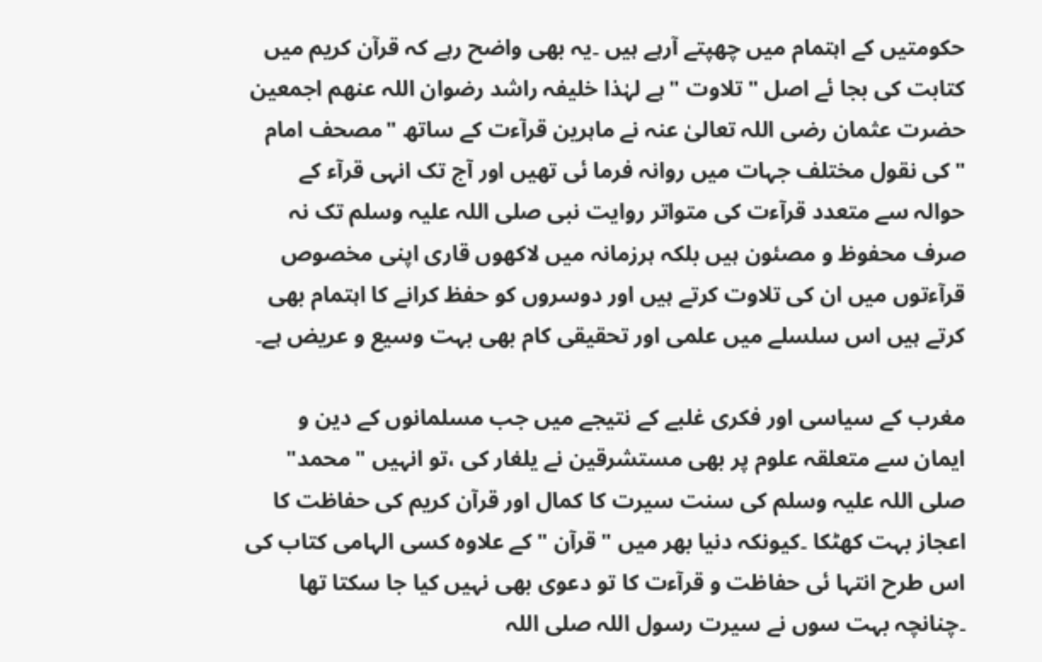حکومتیں کے اہتمام میں چھپتے آرہے ہیں ۔یہ بھی واضح رہے کہ قرآن کریم میں کتابت کی بجا ئے اصل "تلاوت "ہے لہٰذا خلیفہ راشد رضوان اللہ عنھم اجمعین حضرت عثمان رضی اللہ تعالیٰ عنہ نے ماہرین قرآءت کے ساتھ "مصحف امام "کی نقول مختلف جہات میں روانہ فرما ئی تھیں اور آج تک انہی قرآء کے حوالہ سے متعدد قرآءت کی متواتر روایت نبی صلی اللہ علیہ وسلم تک نہ صرف محفوظ و مصئون ہیں بلکہ ہرزمانہ میں لاکھوں قاری اپنی مخصوص قرآءتوں میں ان کی تلاوت کرتے ہیں اور دوسروں کو حفظ کرانے کا اہتمام بھی کرتے ہیں اس سلسلے میں علمی اور تحقیقی کام بھی بہت وسیع و عریض ہے۔

مغرب کے سیاسی اور فکری غلبے کے نتیجے میں جب مسلمانوں کے دین و ایمان سے متعلقہ علوم پر بھی مستشرقین نے یلغار کی ،تو انہیں "محمد" صلی اللہ علیہ وسلم کی سنت سیرت کا کمال اور قرآن کریم کی حفاظت کا اعجاز بہت کھٹکا ۔کیونکہ دنیا بھر میں "قرآن "کے علاوہ کسی الہامی کتاب کی اس طرح انتہا ئی حفاظت و قرآءت کا تو دعوی بھی نہیں کیا جا سکتا تھا ۔چنانچہ بہت سوں نے سیرت رسول اللہ صلی اللہ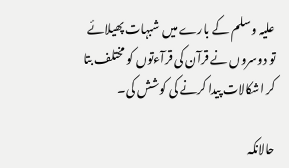علیہ وسلم کے بارے میں شبہات پھیلائے تو دوسروں نے قرآن کی قرآءتوں کو مختلف بتا کر اشکالات پیدا کرنے کی کوشش کی۔

حالانکہ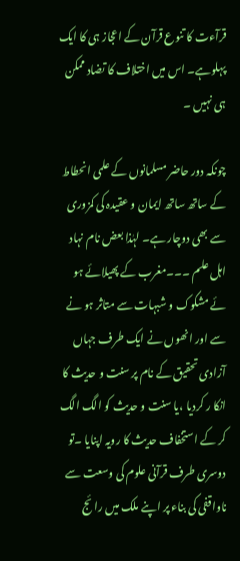قرآءت کا تنوع قرآن کے اعجاز ہی کا ایک پہلوہے۔ اس میں اختلاف کا تضاد ممکن ہی نہیں ۔

چونکہ دور حاضر مسلمانوں کے علمی انحطاط کے ساتھ ساتھ ایمان و عقیدہ کی کمزوری سے بھی دوچار ہے۔ لہٰذا بعض نام نہاد اہل علم ۔۔۔مغرب کے پھیلائے ہو ئے مشکوک و شبہات سے متاثر ہو نے سے اور انھوں نے ایک طرف جہاں آزادی تحقیق کے نام پر سنت و حدیث کا انکا ر کردیا ،یا سنت و حدیث کو الگ الگ کر کے استخفاف حدیث کا رویہ اپنایا ۔تو دوسری طرف قرآنی علوم کی وسعت سے ناواقفی کی بناء پر اپنے ملک میں را ئج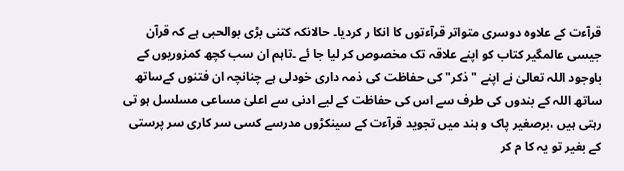قرآءت کے علاوہ دوسری متواتر قرآءتوں کا انکا ر کردیا۔ حالانکہ کتنی بڑی بوالحبی ہے کہ قرآن جیسی عالمگیر کتاب کو اپنے علاقہ تک مخصوص کر لیا جا ئے ۔تاہم ان سب کچھ کمزوریوں کے باوجود اللہ تعالیٰ نے اپنے "ذکر" کی حفاظت کی ذمہ داری خودلی ہے چنانچہ ان فتنوں کےساتھ ساتھ اللہ کے بندوں کی طرف سے اس کی حفاظت کے لیے ادنی سے اعلیٰ مساعی مسلسل ہو تی رہتی ہیں ،برصغیر پاک و ہند میں تجوید قرآءت کے سینکڑوں مدرسے کسی سر کاری سر پرستی کے بغیر تو یہ کا م کر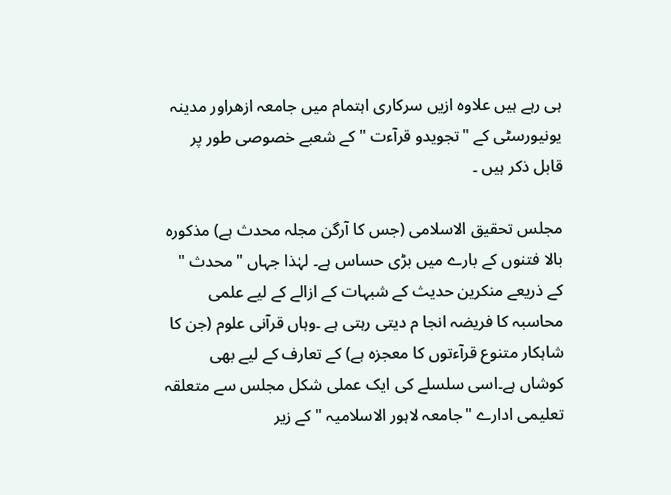ہی رہے ہیں علاوہ ازیں سرکاری اہتمام میں جامعہ ازھراور مدینہ یونیورسٹی کے "تجویدو قرآءت "کے شعبے خصوصی طور پر قابل ذکر ہیں ۔

مجلس تحقیق الاسلامی (جس کا آرگن مجلہ محدث ہے) مذکورہ بالا فتنوں کے بارے میں بڑی حساس ہے۔ لہٰذا جہاں "محدث " کے ذریعے منکرین حدیث کے شبہات کے ازالے کے لیے علمی محاسبہ کا فریضہ انجا م دیتی رہتی ہے ۔وہاں قرآنی علوم (جن کا شاہکار متنوع قرآءتوں کا معجزہ ہے) کے تعارف کے لیے بھی کوشاں ہے۔اسی سلسلے کی ایک عملی شکل مجلس سے متعلقہ تعلیمی ادارے "جامعہ لاہور الاسلامیہ " کے زیر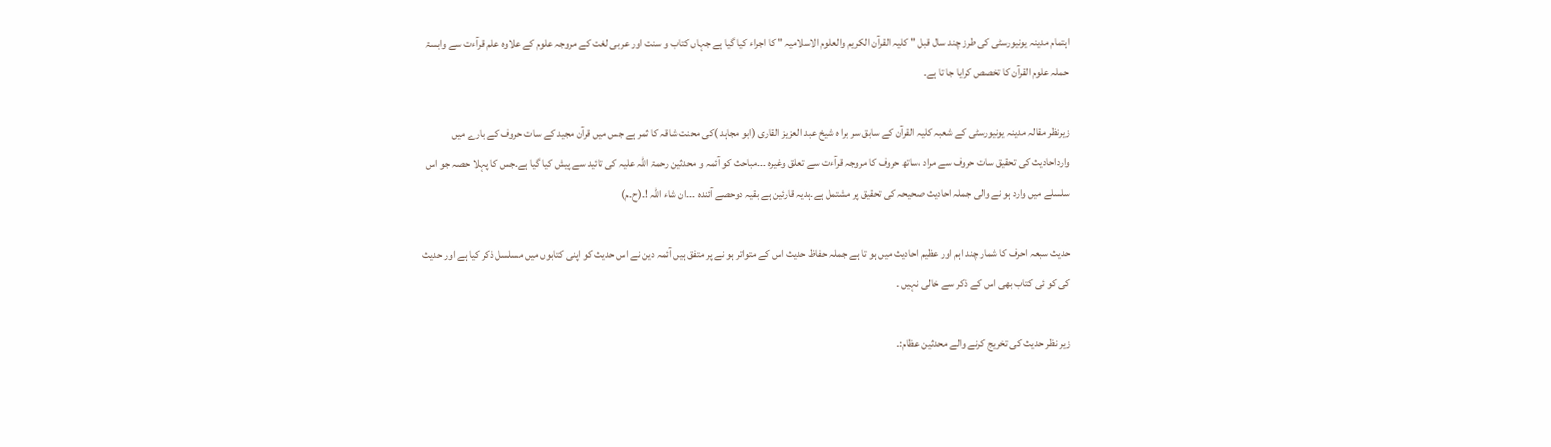اہتمام مدینہ یونیورسٹی کی طرز چند سال قبل " کلیہ القرآن الکریم والعلوم الاسلامیہ " کا اجراء کیا گیا ہے جہاں کتاب و سنت اور عربی لغت کے مروجہ علوم کے علاوہ علم قرآءت سے وابسۃ حملہ علوم القرآن کا تخصص کرایا جا تا ہے۔

زیرنظر مقالہ مدینہ یونیورسٹی کے شعبہ کلیہ القرآن کے سابق سر برا ہ شیخ عبد العزیز القاری (ابو مجاہد )کی محنت شاقہ کا ثمر ہے جس میں قرآن مجید کے سات حروف کے بارے میں وارداحادیث کی تحقیق سات حروف سے مراد ،ساتھ حروف کا مروجہ قرآءت سے تعلق وغیرہ ۔۔۔مباحث کو آئمہ و محدثین رحمۃ اللہ علیہ کی تائید سے پیش کیا گیا ہے۔جس کا پہلا حصہ جو اس سلسلے میں وارد ہو نے والی جملہ احادیث صحیحہ کی تحقیق پر مشتمل ہے۔ہدیہ قارئین ہے بقیہ دوحصے آئندہ ۔۔۔ان شاء اللہ !۔(ح۔م)

حدیث سبعہ احرف کا شمار چند اہم اور عظیم احادیث میں ہو تا ہے جملہ حفاظ حدیث اس کے متواتر ہو نے پر متفق ہیں آئمہ دین نے اس حدیث کو اپنی کتابوں میں مسلسل ذکر کیا ہے اور حدیث کی کو ئی کتاب بھی اس کے ذکر سے خالی نہیں ۔

زیر نظر حدیث کی تخریج کرنے والے محدثین عظام:۔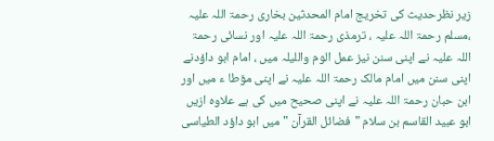زیر نظرحدیث کی تخریج امام المحدثین بخاری رحمۃ اللہ علیہ ،مسلم رحمۃ اللہ علیہ ، ترمذی رحمۃ اللہ علیہ اور نسائی رحمۃ اللہ علیہ نے اپنی سنن نیز عمل الوم واللیلہ میں ، امام ابو داؤدنے اپنی سنن میں امام مالک رحمۃ اللہ علیہ نے اپنی مؤطا ء میں اور ابن حبان رحمۃ اللہ علیہ نے اپنی صحیح میں کی ہے علاوہ ازیں ابو عبید القاسم بن سلام "فضائل القرآن " میں ابو داؤد الطیاسی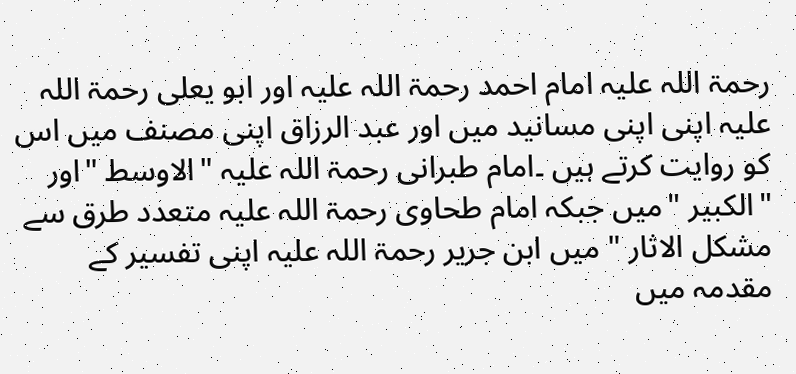رحمۃ اللہ علیہ امام احمد رحمۃ اللہ علیہ اور ابو یعلی رحمۃ اللہ علیہ اپنی اپنی مسانید میں اور عبد الرزاق اپنی مصنف میں اس کو روایت کرتے ہیں ۔امام طبرانی رحمۃ اللہ علیہ "الاوسط "اور "الکبیر "میں جبکہ امام طحاوی رحمۃ اللہ علیہ متعدد طرق سے مشکل الاثار " میں ابن جریر رحمۃ اللہ علیہ اپنی تفسیر کے مقدمہ میں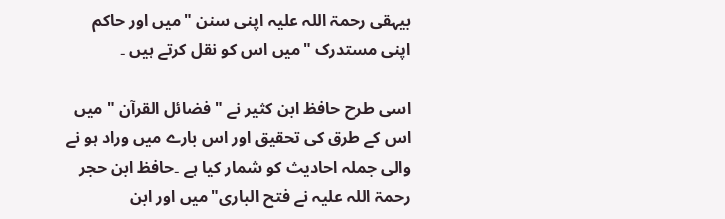بیہقی رحمۃ اللہ علیہ اپنی سنن "میں اور حاکم اپنی مستدرک "میں اس کو نقل کرتے ہیں ۔

اسی طرح حافظ ابن کثیر نے "فضائل القرآن " میں اس کے طرق کی تحقیق اور اس بارے میں وراد ہو نے والی جملہ احادیث کو شمار کیا ہے ۔حافظ ابن حجر رحمۃ اللہ علیہ نے فتح الباری"میں اور ابن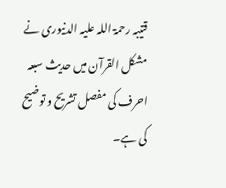قتیبہ رحمۃ اللہ علیہ الدنیوری نے مشکل القرآن میں حدیث سبعہ احرف کی مفصل تشریح و توضیح کی ہے۔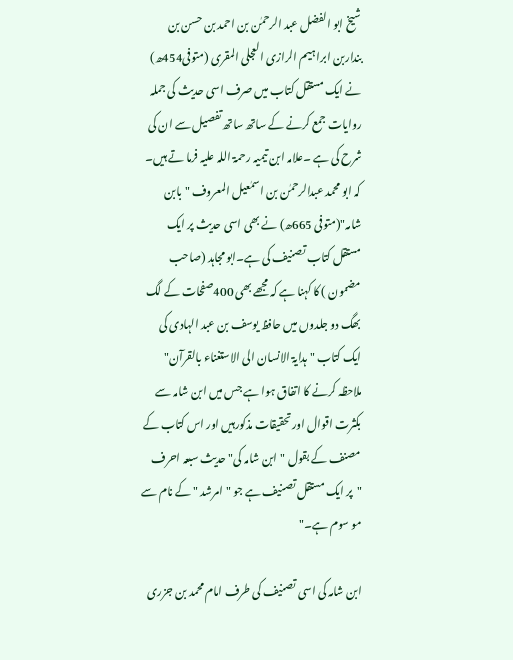شیخ ابو الفضل عبد الرحمٰن بن احمد بن حسن بن بنداربن ابرا ہیم الرازی العجلی المقری (متوفی454ھ) نے ایک مستقل کتاب میں صرف اسی حدیث کی جملہ روایات جمع کرنے کے ساتھ ساتھ تفصیل سے ان کی شرح کی ہے ۔علامہ ابن تیمیہ رحمۃ اللہ علیہ فرما تے ہیں۔ کہ ابو محمد عبدالرحمٰن بن اسمٰعیل المعروف "بابن شامہ"(متوفی 665ھ) نے بھی اسی حدیث پر ایک مستقل کتاب تصنیف کی ہے۔ابو مجاہد (صاحب مضمون ) کا کہنا ہے کہ مجھے بھی 400صفحات کے لگ بھگ دو جلدوں میں حافظ یوسف بن عبد الہادی کی ایک کتاب "ہدایۃ الانسان الی الاستغناء بالقرآن" ملاحظہ کرنے کا اتفاق ہوا ہے جس میں ابن شامہ سے بکثرت اقوال اور تحقیقات مذکورہیں اور اس کتاب کے مصنف کے بقول "ابن شامہ کی" حدیث سبعہ احرف "پر ایک مستقل تصنیف ہے جو "امرشد " کے نام سے مو سوم ہے۔"

ابن شامہ کی اسی تصنیف کی طرف امام محمد بن جزری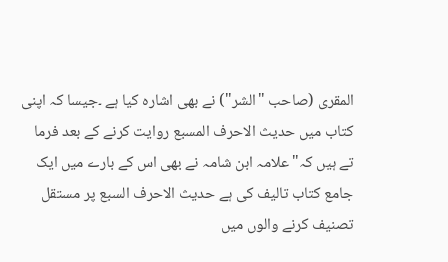المقری (صاحب "الشر") نے بھی اشارہ کیا ہے ۔جیسا کہ اپنی کتاب میں حدیث الاحرف المسبع روایت کرنے کے بعد فرما تے ہیں کہ"علامہ ابن شامہ نے بھی اس کے بارے میں ایک جامع کتاب تالیف کی ہے حدیث الاحرف السبع پر مستقل تصنیف کرنے والوں میں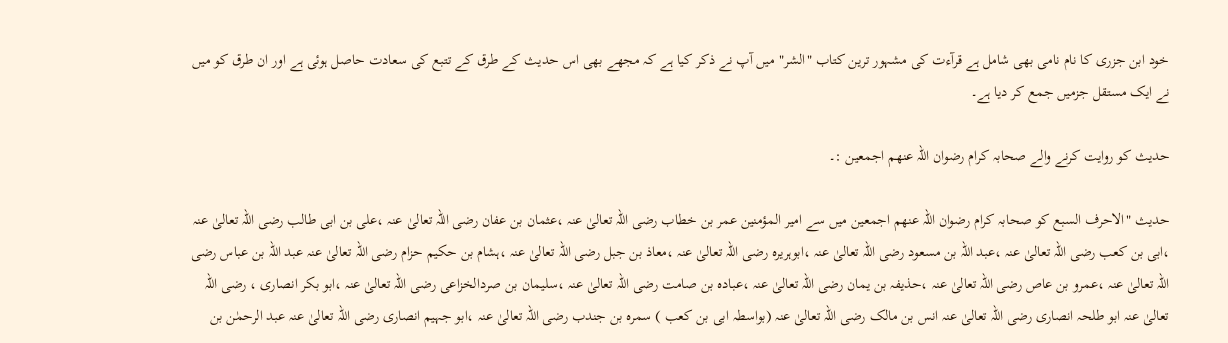خود ابن جزری کا نام نامی بھی شامل ہے قرآءت کی مشہور ترین کتاب "الشر" میں آپ نے ذکر کیا ہے کہ مجھے بھی اس حدیث کے طرق کے تتبع کی سعادت حاصل ہوئی ہے اور ان طرق کو میں نے ایک مستقل جزمیں جمع کر دیا ہے۔

حدیث کو روایت کرنے والے صحابہ کرام رضوان اللہ عنھم اجمعین :۔

حدیث "الاحرف السبع کو صحابہ کرام رضوان اللہ عنھم اجمعین میں سے امیر المؤمنین عمر بن خطاب رضی اللہ تعالیٰ عنہ ،عثمان بن عفان رضی اللہ تعالیٰ عنہ ،علی بن ابی طالب رضی اللہ تعالیٰ عنہ ،ابی بن کعب رضی اللہ تعالیٰ عنہ ،عبد اللہ بن مسعود رضی اللہ تعالیٰ عنہ ،ابوہریرہ رضی اللہ تعالیٰ عنہ ،معاذ بن جبل رضی اللہ تعالیٰ عنہ ،ہشام بن حکیم حزام رضی اللہ تعالیٰ عنہ عبد اللہ بن عباس رضی اللہ تعالیٰ عنہ ،عمرو بن عاص رضی اللہ تعالیٰ عنہ ،حذیفہ بن یمان رضی اللہ تعالیٰ عنہ ،عبادہ بن صامت رضی اللہ تعالیٰ عنہ ،سلیمان بن صردالخزاعی رضی اللہ تعالیٰ عنہ ،ابو بکر انصاری ، رضی اللہ تعالیٰ عنہ ابو طلحہ انصاری رضی اللہ تعالیٰ عنہ انس بن مالک رضی اللہ تعالیٰ عنہ (بواسطہ ابی بن کعب ) سمرہ بن جندب رضی اللہ تعالیٰ عنہ ،ابو جہیم انصاری رضی اللہ تعالیٰ عنہ عبد الرحمٰن بن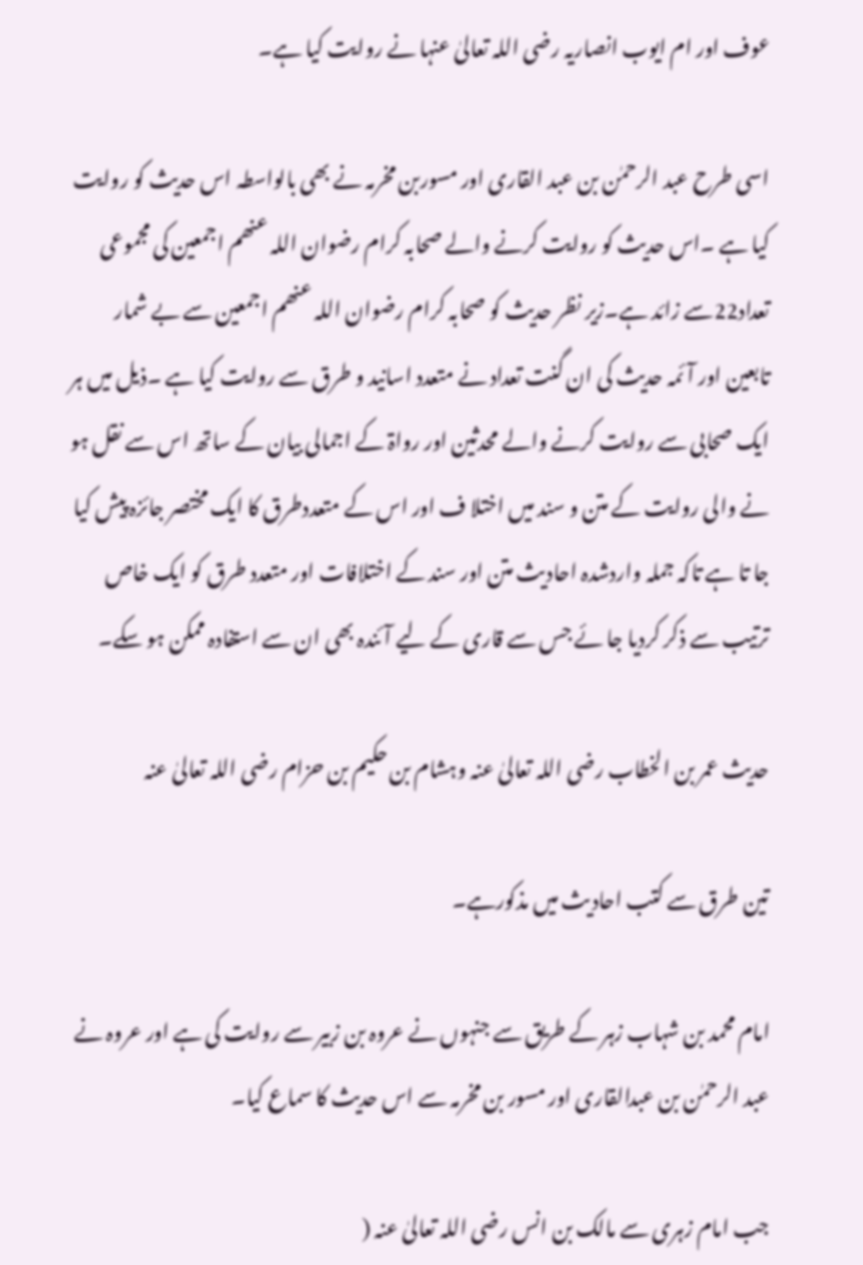عوف اور ام ایوب انصاریہ رضی اللہ تعالیٰ عنہا نے روایت کیا ہے۔

اسی طرح عبد الرحمٰن بن عبد القاری اور مسوربن مخرمہ نے بھی بالواسطہ اس حدیث کو روایت کیا ہے ۔اس حدیث کو روایت کرنے والے صحابہ کرام رضوان اللہ عنھم اجمعین کی مجموعی تعداد22سے زائد ہے۔زیر نظر حدیث کو صحابہ کرام رضوان اللہ عنھم اجمعین سے بے شمار تابعین اور آئمہ حدیث کی ان گنت تعداد نے متعدد اسانید و طرق سے روایت کیا ہے ۔ذیل میں ہر ایک صحابی سے روایت کرنے والے محدثین اور رواۃ کے اجمالی بیان کے ساتھ اس سے نقل ہو نے والی روایت کے متن و سند میں اختلا ف اور اس کے متعددطرق کا ایک مختصر جائزہ پیش کیا جا تا ہے تاکہ جملہ واردشدہ احادیث متن اور سند کے اختلافات اور متعدد طرق کو ایک خاص ترتیب سے ذکر کردیا جا ئے جس سے قاری کے لیے آئندہ بھی ان سے استفادہ ممکن ہو سکے۔

حدیث عمر بن الخطاب رضی اللہ تعالیٰ عنہ وہشام بن حکیم بن حزام رضی اللہ تعالیٰ عنہ

تین طرق سے کتب احادیث میں مذکورہے۔

امام محمد بن شہاب زہر کے طریق سے جنہوں نے عروہ بن زبیر سے روایت کی ہے اور عروہ نے عبد الرحمٰن بن عبدالقاری اور مسور بن مخرمہ سے اس حدیث کا سماع کیا۔

جب امام زہری سے مالک بن انس رضی اللہ تعالیٰ عنہ (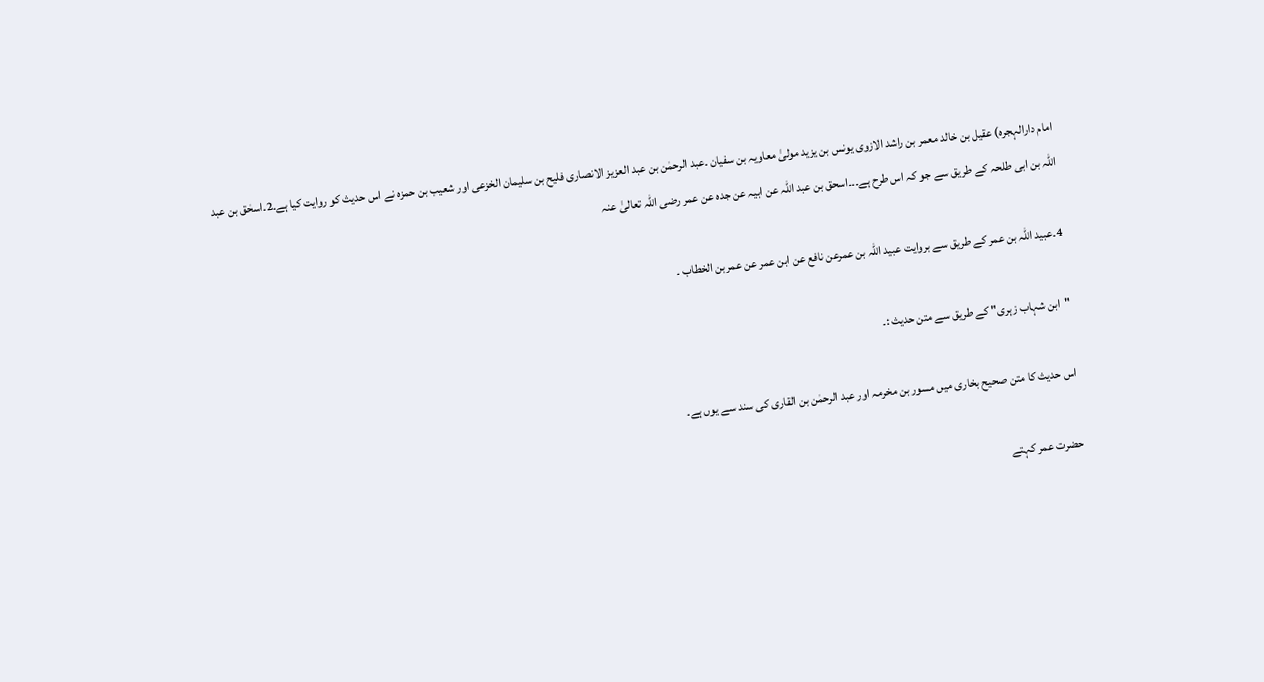امام دارالہجرہ) عقیل بن خالد معمر بن راشد الازوی یونس بن یزید مولیٰ معاویہ بن سفیان ۔عبد الرحمٰن بن عبد العزیز الانصاری فلیح بن سلیمان الخزعی اور شعیب بن حمزہ نے اس حدیث کو روایت کیا ہے۔2۔اسحٰق بن عبد اللہ بن ابی طلحہ کے طریق سے جو کہ اس طرح ہے۔۔۔اسحق بن عبد اللہ عن ابیہ عن جدہ عن عمر رضی اللہ تعالیٰ عنہ

4۔عبید اللہ بن عمر کے طریق سے بروایت عبید اللہ بن عمرعن نافع عن ابن عمر عن عمربن الخطاب ۔

"ابن شہاب زہری" کے طریق سے متن حدیث :۔

اس حدیث کا متن صحیح بخاری میں مسور بن مخرمہ اور عبد الرحمٰن بن القاری کی سند سے یوں ہے۔

حضرت عمر کہتے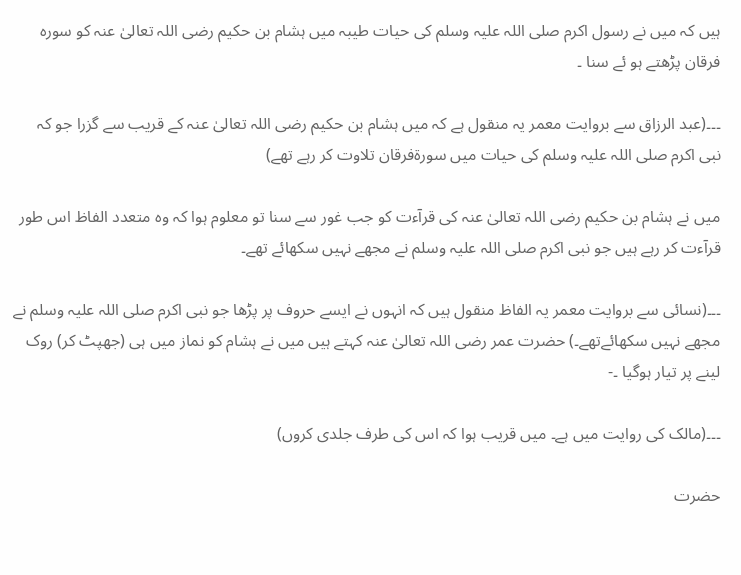ہیں کہ میں نے رسول اکرم صلی اللہ علیہ وسلم کی حیات طیبہ میں ہشام بن حکیم رضی اللہ تعالیٰ عنہ کو سورہ فرقان پڑھتے ہو ئے سنا ۔

۔۔۔(عبد الرزاق سے بروایت معمر یہ منقول ہے کہ میں ہشام بن حکیم رضی اللہ تعالیٰ عنہ کے قریب سے گزرا جو کہ نبی اکرم صلی اللہ علیہ وسلم کی حیات میں سورۃفرقان تلاوت کر رہے تھے)

میں نے ہشام بن حکیم رضی اللہ تعالیٰ عنہ کی قرآءت کو جب غور سے سنا تو معلوم ہوا کہ وہ متعدد الفاظ اس طور قرآءت کر رہے ہیں جو نبی اکرم صلی اللہ علیہ وسلم نے مجھے نہیں سکھائے تھے۔

۔۔۔(نسائی سے بروایت معمر یہ الفاظ منقول ہیں کہ انہوں نے ایسے حروف پر پڑھا جو نبی اکرم صلی اللہ علیہ وسلم نے مجھے نہیں سکھائےتھے۔) حضرت عمر رضی اللہ تعالیٰ عنہ کہتے ہیں میں نے ہشام کو نماز میں ہی (جھپٹ کر) روک لینے پر تیار ہوگیا ۔-

۔۔۔(مالک کی روایت میں ہے۔ میں قریب ہوا کہ اس کی طرف جلدی کروں)

حضرت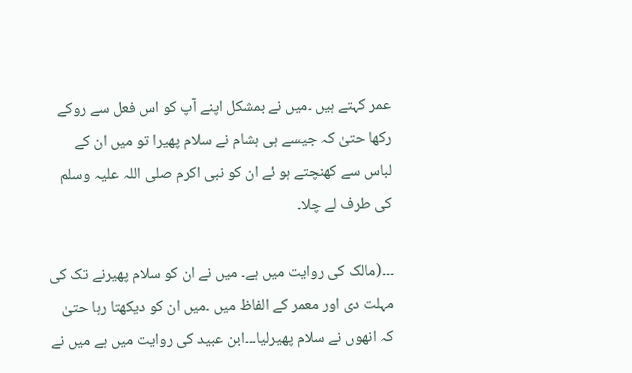عمر کہتے ہیں ۔میں نے بمشکل اپنے آپ کو اس فعل سے روکے رکھا حتیٰ کہ جیسے ہی ہشام نے سلام پھیرا تو میں ان کے لباس سے کھنچتے ہو ئے ان کو نبی اکرم صلی اللہ علیہ وسلم کی طرف لے چلا۔

۔۔۔(مالک کی روایت میں ہے۔ میں نے ان کو سلام پھیرنے تک کی مہلت دی اور معمر کے الفاظ میں ۔میں ان کو دیکھتا رہا حتیٰ کہ انھوں نے سلام پھیرلیا۔۔۔ابن عبید کی روایت میں ہے میں نے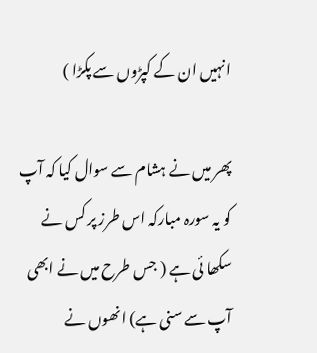انہیں ان کے کپڑوں سے پکڑا )

پھر میں نے ہشام سے سوال کیا کہ آپ کو یہ سورہ مبارکہ اس طرز پر کس نے سکھا ئی ہے ( جس طرح میں نے ابھی آپ سے سنی ہے) انھوں نے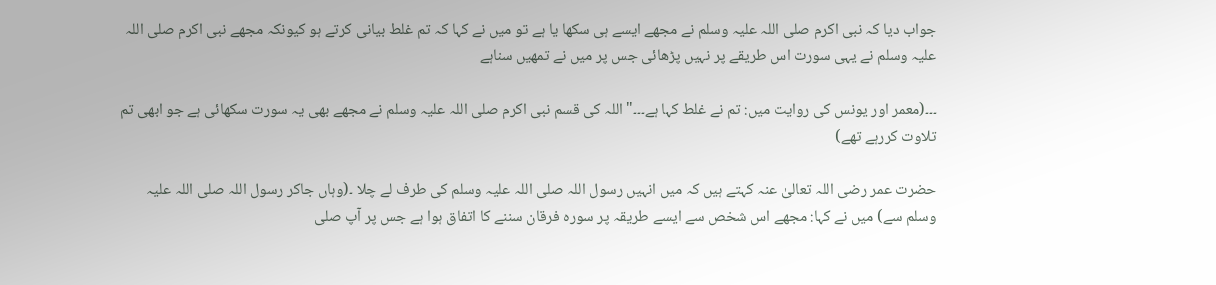جواب دیا کہ نبی اکرم صلی اللہ علیہ وسلم نے مجھے ایسے ہی سکھا یا ہے تو میں نے کہا کہ تم غلط بیانی کرتے ہو کیونکہ مجھے نبی اکرم صلی اللہ علیہ وسلم نے یہی سورت اس طریقے پر نہیں پڑھائی جس پر میں نے تمھیں سناہے

۔۔۔(معمر اور یونس کی روایت میں: تم نے غلط کہا ہے۔۔۔"اللہ کی قسم نبی اکرم صلی اللہ علیہ وسلم نے مجھے بھی یہ سورت سکھائی ہے جو ابھی تم تلاوت کررہے تھے)

حضرت عمر رضی اللہ تعالیٰ عنہ کہتے ہیں کہ میں انہیں رسول اللہ صلی اللہ علیہ وسلم کی طرف لے چلا ۔(وہاں جاکر رسول اللہ صلی اللہ علیہ وسلم سے) میں نے کہا: مجھے اس شخص سے ایسے طریقہ پر سورہ فرقان سننے کا اتفاق ہوا ہے جس پر آپ صلی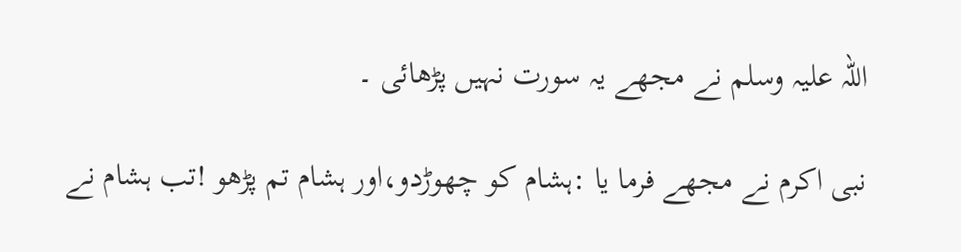اللہ علیہ وسلم نے مجھے یہ سورت نہیں پڑھائی ۔

نبی اکرم نے مجھے فرما یا :ہشام کو چھوڑدو،اور ہشام تم پڑھو !تب ہشام نے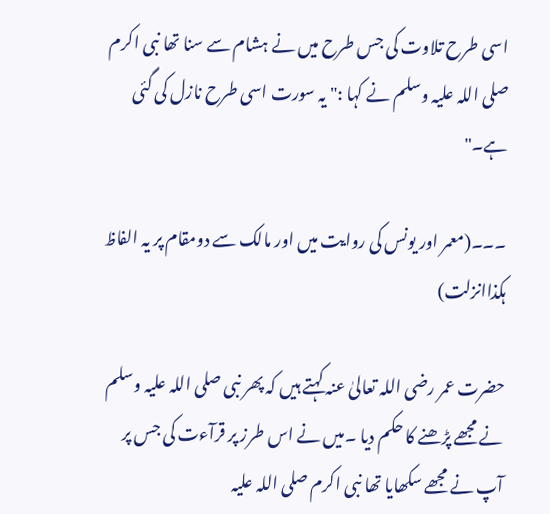اسی طرح تلاوت کی جس طرح میں نے ہشام سے سنا تھا نبی اکرم صلی اللہ علیہ وسلم نے کہا :" یہ سورت اسی طرح نازل کی گئی ہے۔"

۔۔۔(معمر اور یونس کی روایت میں اور مالک سے دومقام پر یہ الفاظ ہکذاانزلت)

حضرت عمر رضی اللہ تعالیٰ عنہ کہتے ہیں کہ پھر نبی صلی اللہ علیہ وسلم نے مجھے پڑھنے کا حکم دیا ۔میں نے اس طرز پر قرآءت کی جس پر آپ نے مجھے سکھایا تھا نبی اکرم صلی اللہ علیہ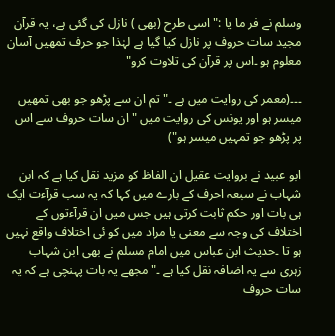وسلم نے فر ما یا :"اسی طرح (بھی ) نازل کی گئی ہے، یہ قرآن مجید سات حروف پر نازل کیا گیا ہے لہٰذا جو حرف تمھیں آسان معلوم ہو ۔اس پر قرآن کی تلاوت کرو"

۔۔۔(معمر کی روایت میں ہے ۔" تم ان سے پڑھو جو بھی تمھیں میسر ہو اور یونس کی روایت میں "ان سات حروف سے اس پر پڑھو جو تمہیں میسر ہو")

ابو عبید نے بروایت عقیل ان الفاظ کو مزید نقل کیا ہے کہ ابن شہاب نے سبعہ احرف کے بارے میں کہا کہ یہ سب قرآءت ایک ہی بات اور حکم ثابت کرتی ہیں جس میں ان قرآءتوں کے اختلاف کی وجہ سے معنی یا مراد میں کو ئی اختلاف واقع نہیں ہو تا ۔حدیث ابن عباس میں امام مسلم نے بھی ابن شہاب زہری سے یہ اضافہ نقل کیا ہے ۔"مجھے یہ بات پہنچی ہے کہ یہ سات حروف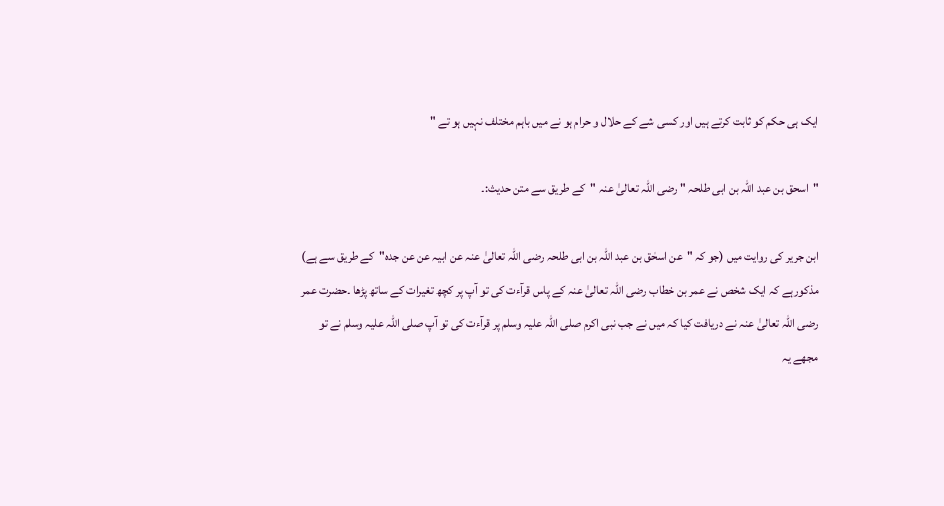ایک ہی حکم کو ثابت کرتے ہیں اور کسی شے کے حلال و حرام ہو نے میں باہم مختلف نہیں ہو تے "

"اسحق بن عبد اللہ بن ابی طلحہ " رضی اللہ تعالیٰ عنہ "کے طریق سے متن حدیث:۔

ابن جریر کی روایت میں (جو کہ "عن اسحٰق بن عبد اللہ بن ابی طلحہ رضی اللہ تعالیٰ عنہ عن ابیہ عن عن جدہ"کے طریق سے ہے) مذکورہے کہ ایک شخص نے عمر بن خطاب رضی اللہ تعالیٰ عنہ کے پاس قرآءت کی تو آپ پر کچھ تغیرات کے ساتھ پڑھا ۔حضرت عمر رضی اللہ تعالیٰ عنہ نے دریافت کیا کہ میں نے جب نبی اکرم صلی اللہ علیہ وسلم پر قرآءت کی تو آپ صلی اللہ علیہ وسلم نے تو مجھے یہ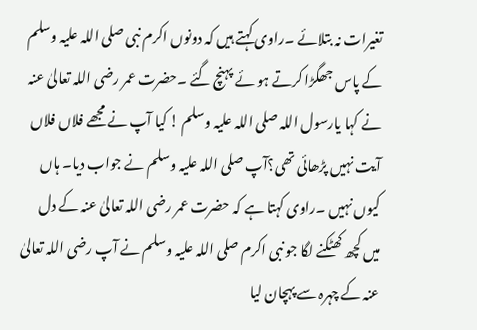تغیرات نہ بتلائے ۔راوی کہتے ہیں کہ دونوں اکرم نبی صلی اللہ علیہ وسلم کے پاس جھگڑا کرتے ہو ئے پہنچ گئے ۔حضرت عمر رضی اللہ تعالیٰ عنہ نے کہا یارسول اللہ صلی اللہ علیہ وسلم ! کیا آپ نے مجھے فلاں فلاں آیت نہیں پڑھائی تھی؟آپ صلی اللہ علیہ وسلم نے جواب دیا۔ ہاں کیوں نہیں ۔راوی کہتا ہے کہ حضرت عمر رضی اللہ تعالیٰ عنہ کے دل میں کچھ کھٹکنے لگا جو نبی اکرم صلی اللہ علیہ وسلم نے آپ رضی اللہ تعالیٰ عنہ کے چہرہ سے پہچان لیا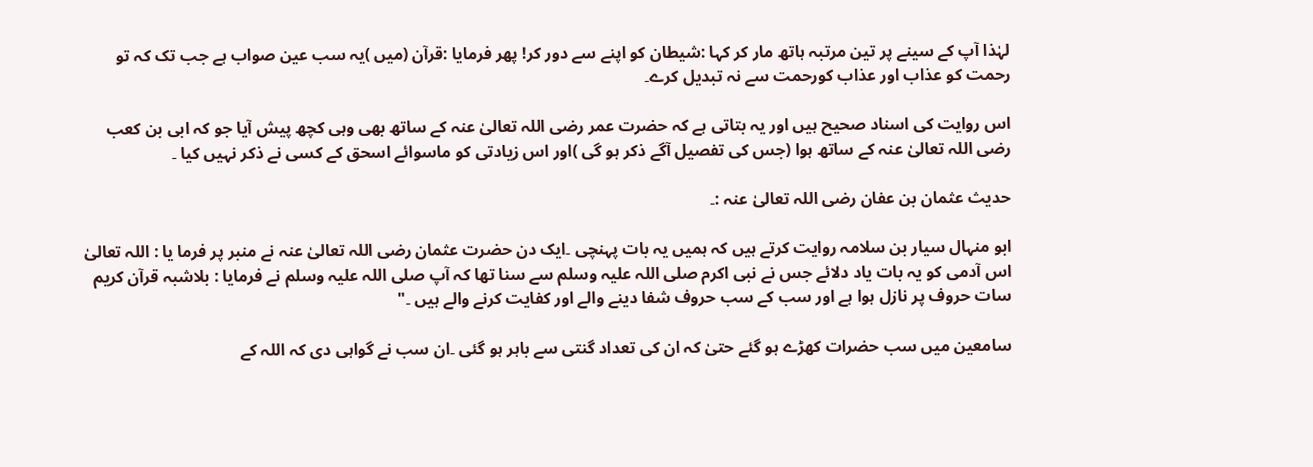لہٰذا آپ کے سینے پر تین مرتبہ ہاتھ مار کر کہا :شیطان کو اپنے سے دور کر! پھر فرمایا :قرآن (میں )یہ سب عین صواب ہے جب تک کہ تو رحمت کو عذاب اور عذاب کورحمت سے نہ تبدیل کرے۔

اس روایت کی اسناد صحیح ہیں اور یہ بتاتی ہے کہ حضرت عمر رضی اللہ تعالیٰ عنہ کے ساتھ بھی وہی کچھ پیش آیا جو کہ ابی بن کعب رضی اللہ تعالیٰ عنہ کے ساتھ ہوا (جس کی تفصیل آگے ذکر ہو گی )اور اس زیادتی کو ماسوائے اسحق کے کسی نے ذکر نہیں کیا ۔

حدیث عثمان بن عفان رضی اللہ تعالیٰ عنہ :۔

ابو منہال سیار بن سلامہ روایت کرتے ہیں کہ ہمیں یہ بات پہنچی ۔ایک دن حضرت عثمان رضی اللہ تعالیٰ عنہ نے منبر پر فرما یا : اللہ تعالیٰ اس آدمی کو یہ بات یاد دلائے جس نے نبی اکرم صلی اللہ علیہ وسلم سے سنا تھا کہ آپ صلی اللہ علیہ وسلم نے فرمایا : بلاشبہ قرآن کریم سات حروف پر نازل ہوا ہے اور سب کے سب حروف شفا دینے والے اور کفایت کرنے والے ہیں ۔"

سامعین میں سب حضرات کھڑے ہو گئے حتیٰ کہ ان کی تعداد گنتی سے باہر ہو گئی ۔ان سب نے گواہی دی کہ اللہ کے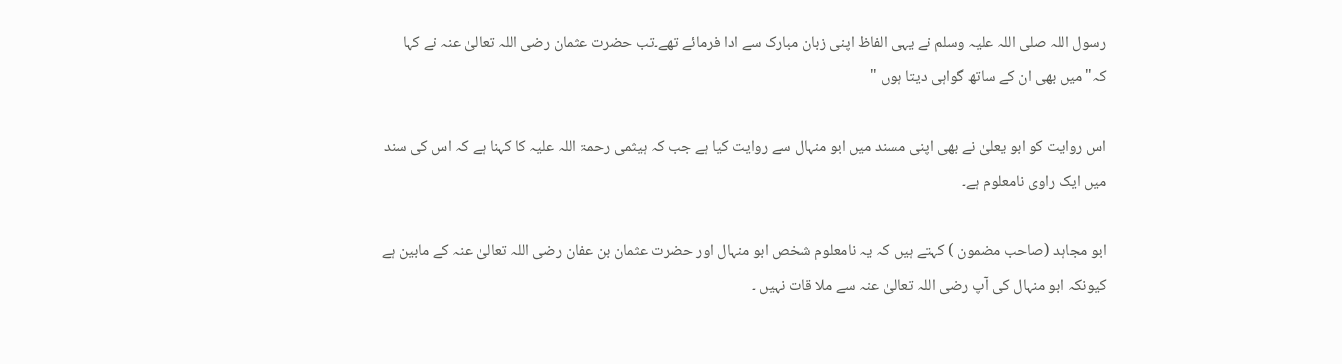رسول اللہ صلی اللہ علیہ وسلم نے یہی الفاظ اپنی زبان مبارک سے ادا فرمائے تھے۔تب حضرت عثمان رضی اللہ تعالیٰ عنہ نے کہا کہ"میں بھی ان کے ساتھ گواہی دیتا ہوں "

اس روایت کو ابو یعلیٰ نے بھی اپنی مسند میں ابو منہال سے روایت کیا ہے جب کہ ہیثمی رحمۃ اللہ علیہ کا کہنا ہے کہ اس کی سند میں ایک راوی نامعلوم ہے۔

ابو مجاہد (صاحب مضمون ) کہتے ہیں کہ یہ نامعلوم شخص ابو منہال اور حضرت عثمان بن عفان رضی اللہ تعالیٰ عنہ کے مابین ہے کیونکہ ابو منہال کی آپ رضی اللہ تعالیٰ عنہ سے ملا قات نہیں ۔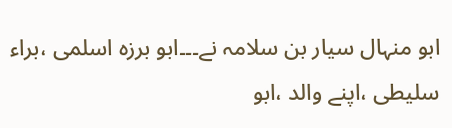ابو منہال سیار بن سلامہ نے۔۔۔ابو برزہ اسلمی ،براء سلیطی ،اپنے والد ،ابو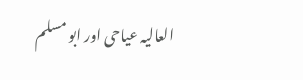العالیہ عیاحی اور ابو مسلم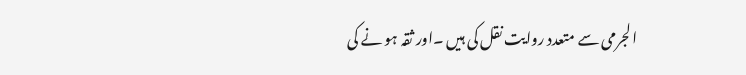الجرمی سے متعدد روایت نقل کی ہیں ۔اور ثقہ ہو نے کی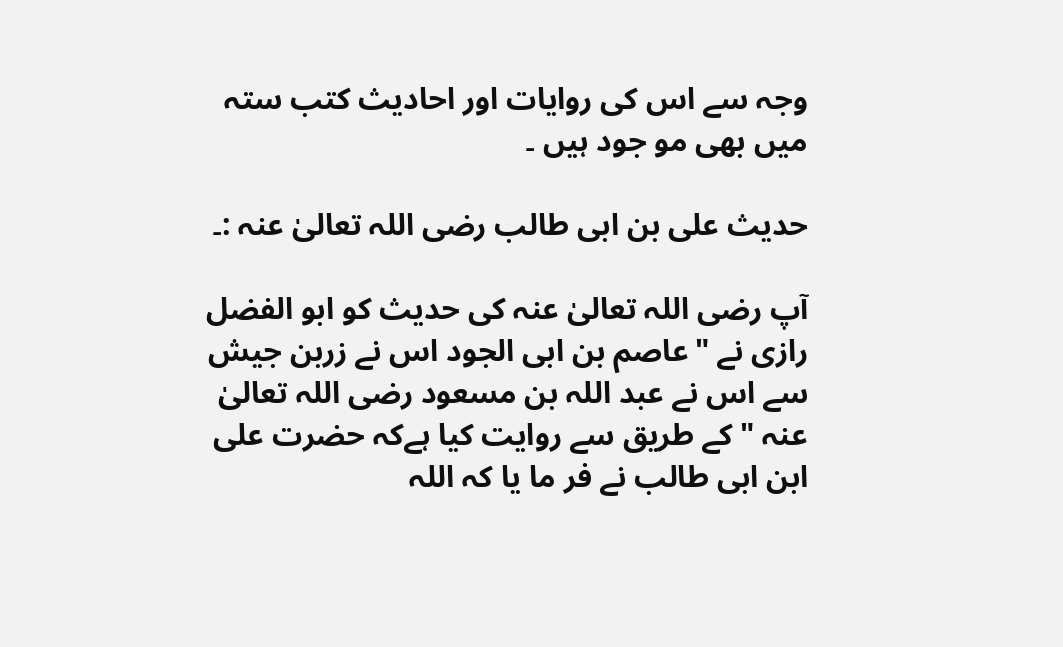وجہ سے اس کی روایات اور احادیث کتب ستہ میں بھی مو جود ہیں ۔

حدیث علی بن ابی طالب رضی اللہ تعالیٰ عنہ :۔

آپ رضی اللہ تعالیٰ عنہ کی حدیث کو ابو الفضل رازی نے "عاصم بن ابی الجود اس نے زربن جیش سے اس نے عبد اللہ بن مسعود رضی اللہ تعالیٰ عنہ " کے طریق سے روایت کیا ہےکہ حضرت علی ابن ابی طالب نے فر ما یا کہ اللہ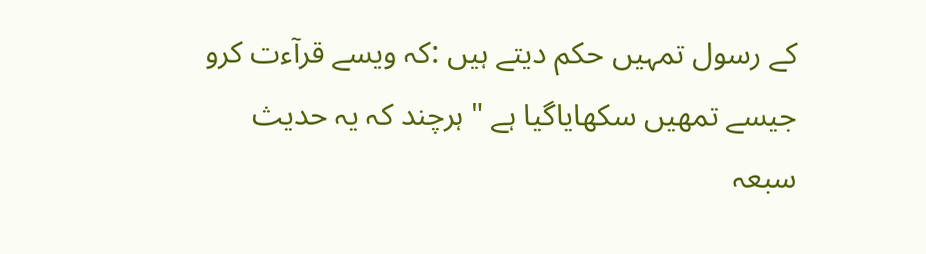کے رسول تمہیں حکم دیتے ہیں :کہ ویسے قرآءت کرو جیسے تمھیں سکھایاگیا ہے " ہرچند کہ یہ حدیث سبعہ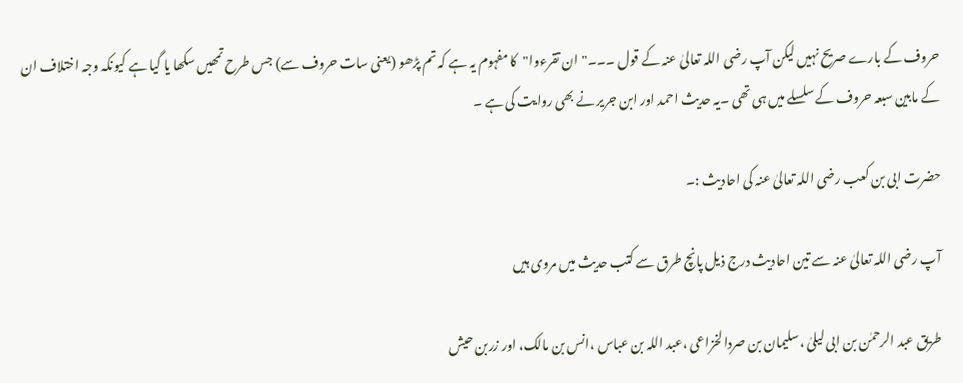حروف کے بارے صریح نہیں لیکن آپ رضی اللہ تعالیٰ عنہ کے قول ۔۔۔"ان تقرءوا"کا مفہوم یہ ہے کہ تم پڑھو (یعنی سات حروف سے) جس طرح تمھیں سکھا یا گیا ہے کیونکہ وجہ اختلاف ان کے مابین سبعہ حروف کے سلسلے میں ہی تھی ۔یہ حدیث احمد اور ابن جریر نے بھی روایت کی ہے ۔

حضرت ابی بن کعب رضی اللہ تعالیٰ عنہ کی احادیث :۔

آپ رضی اللہ تعالیٰ عنہ سے تین احادیث درج ذیل پانچ طرق سے کتب حدیث میں مروی ہیں

طریق عبد الرحمٰن بن ابی لیلیٰ ،سلیمان بن صردالخزاعی ،عبد اللہ بن عباس ،انس بن مالک، اور زربن حیش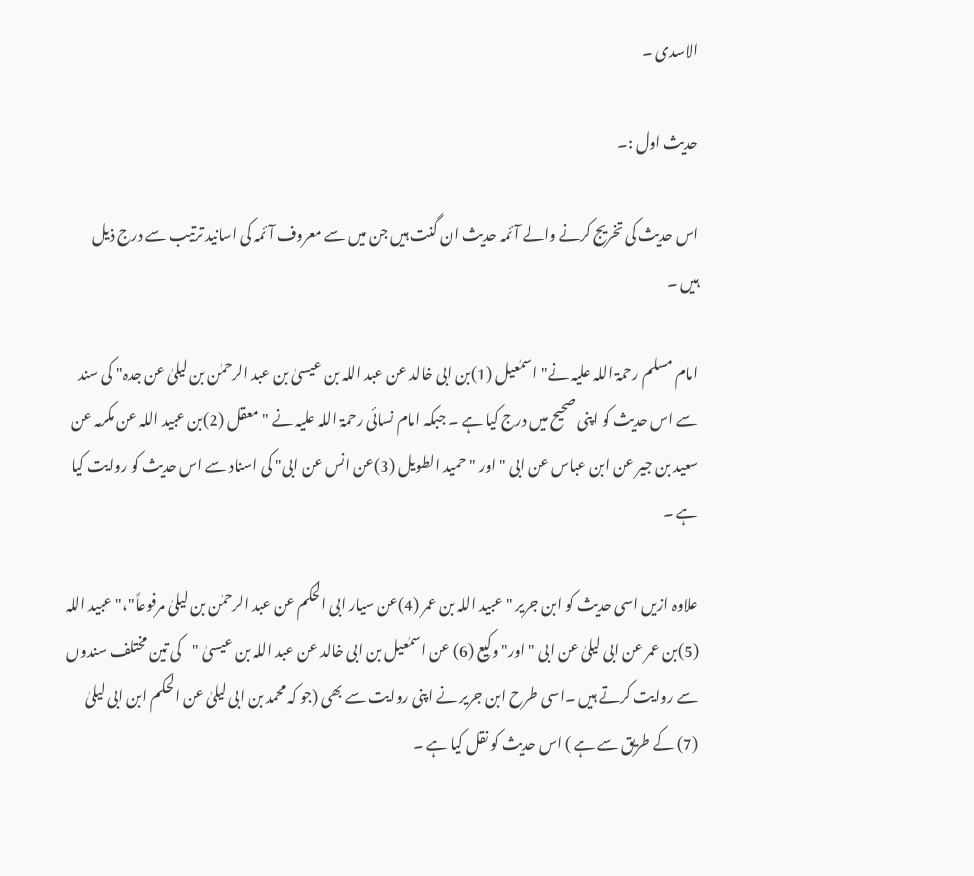الاسدی ۔

حدیث اول :۔

اس حدیث کی تخریج کرنے والے آئمہ حدیث ان گنت ہیں جن میں سے معروف آئمہ کی اسانید ترتیب سے درج ذیل ہیں ۔

امام مسلم رحمۃ اللہ علیہ نے" اسمٰعیل (1)بن ابی خالد عن عبد اللہ بن عیسیٰ بن عبد الرحمٰن بن لیلیٰ عن جدہ" کی سند سے اس حدیث کو اپنی صحیح میں درج کیا ہے ۔ جبکہ امام نسائی رحمۃ اللہ علیہ نے "معقل (2)بن عبید اللہ عن مکرمہ عن سعید بن جیر عن ابن عباس عن ابی " اور " حمید الطویل (3)عن انس عن ابی" کی اسناد سے اس حدیث کو روایت کیا ہے ۔

علاوہ ازیں اسی حدیث کو ابن جریر " عبید اللہ بن عمر (4)عن سیار ابی الحکم عن عبد الرحمٰن بن لیلیٰ مرفوعاً"،"عبید اللہ (5)بن عمر عن ابی لیلیٰ عن ابی "اور"وکیع (6) عن اسمٰعیل بن ابی خالد عن عبد اللہ بن عیسیٰ "کی تین مختلف سندوں سے روایت کرتے ہیں ۔اسی طرح ابن جریر نے اپنی روایت سے بھی (جو کہ محمد بن ابی لیلیٰ عن الحکم ابن ابی لیلیٰ (7) کے طریق سے ہے ) اس حدیث کو نقل کیا ہے ۔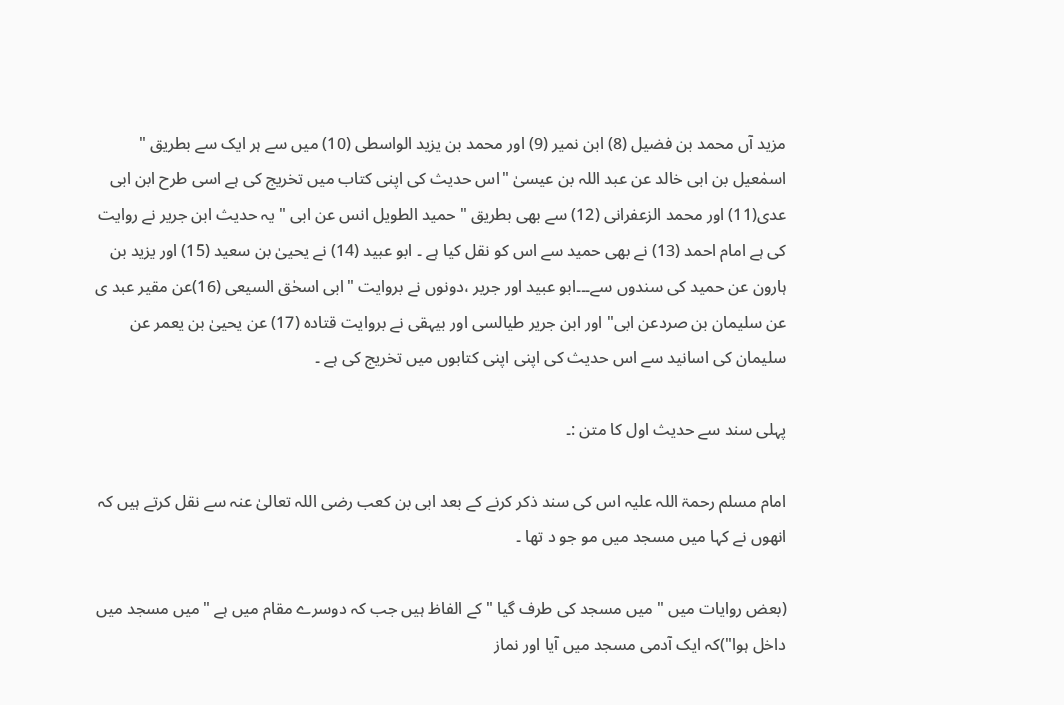مزید آں محمد بن فضیل (8) ابن نمیر (9) اور محمد بن یزید الواسطی (10) میں سے ہر ایک سے بطریق " اسمٰعیل بن ابی خالد عن عبد اللہ بن عیسیٰ "اس حدیث کی اپنی کتاب میں تخریج کی ہے اسی طرح ابن ابی عدی(11) اور محمد الزعفرانی (12) سے بھی بطریق " حمید الطویل انس عن ابی " یہ حدیث ابن جریر نے روایت کی ہے امام احمد (13) نے بھی حمید سے اس کو نقل کیا ہے ۔ ابو عبید (14) نے یحییٰ بن سعید (15) اور یزید بن ہارون عن حمید کی سندوں سے۔۔۔ابو عبید اور جریر ،دونوں نے بروایت "ابی اسحٰق السیعی (16)عن مقیر عبد ی عن سلیمان بن صردعن ابی" اور ابن جریر طیالسی اور بیہقی نے بروایت قتادہ (17) عن یحییٰ بن یعمر عن سلیمان کی اسانید سے اس حدیث کی اپنی اپنی کتابوں میں تخریج کی ہے ۔

پہلی سند سے حدیث اول کا متن :۔

امام مسلم رحمۃ اللہ علیہ اس کی سند ذکر کرنے کے بعد ابی بن کعب رضی اللہ تعالیٰ عنہ سے نقل کرتے ہیں کہ انھوں نے کہا میں مسجد میں مو جو د تھا ۔

(بعض روایات میں " میں مسجد کی طرف گیا " کے الفاظ ہیں جب کہ دوسرے مقام میں ہے "میں مسجد میں داخل ہوا")کہ ایک آدمی مسجد میں آیا اور نماز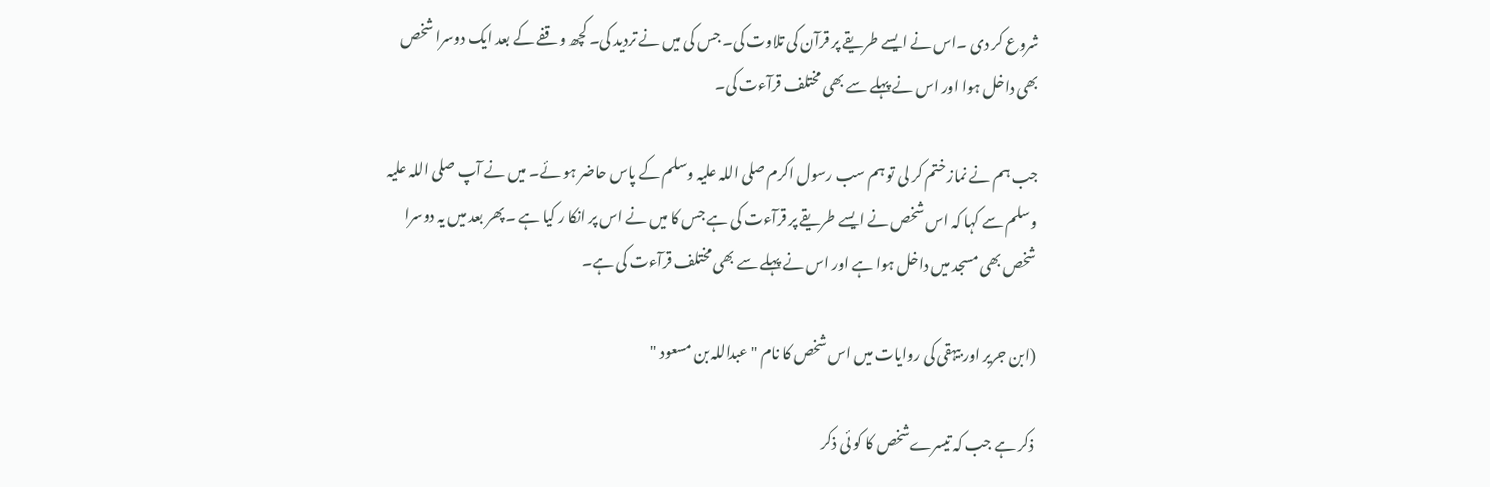شروع کر دی ۔اس نے ایسے طریقے پر قرآن کی تلاوت کی۔ جس کی میں نے تردید کی۔ کچھ وقفے کے بعد ایک دوسرا شخص بھی داخل ہوا اور اس نے پہلے سے بھی مختلف قرآءت کی۔

جب ہم نے نماز ختم کر لی تو ہم سب رسول اکرم صلی اللہ علیہ وسلم کے پاس حاضر ہو ئے۔ میں نے آپ صلی اللہ علیہ وسلم سے کہا کہ اس شخص نے ایسے طریقے پر قرآءت کی ہے جس کا میں نے اس پر انکا ر کیا ہے ۔پھر بعد میں یہ دوسرا شخص بھی مسجد میں داخل ہوا ہے اور اس نے پہلے سے بھی مختلف قرآءت کی ہے۔

(ابن جریر اور بیہقی کی روایات میں اس شخص کا نام "عبداللہ بن مسعود "

ذکر ہے جب کہ تیسرےشخص کا کو ئی ذکر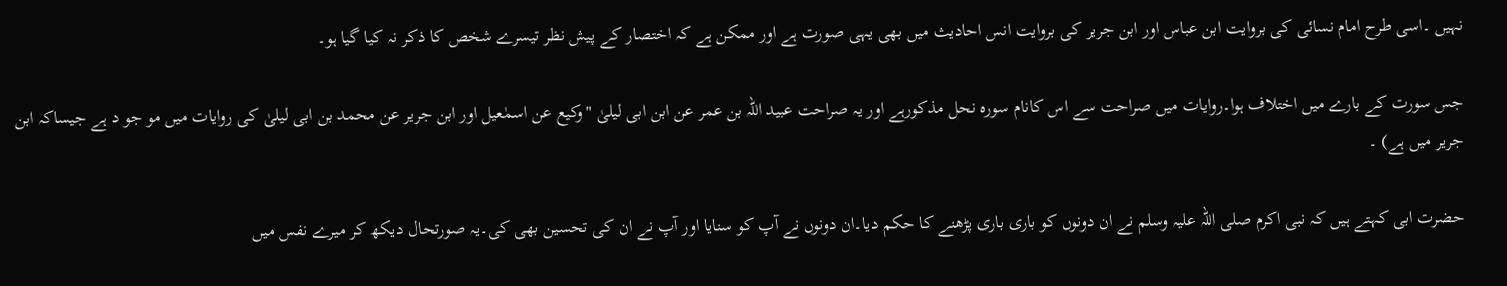نہیں ۔اسی طرح امام نسائی کی بروایت ابن عباس اور ابن جریر کی بروایت انس احادیث میں بھی یہی صورت ہے اور ممکن ہے کہ اختصار کے پیش نظر تیسرے شخص کا ذکر نہ کیا گیا ہو۔

جس سورت کے بارے میں اختلاف ہوا۔روایات میں صراحت سے اس کانام سورہ نحل مذکورہے اور یہ صراحت عبید اللہ بن عمر عن ابن ابی لیلیٰ "وکیع عن اسمٰعیل اور ابن جریر عن محمد بن ابی لیلیٰ کی روایات میں مو جو د ہے جیساکہ ابن جریر میں ہے) ۔

حضرت ابی کہتے ہیں کہ نبی اکرم صلی اللہ علیہ وسلم نے ان دونوں کو باری باری پڑھنے کا حکم دیا۔ان دونوں نے آپ کو سنایا اور آپ نے ان کی تحسین بھی کی۔یہ صورتحال دیکھ کر میرے نفس میں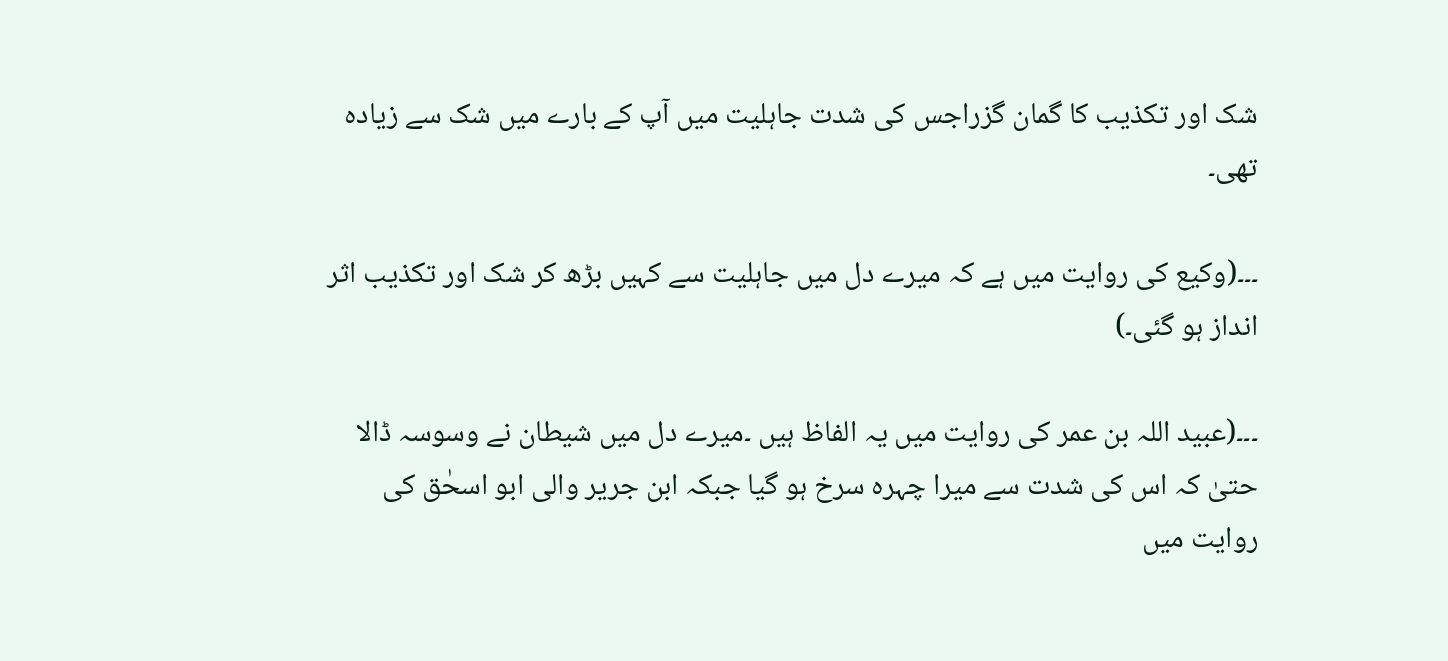شک اور تکذیب کا گمان گزراجس کی شدت جاہلیت میں آپ کے بارے میں شک سے زیادہ تھی۔

۔۔۔(وکیع کی روایت میں ہے کہ میرے دل میں جاہلیت سے کہیں بڑھ کر شک اور تکذیب اثر انداز ہو گئی۔)

۔۔۔(عبید اللہ بن عمر کی روایت میں یہ الفاظ ہیں ۔میرے دل میں شیطان نے وسوسہ ڈالا حتیٰ کہ اس کی شدت سے میرا چہرہ سرخ ہو گیا جبکہ ابن جریر والی ابو اسحٰق کی روایت میں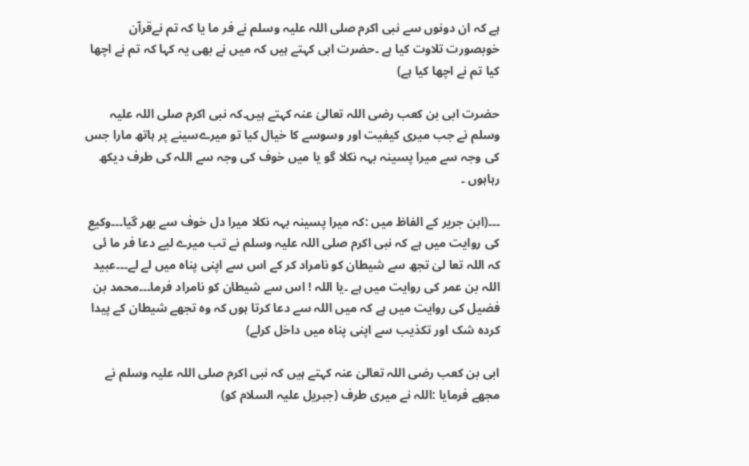ہے کہ ان دونوں سے نبی اکرم صلی اللہ علیہ وسلم نے فر ما یا کہ تم نےقرآن خوبصورت تلاوت کیا ہے ۔حضرت ابی کہتے ہیں کہ میں نے بھی یہ کہا کہ تم نے اچھا کیا تم نے اچھا کیا ہے)

حضرت ابی بن کعب رضی اللہ تعالیٰ عنہ کہتے ہیں۔کہ نبی اکرم صلی اللہ علیہ وسلم نے جب میری کیفیت اور وسوسے کا خیال کیا تو میرےسینے پر ہاتھ مارا جس کی وجہ سے میرا پسینہ بہہ نکلا گو یا میں خوف کی وجہ سے اللہ کی طرف دیکھ رہاہوں ۔

۔۔۔(ابن جریر کے الفاظ میں :کہ میرا پسینہ بہہ نکلا میرا دل خوف سے بھر گیا۔۔۔وکیع کی روایت میں ہے کہ نبی اکرم صلی اللہ علیہ وسلم نے تب میرے لیے دعا فر ما ئی کہ اللہ تعا لیٰ تجھ سے شیطان کو نامراد کر کے اس سے اپنی پناہ میں لے لے۔۔۔عبید اللہ بن عمر کی روایت میں ہے ۔یا اللہ ! اس سے شیطان کو نامراد فرما۔۔۔محمد بن فضیل کی روایت میں ہے کہ میں اللہ سے دعا کرتا ہوں کہ وہ تجھے شیطان کے پیدا کردہ شک اور تکذیب سے اپنی پناہ میں داخل کرلے)

ابی بن کعب رضی اللہ تعالیٰ عنہ کہتے ہیں کہ نبی اکرم صلی اللہ علیہ وسلم نے مجھے فرمایا :اللہ نے میری طرف (جبریل علیہ السلام کو)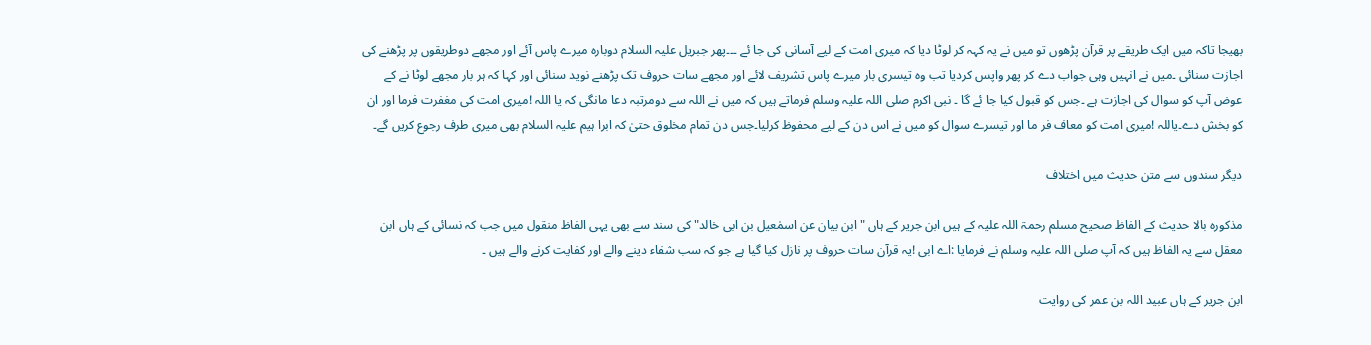بھیجا تاکہ میں ایک طریقے پر قرآن پڑھوں تو میں نے یہ کہہ کر لوٹا دیا کہ میری امت کے لیے آسانی کی جا ئے ۔۔۔پھر جبریل علیہ السلام دوبارہ میرے پاس آئے اور مجھے دوطریقوں پر پڑھنے کی اجازت سنائی ۔میں نے انہیں وہی جواب دے کر پھر واپس کردیا تب وہ تیسری بار میرے پاس تشریف لائے اور مجھے سات حروف تک پڑھنے نوید سنائی اور کہا کہ ہر بار مجھے لوٹا نے کے عوض آپ کو سوال کی اجازت ہے ۔جس کو قبول کیا جا ئے گا ۔ نبی اکرم صلی اللہ علیہ وسلم فرماتے ہیں کہ میں نے اللہ سے دومرتبہ دعا مانگی کہ یا اللہ !میری امت کی مغفرت فرما اور ان کو بخش دے۔یاللہ !میری امت کو معاف فر ما اور تیسرے سوال کو میں نے اس دن کے لیے محفوظ کرلیا۔جس دن تمام مخلوق حتیٰ کہ ابرا ہیم علیہ السلام بھی میری طرف رجوع کریں گے۔

دیگر سندوں سے متن حدیث میں اختلاف

مذکورہ بالا حدیث کے الفاظ صحیح مسلم رحمۃ اللہ علیہ کے ہیں ابن جریر کے ہاں "ابن بیان عن اسمٰعیل بن ابی خالد" کی سند سے بھی یہی الفاظ منقول میں جب کہ نسائی کے ہاں ابن معقل سے یہ الفاظ ہیں کہ آپ صلی اللہ علیہ وسلم نے فرمایا :اے ابی !یہ قرآن سات حروف پر نازل کیا گیا ہے جو کہ سب شفاء دینے والے اور کفایت کرنے والے ہیں ۔

ابن جریر کے ہاں عبید اللہ بن عمر کی روایت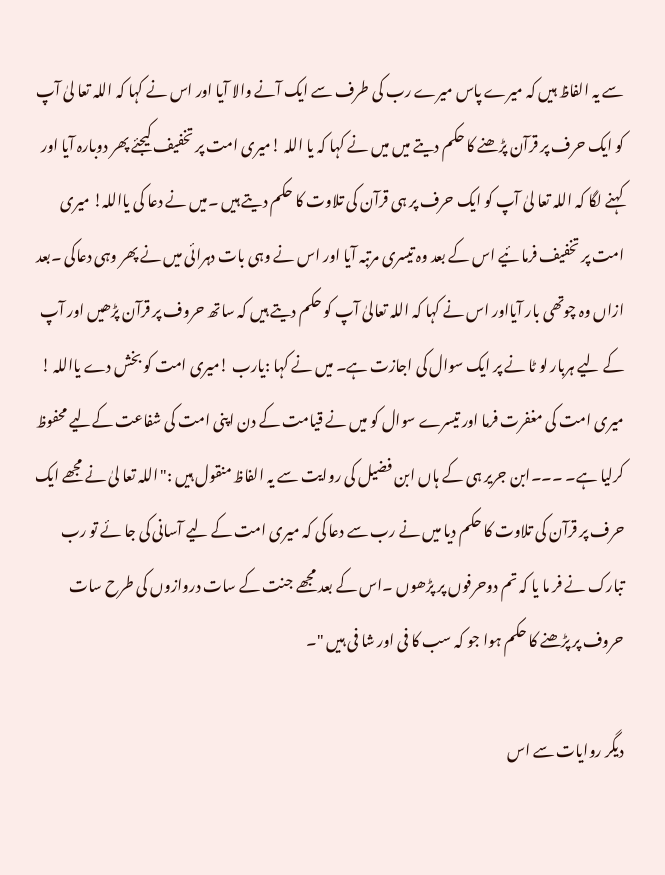سے یہ الفاظ ہیں کہ میرے پاس میرے رب کی طرف سے ایک آنے والا آیا اور اس نے کہا کہ اللہ تعا لیٰ آپ کو ایک حرف پر قرآن پڑھنے کا حکم دیتے میں میں نے کہا کہ یا اللہ !میری امت پر تخفیف کیجئے پھر دوبارہ آیا اور کہنے لگا کہ اللہ تعا لیٰ آپ کو ایک حرف پر ہی قرآن کی تلاوت کا حکم دیتے ہیں ۔میں نے دعا کی یااللہ! میری امت پر تخفیف فرما ئیے اس کے بعد وہ تیسری مرتبہ آیا اور اس نے وہی بات دہرائی میں نے پھر وہی دعاکی ۔بعد ازاں وہ چوتھی بار آیااور اس نے کہا کہ اللہ تعالیٰ آپ کو حکم دیتے ہیں کہ ساتھ حروف پر قرآن پڑھیں اور آپ کے لیے ہربار لو ٹا نے پر ایک سوال کی اجازت ہے۔ میں نے کہا :یارب !میری امت کو بخش دے یااللہ ! میری امت کی مغفرت فرما اور تیسرے سوال کو میں نے قیامت کے دن اپنی امت کی شفاعت کےلیے محفوظ کرلیا ہے۔ ۔۔۔ابن جریر ہی کے ہاں ابن فضیل کی روایت سے یہ الفاظ منقول ہیں :"اللہ تعا لیٰ نے مجھے ایک حرف پر قرآن کی تلاوت کا حکم دیا میں نے رب سے دعا کی کہ میری امت کے لیے آسانی کی جا ئے تو رب تبارک نے فر ما یا کہ تم دوحرفوں پر پڑھوں ۔اس کے بعد مجھے جنت کے سات دروازوں کی طرح سات حروف پر پڑھنے کا حکم ہوا جو کہ سب کا فی اور شا فی ہیں "۔

دیگر روایات سے اس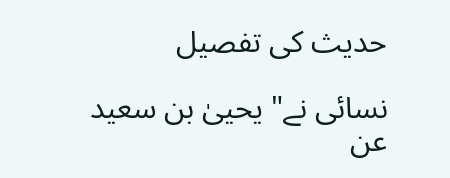حدیث کی تفصیل

نسائی نے" یحییٰ بن سعید عن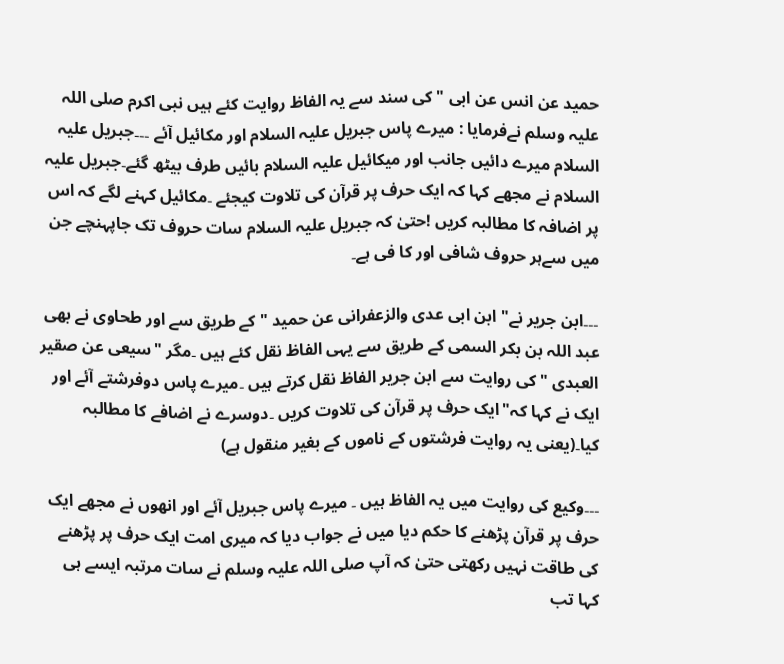حمید عن انس عن ابی "کی سند سے یہ الفاظ روایت کئے ہیں نبی اکرم صلی اللہ علیہ وسلم نےفرمایا : میرے پاس جبریل علیہ السلام اور مکائیل آئے ۔۔۔جبریل علیہ السلام میرے دائیں جانب اور میکائیل علیہ السلام بائیں طرف بیٹھ گئے۔جبریل علیہ السلام نے مجھے کہا کہ ایک حرف پر قرآن کی تلاوت کیجئے ۔مکائیل کہنے لگے کہ اس پر اضافہ کا مطالبہ کریں !حتیٰ کہ جبریل علیہ السلام سات حروف تک جاپہنچے جن میں سےہر حروف شافی اور کا فی ہے۔

۔۔۔ابن جریر نے" ابن ابی عدی والزعفرانی عن حمید " کے طریق سے اور طحاوی نے بھی عبد اللہ بن بکر السمی کے طریق سے یہی الفاظ نقل کئے ہیں ۔مگر "سیعی عن صقیر العبدی "کی روایت سے ابن جریر الفاظ نقل کرتے ہیں ۔میرے پاس دوفرشتے آئے اور ایک نے کہا کہ"ایک حرف پر قرآن کی تلاوت کریں ۔دوسرے نے اضافے کا مطالبہ کیا۔(یعنی یہ روایت فرشتوں کے ناموں کے بغیر منقول ہے)

۔۔۔وکیع کی روایت میں یہ الفاظ ہیں ۔ میرے پاس جبریل آئے اور انھوں نے مجھے ایک حرف پر قرآن پڑھنے کا حکم دیا میں نے جواب دیا کہ میری امت ایک حرف پر پڑھنے کی طاقت نہیں رکھتی حتیٰ کہ آپ صلی اللہ علیہ وسلم نے سات مرتبہ ایسے ہی کہا تب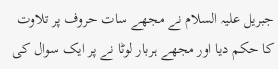جبریل علیہ السلام نے مجھے سات حروف پر تلاوت کا حکم دیا اور مجھے ہربار لوٹا نے پر ایک سوال کی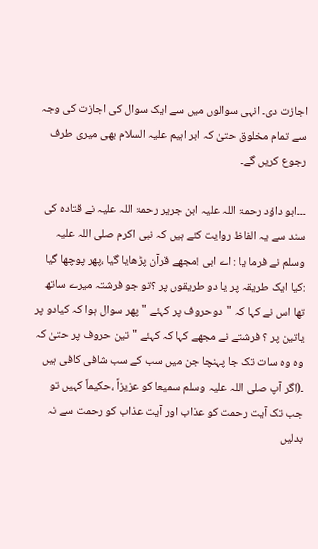اجازت دی۔ انہی سوالوں میں سے ایک سوال کی اجازت کی وجہ سے تمام مخلوق حتیٰ کہ ابر اہیم علیہ السلام بھی میری طرف رجوع کریں گے۔

۔۔۔ابو داؤد رحمۃ اللہ علیہ ابن جریر رحمۃ اللہ علیہ نے قتادہ کی سند سے یہ الفاظ روایت کئے ہیں کہ نبی اکرم صلی اللہ علیہ وسلم نے فرما یا : اے ابی !مجھے قرآن پڑھایا گیا ،پھر پوچھا گیا :کیا ایک طریقہ پر یا دو طریقوں پر ؟تو جو فرشتہ میرے ساتھ تھا اس نے کہا کہ "دوحروف پر کہئے "پھر سوال ہوا کہ کیادو پر یاتین پر ؟ فرشتے نے مجھے کہا کہ کہئے "تین حروف پر حتیٰ کہ وہ وہ سات تک جا پہنچا جن میں سب کے سب شافی کافی ہیں ۔(اگر آپ صلی اللہ علیہ وسلم سمیعا کو عزیزاً ،حکیماً کہیں تو جب تک آیت رحمت کو عذاب اور آیت عذاب کو رحمت سے نہ بدلیں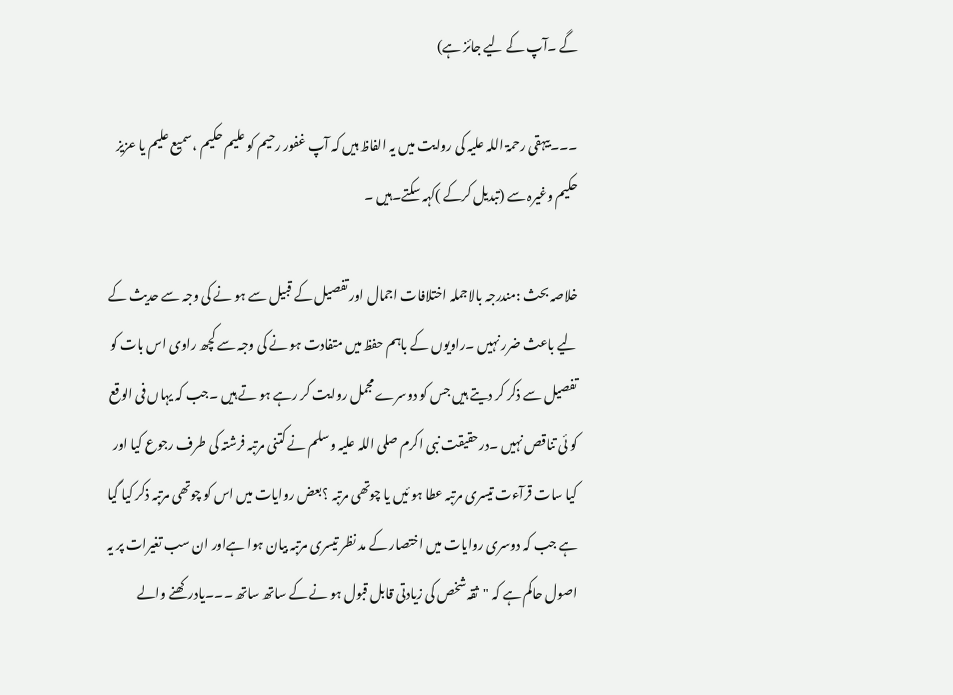گے ۔آپ کے لیے جائز ہے)

۔۔۔بیہقی رحمۃ اللہ علیہ کی روایت میں یہ الفاظ ہیں کہ آپ غفور رحیم کو علیم حکیم ،سمیع علیم یا عزیز حکیم وغیرہ سے (تبدیل کرکے )کہہ سکتے۔ہیں ۔

خلاصہ بحث :مندرجہ بالاجملہ اختلافات اجمال اور تفصیل کے قبیل سے ہو نے کی وجہ سے حدیث کے لیے باعث ضرر نہیں ۔راویوں کے باہم حفظ میں متفادت ہو نے کی وجہ سے کچھ راوی اس بات کو تفصیل سے ذکر کر دیتے ہیں جس کو دوسرے مجمل روایت کر رہے ہو تے ہیں ۔جب کہ یہاں فی الوقع کو ئی تناقص نہیں ۔درحقیقت نبی اکرم صلی اللہ علیہ وسلم نے کتنی مرتبہ فرشتہ کی طرف رجوع کیا اور کیا سات قرآءت تیسری مرتبہ عطا ہو ئیں یا چوتھی مرتبہ ؟بعض روایات میں اس کو چوتھی مرتبہ ذکر کیا گیا ہے جب کہ دوسری روایات میں اختصار کے مد نظر تیسری مرتبہ بیان ہوا ہےاور ان سب تغیرات پر یہ اصول حاکم ہے کہ "ثقہ شخص کی زیادتی قابل قبول ہو نے کے ساتھ ساتھ ۔۔۔یادرکھنے والے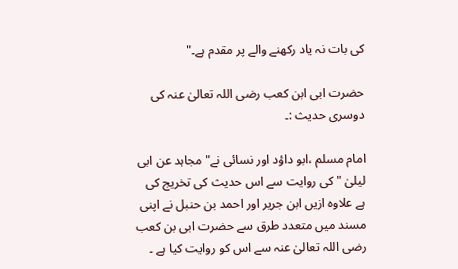کی بات نہ یاد رکھنے والے پر مقدم ہے۔"

حضرت ابی ابن کعب رضی اللہ تعالیٰ عنہ کی دوسری حدیث :۔

امام مسلم ،ابو داؤد اور نسائی نے" مجاہد عن ابی لیلیٰ " کی روایت سے اس حدیث کی تخریج کی ہے علاوہ ازیں ابن جریر اور احمد بن حنبل نے اپنی مسند میں متعدد طرق سے حضرت ابی بن کعب رضی اللہ تعالیٰ عنہ سے اس کو روایت کیا ہے ۔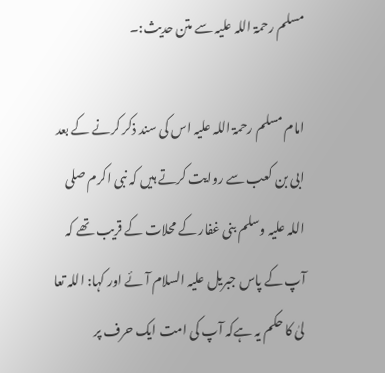مسلم رحمۃ اللہ علیہ سے متن حدیث:۔

امام مسلم رحمۃ اللہ علیہ اس کی سند ذکر کرنے کے بعد ابی بن کعب سے روایت کرتے ہیں کہ نبی اکرم صلی اللہ علیہ وسلم بنی غفار کے محلات کے قریب تھے کہ آپ کے پاس جبریل علیہ السلام آئے اور کہا: اللہ تعا لیٰ کا حکم یہ ہےکہ آپ کی امت ایک حرف پر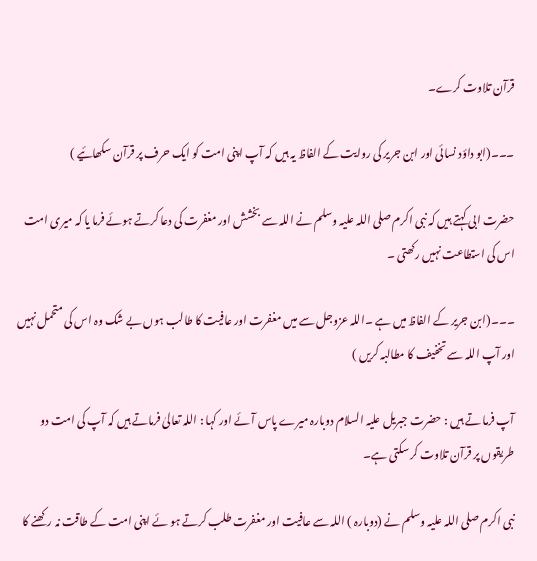قرآن تلاوت کرے۔

۔۔۔(ابو داؤد نسائی اور ابن جریر کی روایت کے الفاظ یہ ہیں کہ آپ اپنی امت کو ایک حرف پر قرآن سکھائیے )

حضرت ابی کہتے ہیں کہ نبی اکرم صلی اللہ علیہ وسلم نے اللہ سے بخشش اور مغفرت کی دعا کرتے ہوئے فرما یا کہ میری امت اس کی استطاعت نہیں رکھتی ۔

۔۔۔(ابن جریر کے الفاظ میں ہے ۔اللہ عزوجل سے میں مغفرت اور عافیت کا طالب ہوں بے شک وہ اس کی متحمل نہیں اور آپ اللہ سے تخفیف کا مطالبہ کریں )

آپ فرما تے ہیں : حضرت جبریل علیہ السلام دوبارہ میرے پاس آئے اور کہا : اللہ تعالیٰ فرماتے ہیں کہ آپ کی امت دو طریقوں پر قرآن تلاوت کر سکتی ہے۔

نبی اکرم صلی اللہ علیہ وسلم نے (دوبارہ ) اللہ سے عافیت اور مغفرت طلب کرتے ہو ئے اپنی امت کے طاقت نہ رکھنے کا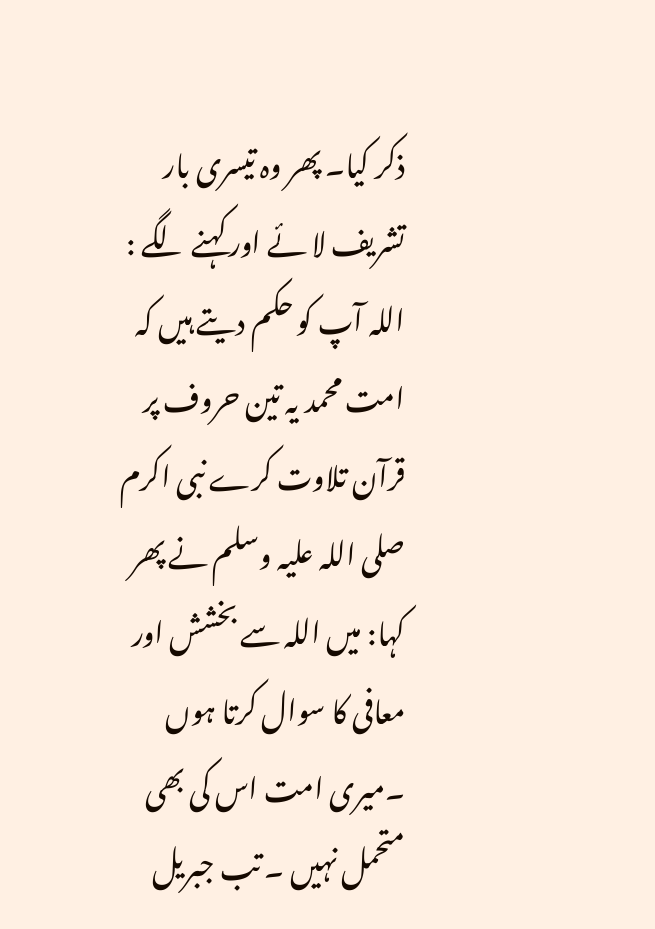ذکر کیا۔ پھر وہ تیسری بار تشریف لا ئے اور کہنے لگے : اللہ آپ کو حکم دیتے ہیں کہ امت محمد یہ تین حروف پر قرآن تلاوت کرے نبی اکرم صلی اللہ علیہ وسلم نے پھر کہا: میں اللہ سے بخشش اور معافی کا سوال کرتا ہوں ۔میری امت اس کی بھی متحمل نہیں ۔ تب جبریل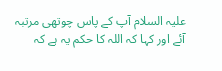علیہ السلام آپ کے پاس چوتھی مرتبہ آئے اور کہا کہ اللہ کا حکم یہ ہے کہ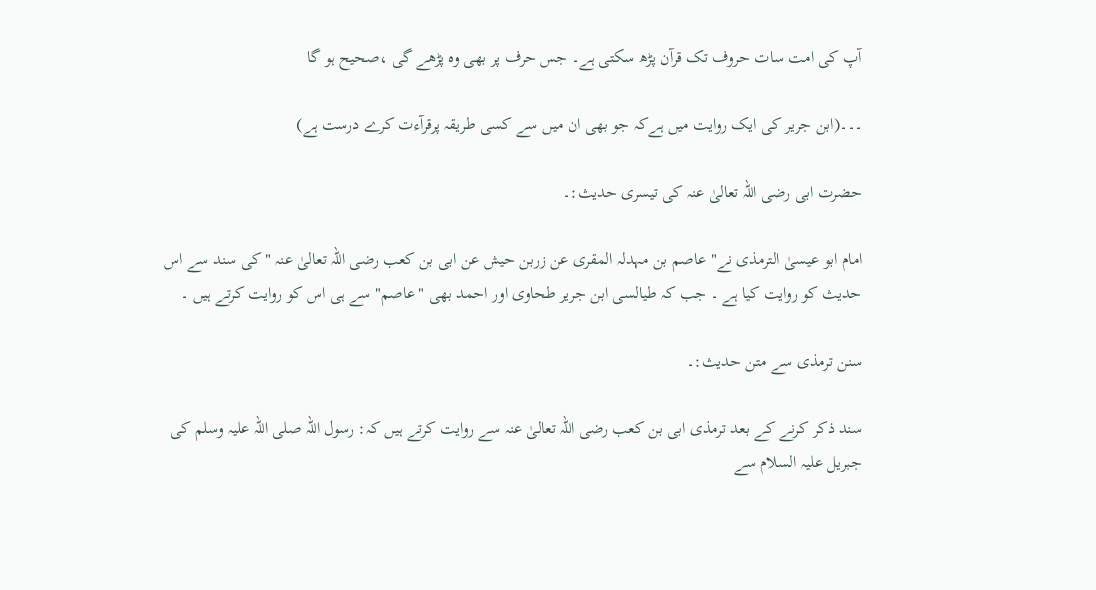آپ کی امت سات حروف تک قرآن پڑھ سکتی ہے۔ جس حرف پر بھی وہ پڑھے گی ،صحیح ہو گا

۔۔۔(ابن جریر کی ایک روایت میں ہےکہ جو بھی ان میں سے کسی طریقہ پرقرآءت کرے درست ہے)

حضرت ابی رضی اللہ تعالیٰ عنہ کی تیسری حدیث:۔

امام ابو عیسیٰ الترمذی نے" عاصم بن مہدلہ المقری عن زربن حیش عن ابی بن کعب رضی اللہ تعالیٰ عنہ "کی سند سے اس حدیث کو روایت کیا ہے ۔ جب کہ طیالسی ابن جریر طحاوی اور احمد بھی "عاصم"سے ہی اس کو روایت کرتے ہیں ۔

سنن ترمذی سے متن حدیث:۔

سند ذکر کرنے کے بعد ترمذی ابی بن کعب رضی اللہ تعالیٰ عنہ سے روایت کرتے ہیں کہ: رسول اللہ صلی اللہ علیہ وسلم کی جبریل علیہ السلام سے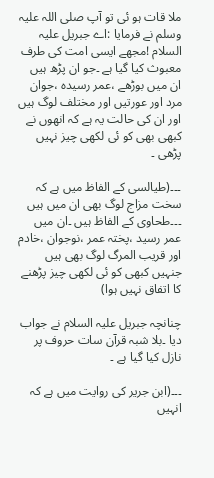ملا قات ہو ئی تو آپ صلی اللہ علیہ وسلم نے فرمایا :اے جبریل علیہ السلام !مجھے ایسی امت کی طرف معبوث کیا گیا ہے ۔جو ان پڑھ ہیں ان میں بوڑھے ،عمر رسیدہ ،جوان مرد اور عورتیں اور مختلف لوگ ہیں اور ان کی حالت یہ ہے کہ انھوں نے کبھی بھی کو ئی لکھی چیز نہیں پڑھی ۔

۔۔۔(طیالسی کے الفاظ میں ہے کہ سخت مزاج لوگ بھی ان میں ہیں ۔۔۔طحاوی کے الفاظ ہیں ۔ان میں عمر رسید ،پختہ عمر ،نوجوان ،خادم اور قریب المرگ لوگ بھی ہیں جنہیں کبھی کو ئی لکھی چیز پڑھنے کا اتفاق نہیں ہوا)

چنانچہ جبریل علیہ السلام نے جواب دیا ۔بلا شبہ قرآن سات حروف پر نازل کیا گیا ہے ۔

۔۔۔(ابن جریر کی روایت میں ہے کہ انہیں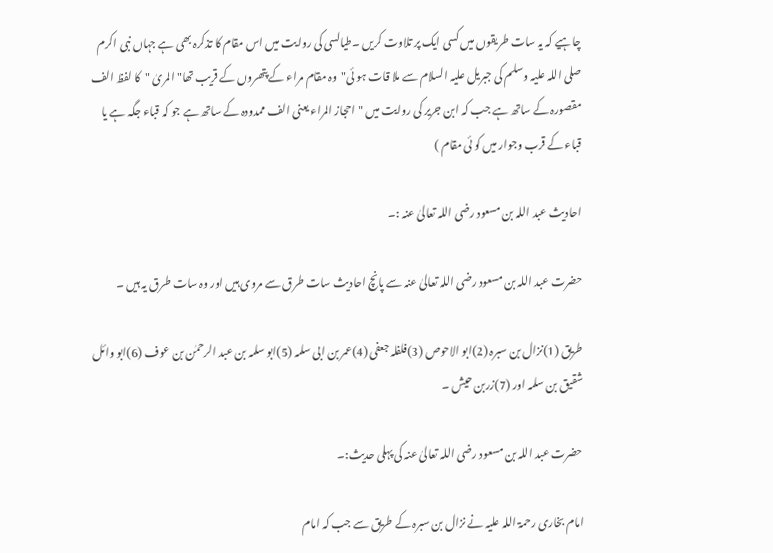چاہیے کہ یہ سات طریقوں میں کسی ایک پر تلاوت کریں ۔طیالسی کی روایت میں اس مقام کا تذکرہ بھی ہے جہاں نبی اکرم صلی اللہ علیہ وسلم کی جبریل علیہ السلام سے ملا قات ہو ئی"وہ مقام مراء کے پتھروں کے قریب تھا"المریٰ "کا لفظ الف مقصورہ کے ساتھ ہے جب کہ ابن جریر کی روایت میں "احجاز المراء یعنی الف ممدودہ کے ساتھ ہے جو کہ قباء جگہ ہے یا قباء کے قرب وجوار میں کو ئی مقام )

احادیث عبد اللہ بن مسعود رضی اللہ تعالیٰ عنہ :۔

حضرت عبد اللہ بن مسعود رضی اللہ تعالیٰ عنہ سے پانچ احادیث سات طرق سے مروی ہیں اور وہ سات طرق یہ ہیں ۔

طریق (1)نزال بن سبرہ (2)ابو الاحوص (3)فلفلہ جعفی (4)عمر بن ابی سلمہ (5)ابو سلمہ بن عبد الرحمٰن بن عوف (6)ابو وائل شقیق بن سلمہ اور (7)زربن حیش ۔

حضرت عبد اللہ بن مسعود رضی اللہ تعالیٰ عنہ کی پہلی حدیث:۔

امام بخاری رحمۃ اللہ علیہ نے نزال بن سبرہ کے طریق سے جب کہ امام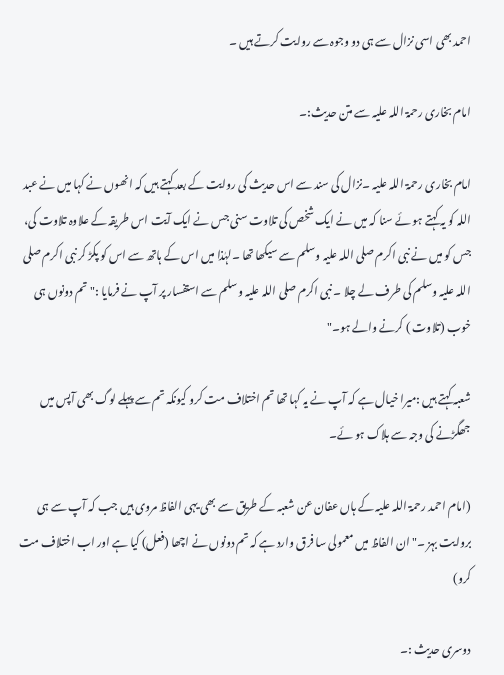احمد بھی اسی نزال سے ہی دو وجوہ سے روایت کرتے ہیں ۔

امام بخاری رحمۃ اللہ علیہ سے متن حدیث:۔

امام بخاری رحمۃ اللہ علیہ ۔نزال کی سند سے اس حدیث کی روایت کے بعد کہتے ہیں کہ انھوں نے کہا میں نے عبد اللہ کو یہ کہتے ہو ئے سنا کہ میں نے ایک شخص کی تلاوت سنی جس نے ایک آیت اس طریقہ کے علاوہ تلاوت کی، جس کو میں نے نبی اکرم صلی اللہ علیہ وسلم سے سیکھا تھا ۔لہٰذا میں اس کے ہاتھ سے اس کو پکڑ کر نبی اکرم صلی اللہ علیہ وسلم کی طرف لے چلا ۔ نبی اکرم صلی اللہ علیہ وسلم سے استفسار پر آپ نے فرمایا :"تم دونوں ہی خوب (تلاوت ) کرنے والے ہو۔"

شعبہ کہتے ہیں :میرا خیال ہے کہ آپ نے یہ کہا تھا تم اختلاف مت کرو کیونکہ تم سے پہلے لوگ بھی آپس میں جھگڑنے کی وجہ سے ہلاک ہو ئے۔

(امام احمد رحمۃ اللہ علیہ کے ہاں عفان عن شعبہ کے طریق سے بھی یہی الفاظ مروی ہیں جب کہ آپ سے ہی بروایت بہز ۔"ان الفاظ میں معمولی سا فرق وارد ہے کہ تم دونوں نے اچھا (فعل) کیا ہے اور اب اختلاف مت کرو)

دوسری حدیث :۔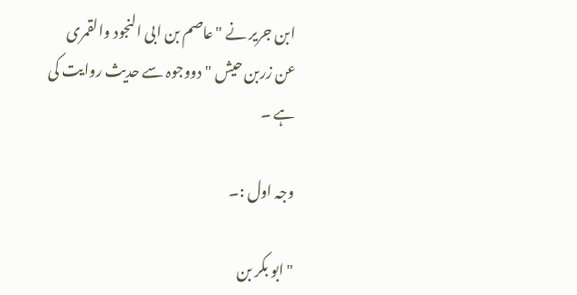ابن جریر نے "عاصم بن ابی النجود والقمری عن زربن حیش "دووجوہ سے حدیث روایت کی ہے ۔

وجہ اول :۔

"ابو بکر بن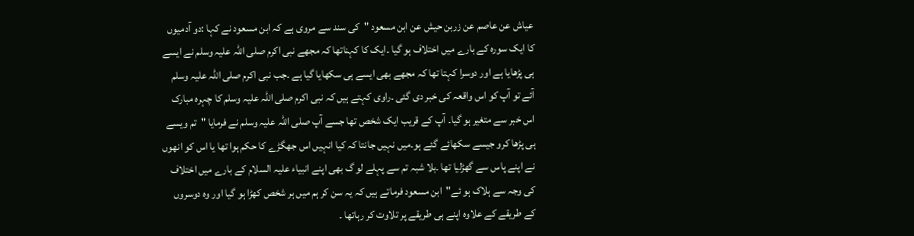عیاش عن عاصم عن زربن حیش عن ابن مسعود "کی سند سے مروی ہے کہ ابن مسعود نے کہا :دو آدمیوں کا ایک سورہ کے بارے میں اختلاف ہو گیا ۔ایک کا کہناتھا کہ مجھے نبی اکرم صلی اللہ علیہ وسلم نے ایسے ہی پڑھایا ہے اور دوسرا کہتا تھا کہ مجھے بھی ایسے ہی سکھایا گیا ہے ۔جب نبی اکرم صلی اللہ علیہ وسلم آئے تو آپ کو اس واقعہ کی خبر دی گئی ۔راوی کہتے ہیں کہ نبی اکرم صلی اللہ علیہ وسلم کا چہرہ مبارک اس خبر سے متغیر ہو گیا۔ آپ کے قریب ایک شخص تھا جسے آپ صلی اللہ علیہ وسلم نے فرمایا "تم ویسے ہی پڑھا کرو جیسے سکھائے گئے ہو۔میں نہیں جانتا کہ کیا انہیں اس جھگڑے کا حکم ہوا تھا یا اس کو انھوں نے اپنے پاس سے گھڑلیا تھا ۔بلا شبہ تم سے پہلے لو گ بھی اپنے انبیاء علیہ السلام کے بارے میں اختلاف کی وجہ سے ہلاک ہو ئے"ابن مسعود فرماتے ہیں کہ یہ سن کر ہم میں ہر شخص کھڑا ہو گیا اور وہ دوسروں کے طریقے کے علاوہ اپنے ہی طریقے پر تلاوت کر رہاتھا ۔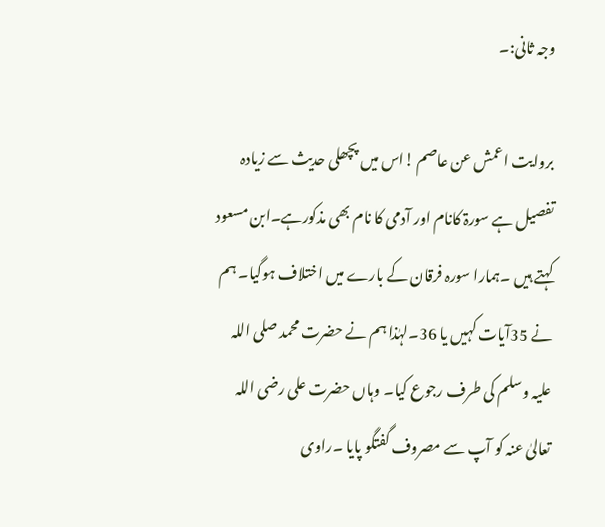وجہ ثانی:۔

بروایت اعمش عن عاصم !اس میں پچھلی حدیث سے زیادہ تفصیل ہے سورۃ کانام اور آدمی کا نام بھی مذکورہے۔ابن مسعود کہتے ہیں ۔ہمارا سورہ فرقان کے بارے میں اختلاف ہوگیا۔ ہم نے 35آیات کہیں یا 36۔لہٰذا ہم نے حضرت محمد صلی اللہ علیہ وسلم کی طرف رجوع کیا۔ وہاں حضرت علی رضی اللہ تعالیٰ عنہ کو آپ سے مصروف گفتگو پایا ۔راوی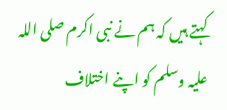کہتے ہیں کہ ہم نے نبی اکرم صلی اللہ علیہ وسلم کو اپنے اختلاف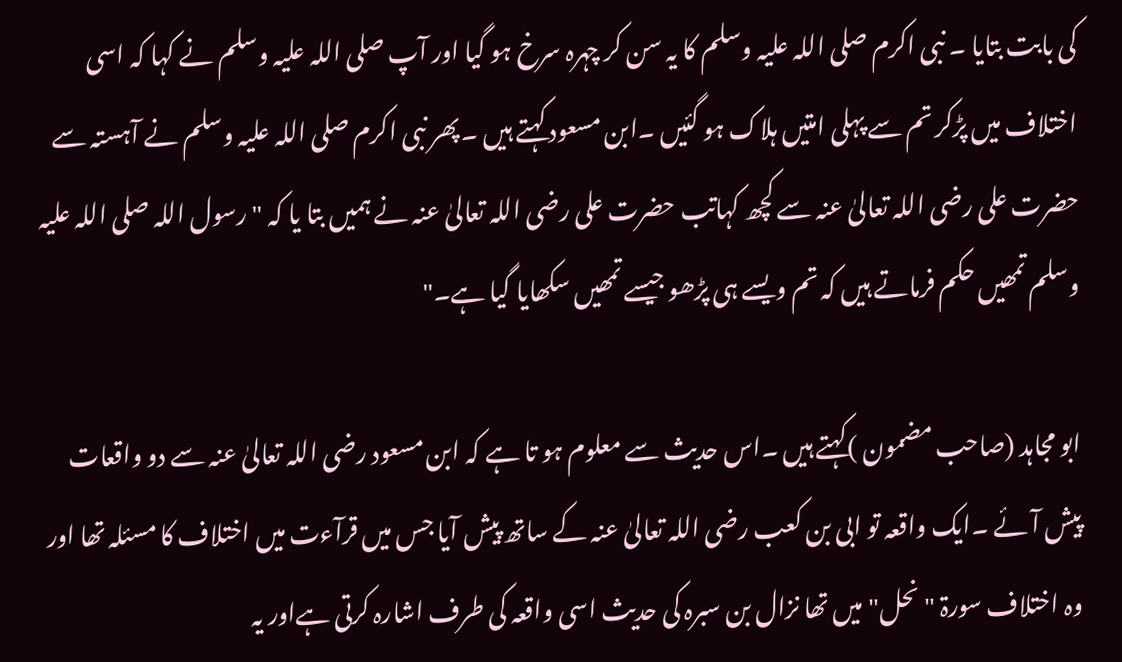کی بابت بتایا ۔ نبی اکرم صلی اللہ علیہ وسلم کا یہ سن کر چہرہ سرخ ہو گیا اور آپ صلی اللہ علیہ وسلم نے کہا کہ اسی اختلاف میں پڑکر تم سے پہلی امتیں ہلاک ہو گئیں ۔ابن مسعود کہتے ہیں ۔پھر نبی اکرم صلی اللہ علیہ وسلم نے آہستہ سے حضرت علی رضی اللہ تعالیٰ عنہ سے کچھ کہاتب حضرت علی رضی اللہ تعالیٰ عنہ نے ہمیں بتا یا کہ "رسول اللہ صلی اللہ علیہ وسلم تمھیں حکم فرماتے ہیں کہ تم ویسے ہی پڑھو جیسے تمھیں سکھایا گیا ہے۔"

ابو مجاہد (صاحب مضمون )کہتے ہیں ۔اس حدیث سے معلوم ہو تا ہے کہ ابن مسعود رضی اللہ تعالیٰ عنہ سے دو واقعات پیش آئے ۔ایک واقعہ تو ابی بن کعب رضی اللہ تعالیٰ عنہ کے ساتھ پیش آیا جس میں قرآءت میں اختلاف کا مسئلہ تھا اور وہ اختلاف سورۃ "نحل"میں تھا نزال بن سبرہ کی حدیث اسی واقعہ کی طرف اشارہ کرتی ہےاور یہ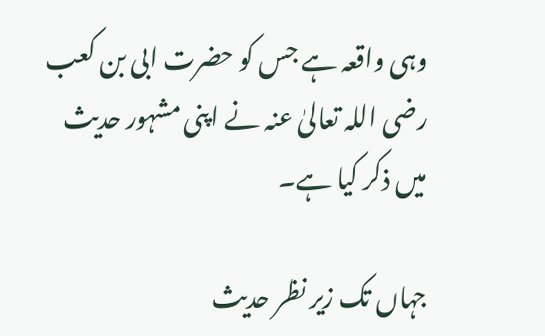وہی واقعہ ہے جس کو حضرت ابی بن کعب رضی اللہ تعالیٰ عنہ نے اپنی مشہور حدیث میں ذکر کیا ہے۔

جہاں تک زیر نظر حدیث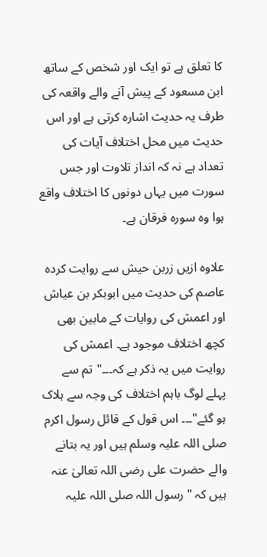کا تعلق ہے تو ایک اور شخص کے ساتھ ابن مسعود کے پیش آنے والے واقعہ کی طرف یہ حدیث اشارہ کرتی ہے اور اس حدیث میں محل اختلاف آیات کی تعداد ہے نہ کہ انداز تلاوت اور جس سورت میں یہاں دونوں کا اختلاف واقع ہوا وہ سورہ فرقان ہے۔

علاوہ ازیں زربن حیش سے روایت کردہ عاصم کی حدیث میں ابوبکر بن عیاش اور اعمش کی روایات کے مابین بھی کچھ اختلاف موجود ہے۔ اعمش کی روایت میں یہ ذکر ہے کہ۔۔۔"تم سے پہلے لوگ باہم اختلاف کی وجہ سے ہلاک ہو گئے"۔۔۔ اس قول کے قائل رسول اکرم صلی اللہ علیہ وسلم ہیں اور یہ بتانے والے حضرت علی رضی اللہ تعالیٰ عنہ ہیں کہ "رسول اللہ صلی اللہ علیہ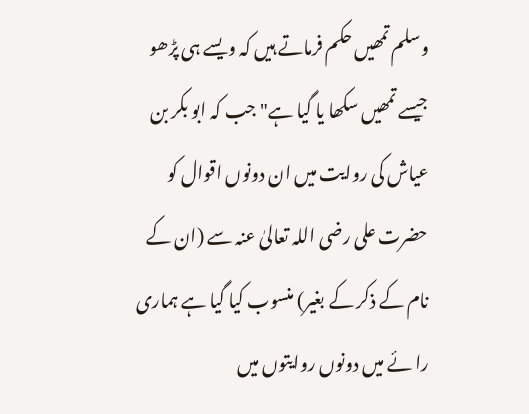وسلم تمھیں حکم فرماتے ہیں کہ ویسے ہی پڑھو جیسے تمھیں سکھا یا گیا ہے"جب کہ ابو بکر بن عیاش کی روایت میں ان دونوں اقوال کو حضرت علی رضی اللہ تعالیٰ عنہ سے (ان کے نام کے ذکر کے بغیر) منسوب کیا گیا ہے ہماری را ئے میں دونوں روایتوں میں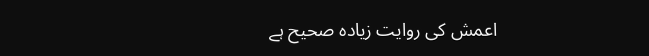اعمش کی روایت زیادہ صحیح ہے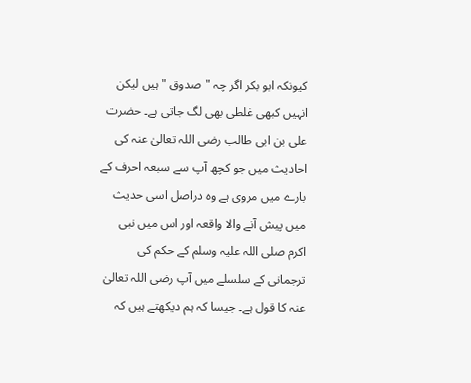کیونکہ ابو بکر اگر چہ "صدوق "ہیں لیکن انہیں کبھی غلطی بھی لگ جاتی ہے۔ حضرت علی بن ابی طالب رضی اللہ تعالیٰ عنہ کی احادیث میں جو کچھ آپ سے سبعہ احرف کے بارے میں مروی ہے وہ دراصل اسی حدیث میں پیش آنے والا واقعہ اور اس میں نبی اکرم صلی اللہ علیہ وسلم کے حکم کی ترجمانی کے سلسلے میں آپ رضی اللہ تعالیٰ عنہ کا قول ہے۔ جیسا کہ ہم دیکھتے ہیں کہ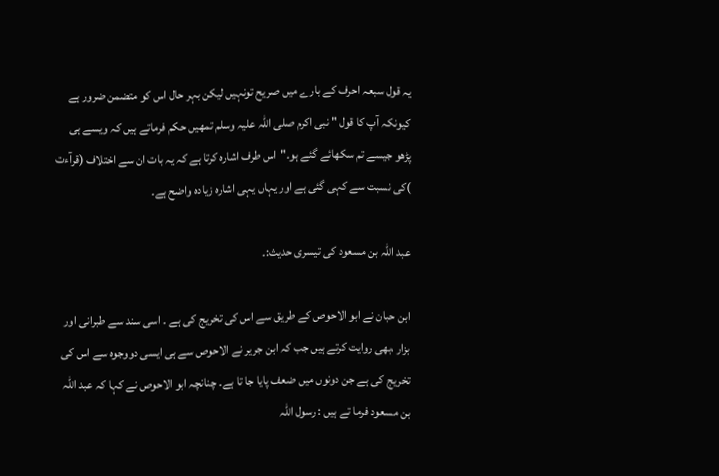یہ قول سبعہ احرف کے بارے میں صریح تونہیں لیکن بہر حال اس کو متضمن ضرور ہے کیونکہ آپ کا قول " نبی اکرم صلی اللہ علیہ وسلم تمھیں حکم فرماتے ہیں کہ ویسے ہی پڑھو جیسے تم سکھائے گئے ہو۔"اس طرف اشارہ کرتا ہے کہ یہ بات ان سے اختلاف (قرآءت )کی نسبت سے کہی گئی ہے اور یہاں یہی اشارہ زیادہ واضح ہے۔

عبد اللہ بن مسعود کی تیسری حدیث:۔

ابن حبان نے ابو الاحوص کے طریق سے اس کی تخریج کی ہے ۔ اسی سند سے طبرانی اور بزار ،بھی روایت کرتے ہیں جب کہ ابن جریر نے الاحوص سے ہی ایسی دووجوہ سے اس کی تخریج کی ہے جن دونوں میں ضعف پایا جا تا ہے۔ چنانچہ ابو الاحوص نے کہا کہ عبد اللہ بن مسعود فرما تے ہیں : رسول اللہ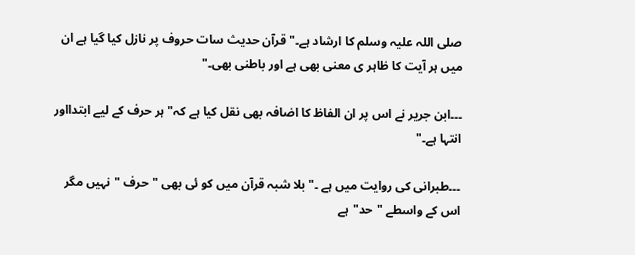صلی اللہ علیہ وسلم کا ارشاد ہے۔" قرآن حدیث سات حروف پر نازل کیا گیا ہے ان میں ہر آیت کا ظاہر ی معنی بھی ہے اور باطنی بھی۔"

۔۔۔ابن جریر نے اس پر ان الفاظ کا اضافہ بھی نقل کیا ہے کہ"ہر حرف کے لیے ابتدااور انتہا ہے۔"

۔۔۔طبرانی کی روایت میں ہے ۔" بلا شبہ قرآن میں کو ئی بھی "حرف "نہیں مگر اس کے واسطے "حد"ہے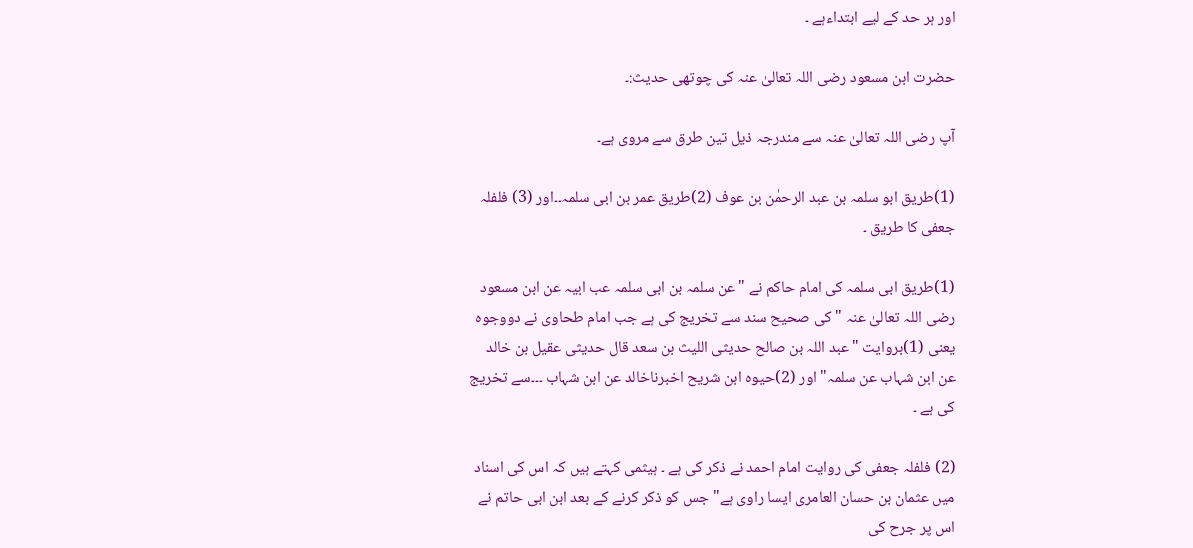اور ہر حد کے لیے ابتداءہے ۔

حضرت ابن مسعود رضی اللہ تعالیٰ عنہ کی چوتھی حدیث:۔

آپ رضی اللہ تعالیٰ عنہ سے مندرجہ ذیل تین طرق سے مروی ہے۔

(1)طریق ابو سلمہ بن عبد الرحمٰن بن عوف (2)طریق عمر بن ابی سلمہ۔۔اور (3) فلفلہ جعفی کا طریق ۔

(1)طریق ابی سلمہ کی امام حاکم نے "عن سلمہ بن ابی سلمہ عب ابیہ عن ابن مسعود رضی اللہ تعالیٰ عنہ "کی صحیح سند سے تخریج کی ہے جب امام طحاوی نے دووجوہ یعنی (1)بروایت "عبد اللہ بن صالح حدیثی اللیث بن سعد قال حدیثی عقیل بن خالد عن ابن شہاب عن سلمہ" اور (2)حیوہ ابن شریح اخبرناخالد عن ابن شہاب ۔۔۔سے تخریج کی ہے ۔

(2) فلفلہ جعفی کی روایت امام احمد نے ذکر کی ہے ۔ ہیثمی کہتے ہیں کہ اس کی اسناد میں عثمان بن حسان العامری ایسا راوی ہے" جس کو ذکر کرنے کے بعد ابن ابی حاتم نے اس پر جرح کی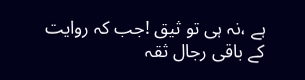ہے ،نہ ہی تو ثیق !جب کہ روایت کے باقی رجال ثقہ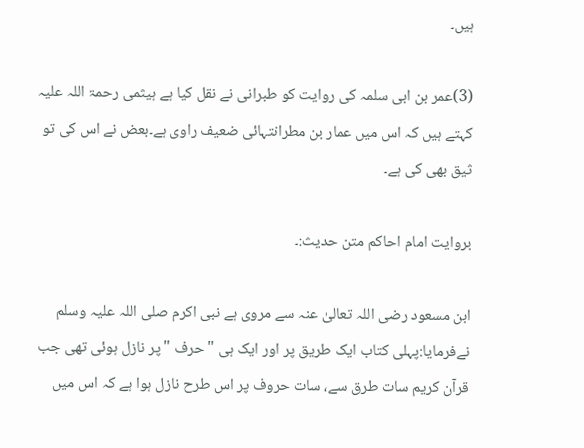ہیں۔

(3)عمر بن ابی سلمہ کی روایت کو طبرانی نے نقل کیا ہے ہیثمی رحمۃ اللہ علیہ کہتے ہیں کہ اس میں عمار بن مطرانتہائی ضعیف راوی ہے۔بعض نے اس کی تو ثیق بھی کی ہے۔

بروایت امام احاکم متن حدیث:۔

ابن مسعود رضی اللہ تعالیٰ عنہ سے مروی ہے نبی اکرم صلی اللہ علیہ وسلم نےفرمایا:پہلی کتاب ایک طریق پر اور ایک ہی "حرف "پر نازل ہوئی تھی جب قرآن کریم سات طرق سے، سات حروف پر اس طرح نازل ہوا ہے کہ اس میں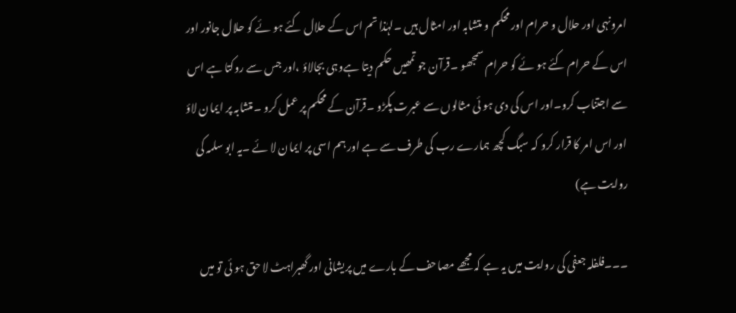امرونہی اور حلال و حرام اور محکم و متشابہ اور امثال ہیں ۔لہٰذا تم اس کے حلال کئے ہو ئے کو حلال جانور اور اس کے حرام کئے ہو ئے کو حرام سمجھو ۔قرآن جو تمھیں حکم دیتا ہےوہی بجالاؤ ،اور جس سے روکتا ہے اس سے اجتناب کرو۔اور اس کی دی ہو ئی مثالوں سے عبرت پکڑو ۔قرآن کے محکم پر عمل کرو ۔متشابہ پر ایمان لاؤ اور اس امر کا قرار کرو کہ سبگ کچھ ہمارے رب کی طرف سے ہے اور ہم اسی پر ایمان لا ئے ۔یہ ابو سلمہ کی روایت ہے)

۔۔۔فلفلہ جعفی کی روایت میں یہ ہے کہ مجھے مصاحف کے بارے میں پریشانی اور گھبراہٹ لا حق ہو ئی تو میں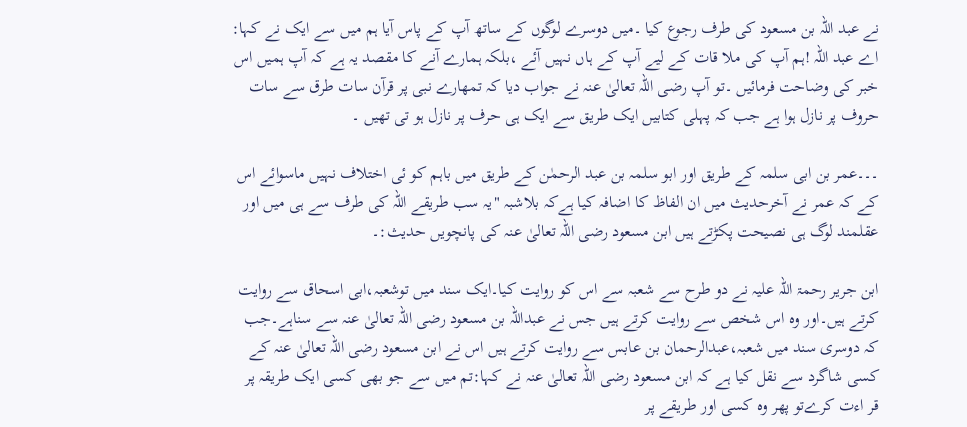نے عبد اللہ بن مسعود کی طرف رجوع کیا ۔میں دوسرے لوگوں کے ساتھ آپ کے پاس آیا ہم میں سے ایک نے کہا: اے عبد اللہ !ہم آپ کی ملا قات کے لیے آپ کے ہاں نہیں آئے ،بلکہ ہمارے آنے کا مقصد یہ ہے کہ آپ ہمیں اس خبر کی وضاحت فرمائیں ۔تو آپ رضی اللہ تعالیٰ عنہ نے جواب دیا کہ تمھارے نبی پر قرآن سات طرق سے سات حروف پر نازل ہوا ہے جب کہ پہلی کتابیں ایک طریق سے ایک ہی حرف پر نازل ہو تی تھیں ۔

۔۔۔عمر بن ابی سلمہ کے طریق اور ابو سلمہ بن عبد الرحمٰن کے طریق میں باہم کو ئی اختلاف نہیں ماسوائے اس کے کہ عمر نے آخرحدیث میں ان الفاظ کا اضافہ کیا ہےکہ بلاشبہ "یہ سب طریقے اللہ کی طرف سے ہی میں اور عقلمند لوگ ہی نصیحت پکڑتے ہیں ابن مسعود رضی اللہ تعالیٰ عنہ کی پانچویں حدیث:۔

ابن جریر رحمۃ اللہ علیہ نے دو طرح سے شعبہ سے اس کو روایت کیا۔ایک سند میں توشعبہ،ابی اسحاق سے روایت کرتے ہیں۔اور وہ اس شخص سے روایت کرتے ہیں جس نے عبداللہ بن مسعود رضی اللہ تعالیٰ عنہ سے سناہے۔جب کہ دوسری سند میں شعبہ،عبدالرحمان بن عابس سے روایت کرتے ہیں اس نے ابن مسعود رضی اللہ تعالیٰ عنہ کے کسی شاگرد سے نقل کیا ہے کہ ابن مسعود رضی اللہ تعالیٰ عنہ نے کہا:تم میں سے جو بھی کسی ایک طریقہ پر قر اءت کرےتو پھر وہ کسی اور طریقے پر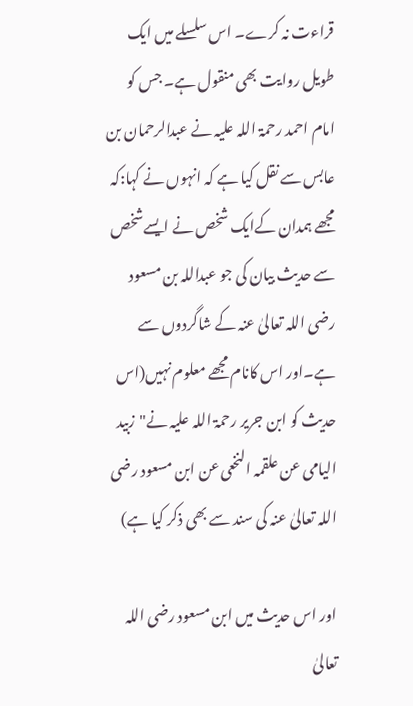قراءت نہ کرے۔ اس سلسلے میں ایک طویل روایت بھی منقول ہے۔ جس کو امام احمد رحمۃ اللہ علیہ نے عبدالرحمان بن عابس سے نقل کیا ہے کہ انہوں نے کہا:کہ مجھے ہمدان کےایک شخص نے ایسےشخص سے حدیث بیان کی جو عبداللہ بن مسعود رضی اللہ تعالیٰ عنہ کے شاگردوں سے ہے۔اور اس کانام مجھے معلوم نہیں(اس حدیث کو ابن جریر رحمۃ اللہ علیہ نے"زبید الیامی عن علقمہ النخعی عن ابن مسعود رضی اللہ تعالیٰ عنہ کی سند سے بھی ذکر کیا ہے)

اور اس حدیث میں ابن مسعود رضی اللہ تعالیٰ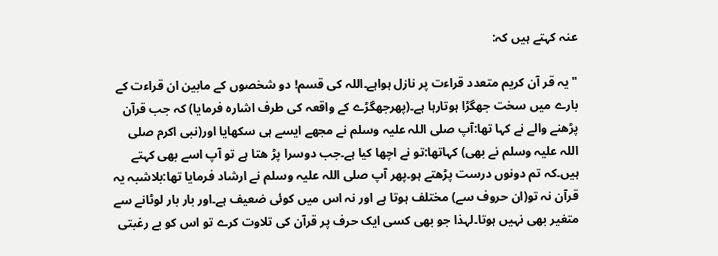عنہ کہتے ہیں کہ:

"یہ قر آن کریم متعدد قراءت پر نازل ہواہے۔اللہ کی قسم! دو شخصوں کے مابین ان قراءت کے بارے میں سخت جھگڑا ہوتارہا ہے۔(پھرجھگڑے کے واقعہ کی طرف اشارہ فرمایا) کہ جب قرآن پڑھنے والے نے کہا تھا:آپ صلی اللہ علیہ وسلم نے مجھے ایسے ہی سکھایا اور(نبی اکرم صلی اللہ علیہ وسلم نے بھی) کہاتھا:تو نے اچھا کیا ہے۔جب دوسرا پڑ ھتا ہے تو آپ اسے بھی کہتے ہیں۔کہ تم دونوں درست پڑھتے ہو۔پھر آپ صلی اللہ علیہ وسلم نے ارشاد فرمایا تھا:بلاشبہ یہ قرآن نہ تو(ان حروف سے) مختلف ہوتا ہے اور نہ اس میں کوئی ضعیف ہے۔اور بار بار لوٹانے سے متغیر بھی نہیں ہوتا۔لہذا جو بھی کسی ایک حرف پر قرآن کی تلاوت کرے تو اس کو بے رغبتی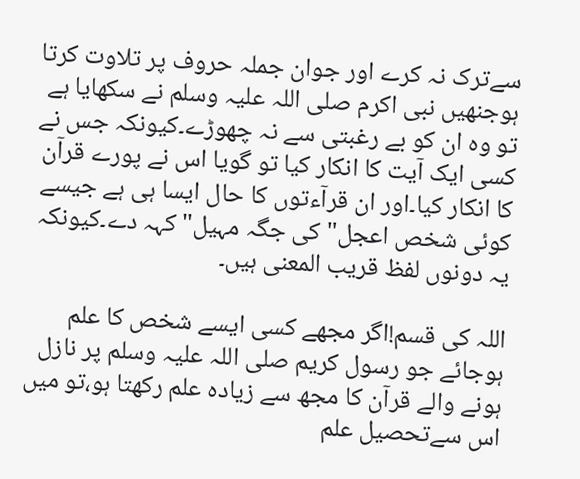سےترک نہ کرے اور جوان جملہ حروف پر تلاوت کرتا ہوجنھیں نبی اکرم صلی اللہ علیہ وسلم نے سکھایا ہے تو وہ ان کو بے رغبتی سے نہ چھوڑے۔کیونکہ جس نے کسی ایک آیت کا انکار کیا تو گویا اس نے پورے قرآن کا انکار کیا۔اور ان قرآءتوں کا حال ایسا ہی ہے جیسے کوئی شخص اعجل" کی جگہ مہیل" کہہ دے۔کیونکہ یہ دونوں لفظ قریب المعنی ہیں۔

اللہ کی قسم!اگر مجھے کسی ایسے شخص کا علم ہوجائے جو رسول کریم صلی اللہ علیہ وسلم پر نازل ہونے والے قرآن کا مجھ سے زیادہ علم رکھتا ہو،تو میں اس سےتحصیل علم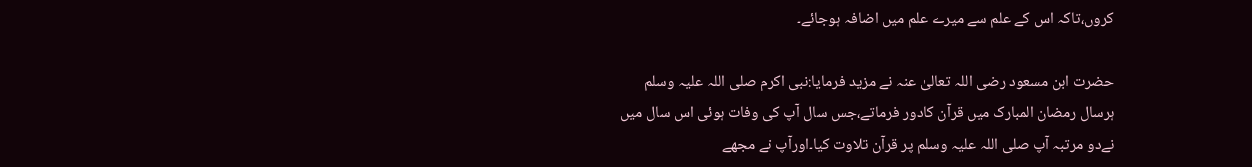کروں،تاکہ اس کے علم سے میرے علم میں اضافہ ہوجائے۔

حضرت ابن مسعود رضی اللہ تعالیٰ عنہ نے مزید فرمایا:نبی اکرم صلی اللہ علیہ وسلم ہرسال رمضان المبارک میں قرآن کادور فرماتے،جس سال آپ کی وفات ہوئی اس سال میں نےدو مرتبہ آپ صلی اللہ علیہ وسلم پر قرآن تلاوت کیا۔اورآپ نے مجھے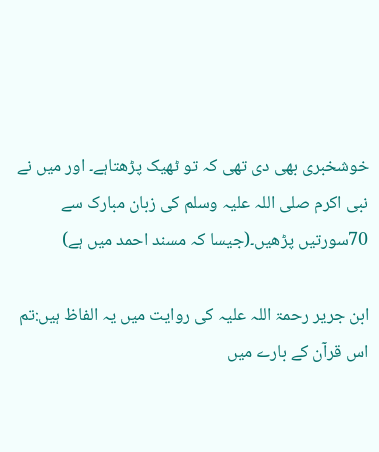خوشخبری بھی دی تھی کہ تو ٹھیک پڑھتاہے۔ اور میں نے نبی اکرم صلی اللہ علیہ وسلم کی زبان مبارک سے 70سورتیں پڑھیں۔(جیسا کہ مسند احمد میں ہے)

ابن جریر رحمۃ اللہ علیہ کی روایت میں یہ الفاظ ہیں:تم اس قرآن کے بارے میں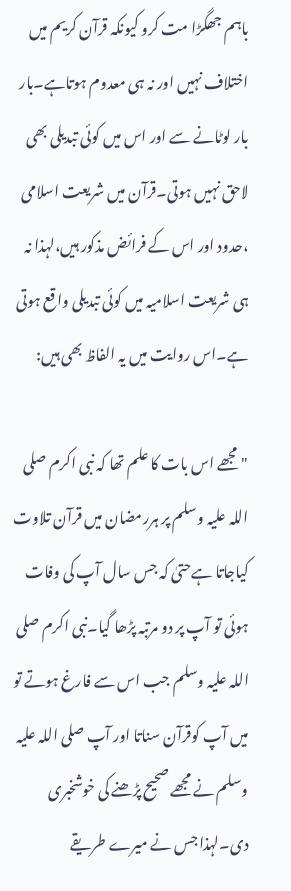باہم جھگڑا مت کرو کیونکہ قرآن کریم میں اختلاف نہیں اور نہ ہی معدوم ہوتاہے۔بار بار لوٹانے سے اور اس میں کوئی تبدیلی بھی لاحق نہیں ہوتی۔قرآن میں شریعت اسلامی ،حدود اور اس کے فرائض مذکور ہیں،لہذا نہ ہی شریعت اسلامیہ میں کوئی تبدیلی واقع ہوتی ہے۔اس روایت میں یہ الفاظ بھی ہیں:

"مجھے اس بات کا علم تھا کہ نبی اکرم صلی اللہ علیہ وسلم پر ہررمضان میں قرآن تلاوت کیاجاتا ہےحتیٰ کہ جس سال آپ کی وفات ہوئی تو آپ پر دو مرتبہ پڑھا گیا۔نبی اکرم صلی اللہ علیہ وسلم جب اس سے فارغ ہوتے تو میں آپ کوقرآن سناتا اور آپ صلی اللہ علیہ وسلم نے مجھے صحیح پڑھنے کی خوشخبری دی۔لہذا جس نے میرے طریقے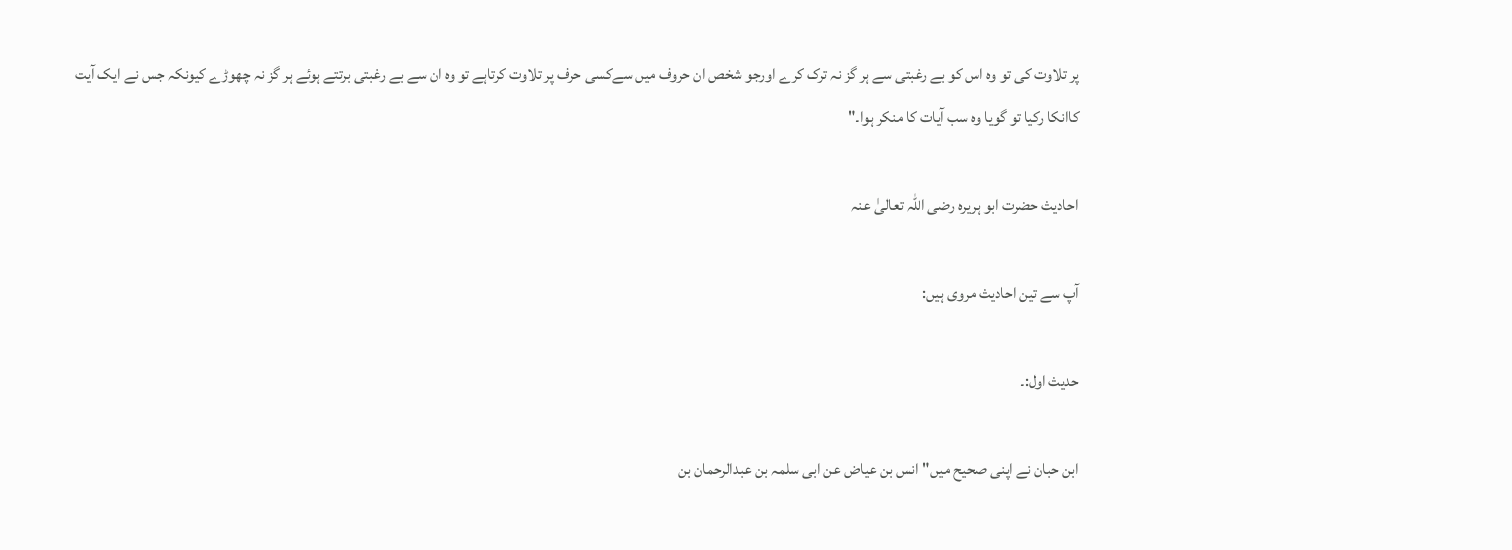پر تلاوت کی تو وہ اس کو بے رغبتی سے ہر گز نہ ترک کرے اورجو شخص ان حروف میں سےکسی حرف پر تلاوت کرتاہے تو وہ ان سے بے رغبتی برتتے ہوئے ہر گز نہ چھوڑے کیونکہ جس نے ایک آیت کاانکا رکیا تو گویا وہ سب آیات کا منکر ہوا۔"

احادیث حضرت ابو ہریرہ رضی اللہ تعالیٰ عنہ

آپ سے تین احادیث مروی ہیں:

حدیث اول:۔

ابن حبان نے اپنی صحیح میں"انس بن عیاض عن ابی سلمہ بن عبدالرحمان بن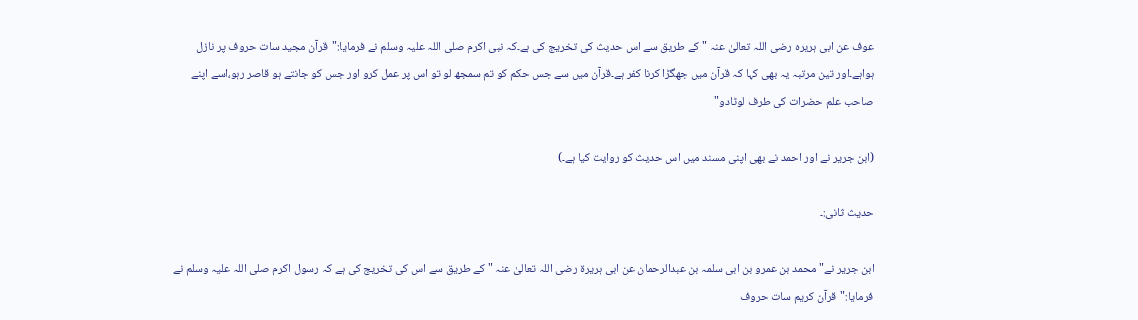عوف عن ابی ہریرہ رضی اللہ تعالیٰ عنہ " کے طریق سے اس حدیث کی تخریج کی ہے۔کہ نبی اکرم صلی اللہ علیہ وسلم نے فرمایا:"قرآن مجید سات حروف پر نازل ہواہے۔اور تین مرتبہ یہ بھی کہا کہ قرآن میں جھگڑا کرنا کفر ہے۔قرآن میں سے جس حکم کو تم سمجھ لو تو اس پر عمل کرو اور جس کو جانتے ہو قاصر رہو،اسے اپنے صاحب علم حضرات کی طرف لوٹادو"

(ابن جریر نے اور احمد نے بھی اپنی مسند میں اس حدیث کو روایت کیا ہے۔)

حدیث ثانی:۔

ابن جریر نے"محمد بن عمرو بن ابی سلمہ بن عبدالرحمان عن ابی ہریرۃ رضی اللہ تعالیٰ عنہ " کے طریق سے اس کی تخریج کی ہے کہ رسول اکرم صلی اللہ علیہ وسلم نے فرمایا:"قرآن کریم سات حروف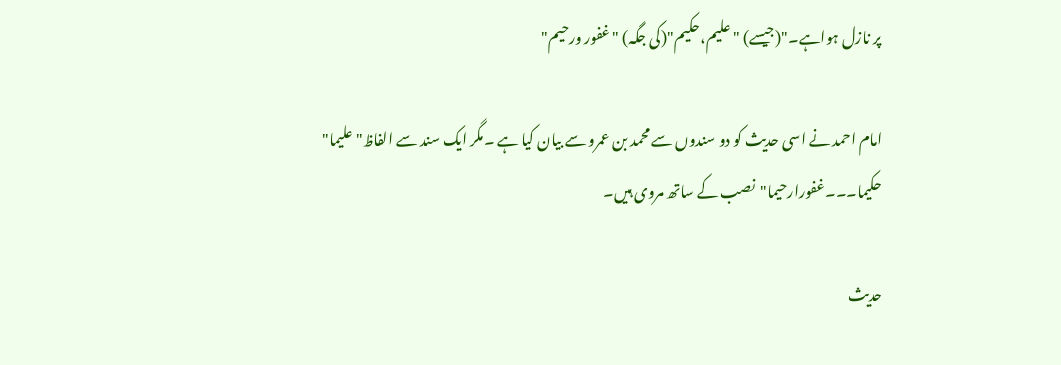پر نازل ہواہے۔"(جیسے) "علیم،حکیم"(کی جگہ) "غفور ورحیم"

امام احمد نے اسی حدیث کو دو سندوں سے محمد بن عمرو سے بیان کیا ہے ۔مگر ایک سند سے الفاظ"علیما" حکیما۔۔۔غفورارحیما"نصب کے ساتھ مروی ہیں۔

حدیث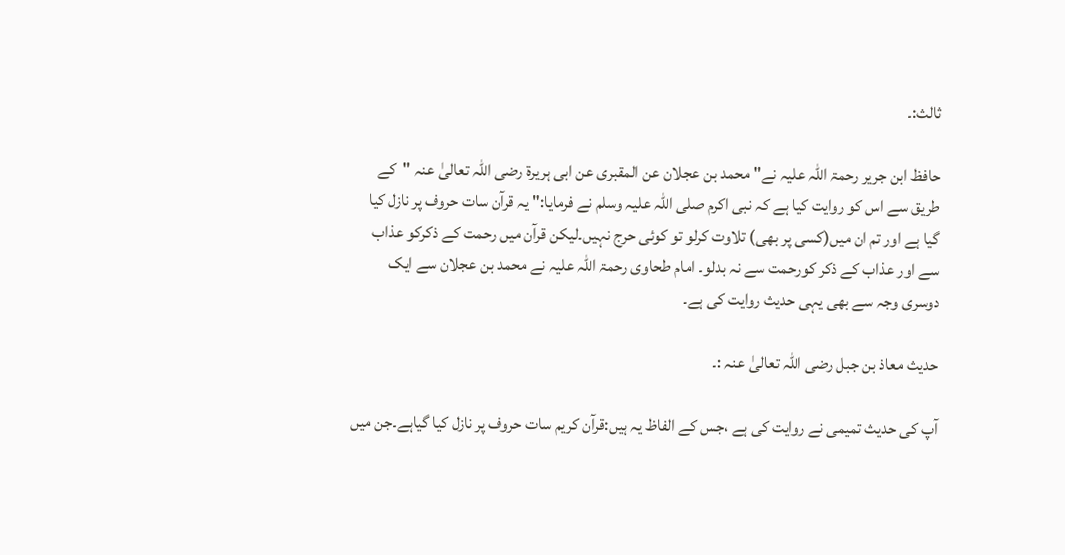ثالث:۔

حافظ ابن جریر رحمۃ اللہ علیہ نے" محمد بن عجلان عن المقبری عن ابی ہریرۃ رضی اللہ تعالیٰ عنہ "کے طریق سے اس کو روایت کیا ہے کہ نبی اکرم صلی اللہ علیہ وسلم نے فرمایا:" یہ قرآن سات حروف پر نازل کیا گیا ہے اور تم ان میں(کسی پر بھی) تلاوت کرلو تو کوئی حرج نہیں۔لیکن قرآن میں رحمت کے ذکرکو عذاب سے اور عذاب کے ذکر کورحمت سے نہ بدلو۔ امام طحاوی رحمۃ اللہ علیہ نے محمد بن عجلان سے ایک دوسری وجہ سے بھی یہی حدیث روایت کی ہے۔

حدیث معاذ بن جبل رضی اللہ تعالیٰ عنہ :۔

آپ کی حدیث تمیمی نے روایت کی ہے ،جس کے الفاظ یہ ہیں:قرآن کریم سات حروف پر نازل کیا گیاہے۔جن میں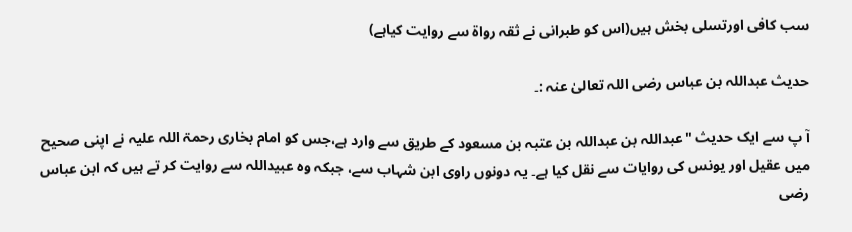سب کافی اورتسلی بخش ہیں(اس کو طبرانی نے ثقہ رواۃ سے روایت کیاہے)

حدیث عبداللہ بن عباس رضی اللہ تعالیٰ عنہ :۔

آ پ سے ایک حدیث "عبداللہ بن عبداللہ بن عتبہ بن مسعود کے طریق سے وارد ہے،جس کو امام بخاری رحمۃ اللہ علیہ نے اپنی صحیح میں عقیل اور یونس کی روایات سے نقل کیا ہے۔ یہ دونوں راوی ابن شہاب سے، جبکہ وہ عبیداللہ سے روایت کر تے ہیں کہ ابن عباس رضی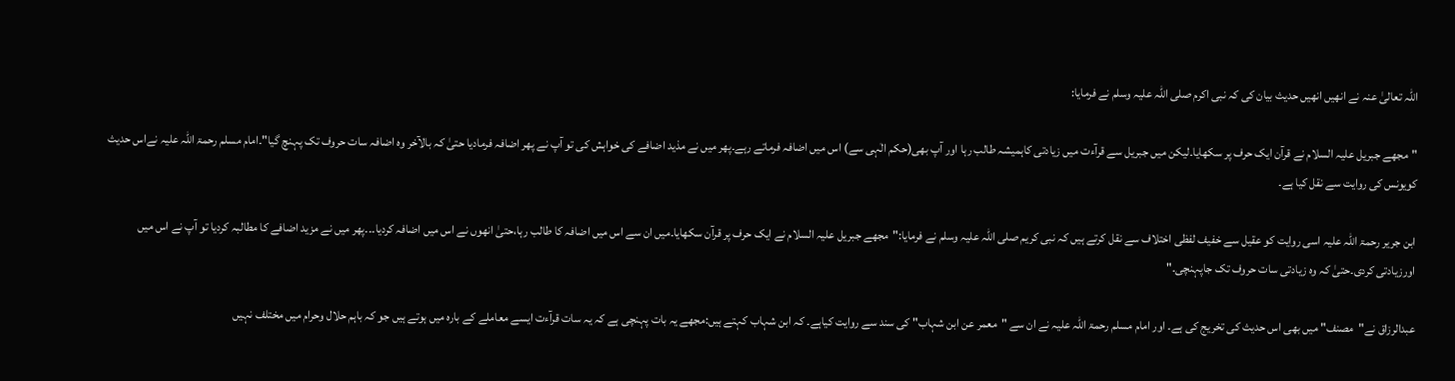اللہ تعالیٰ عنہ نے انھیں انھیں حدیث بیان کی کہ نبی اکرم صلی اللہ علیہ وسلم نے فرمایا:

"مجھے جبریل علیہ السلام نے قرآن ایک حرف پر سکھایا۔لیکن میں جبریل سے قرآءت میں زیادتی کاہمیشہ طالب رہا اور آپ بھی(حکم الٰہی سے) اس میں اضافہ فرماتے رہے۔پھر میں نے مذید اضافے کی خواہش کی تو آپ نے پھر اضافہ فرمادیا حتیٰ کہ بالآخر وہ اضافہ سات حروف تک پہنچ گیا"۔امام مسلم رحمۃ اللہ علیہ نےاس حدیث کویونس کی روایت سے نقل کیا ہے۔

ابن جریر رحمۃ اللہ علیہ اسی روایت کو عقیل سے خفیف لفظی اختلاف سے نقل کرتے ہیں کہ نبی کریم صلی اللہ علیہ وسلم نے فرمایا:"مجھے جبریل علیہ السلام نے ایک حرف پر قرآن سکھایا۔میں ان سے اس میں اضافہ کا طالب رہا،حتیٰ انھوں نے اس میں اضافہ کردیا۔۔۔پھر میں نے مزید اضافے کا مطالبہ کردیا تو آپ نے اس میں اورزیادتی کردی۔حتیٰ کہ وہ زیادتی سات حروف تک جاپہنچی۔"

عبدالرزاق نے"مصنف" میں بھی اس حدیث کی تخریج کی ہے۔ اور امام مسلم رحمۃ اللہ علیہ نے ان سے "معمر عن ابن شہاب" کی سند سے روایت کیاہے۔ کہ ابن شہاب کہتے ہیں:مجھے یہ بات پہنچی ہے کہ یہ سات قرآءت ایسے معاملے کے بارہ میں ہوتے ہیں جو کہ باہم حلال وحرام میں مختلف نہیں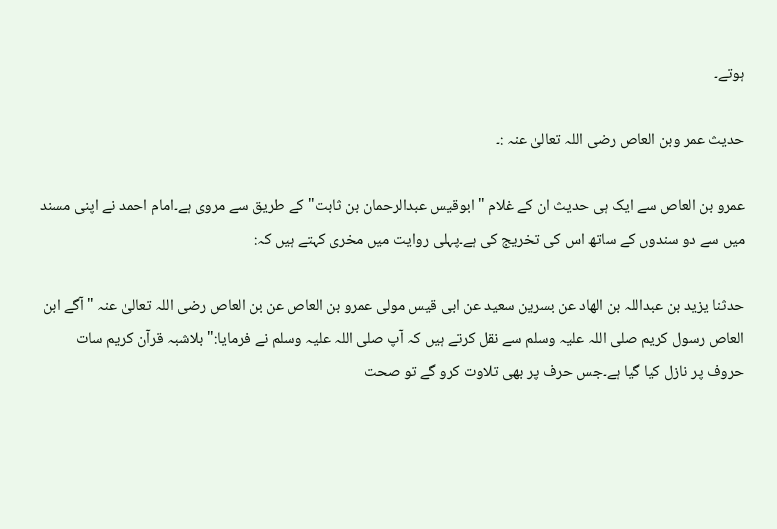ہوتے۔

حدیث عمر وبن العاص رضی اللہ تعالیٰ عنہ :۔

عمرو بن العاص سے ایک ہی حدیث ان کے غلام "ابوقیس عبدالرحمان بن ثابت" کے طریق سے مروی ہے۔امام احمد نے اپنی مسند میں سے دو سندوں کے ساتھ اس کی تخریج کی ہے۔پہلی روایت میں مخری کہتے ہیں کہ:

حدثنا یزید بن عبداللہ بن الھاد عن بسرین سعید عن ابی قیس مولی عمرو بن العاص عن بن العاص رضی اللہ تعالیٰ عنہ "آگے ابن العاص رسول کریم صلی اللہ علیہ وسلم سے نقل کرتے ہیں کہ آپ صلی اللہ علیہ وسلم نے فرمایا:"بلاشبہ قرآن کریم سات حروف پر نازل کیا گیا ہے۔جس حرف پر بھی تلاوت کرو گے تو صحت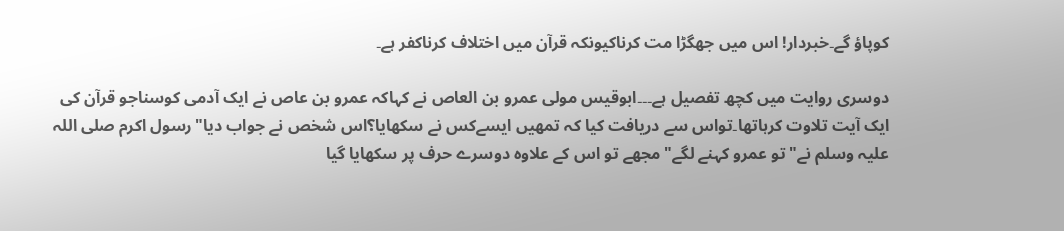کوپاؤ گے۔خبردار! اس میں جھگڑا مت کرناکیونکہ قرآن میں اختلاف کرناکفر ہے۔

دوسری روایت میں کچھ تفصیل ہے۔۔۔ابوقیس مولی عمرو بن العاص نے کہاکہ عمرو بن عاص نے ایک آدمی کوسناجو قرآن کی ایک آیت تلاوت کرہاتھا۔تواس سے دریافت کیا کہ تمھیں ایسےکس نے سکھایا؟اس شخص نے جواب دیا"رسول اکرم صلی اللہ علیہ وسلم نے"تو عمرو کہنے لگے"مجھے تو اس کے علاوہ دوسرے حرف پر سکھایا گیا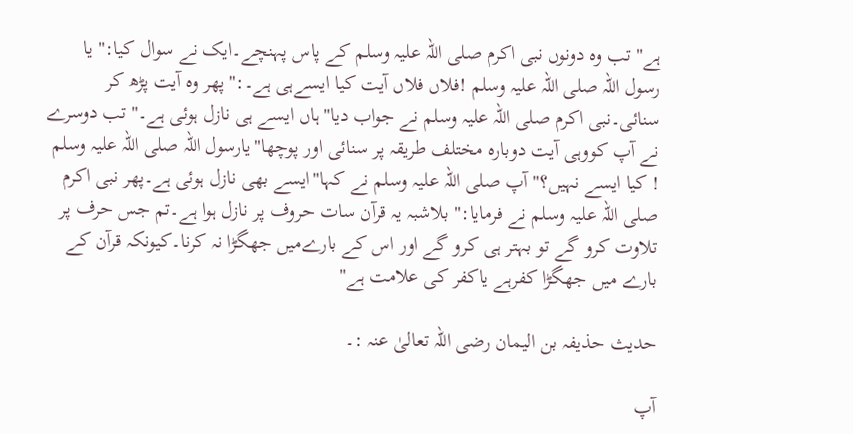ہے"تب وہ دونوں نبی اکرم صلی اللہ علیہ وسلم کے پاس پہنچے۔ایک نے سوال کیا:" یا رسول اللہ صلی اللہ علیہ وسلم !فلاں فلاں آیت کیا ایسےہی ہے۔:"پھر وہ آیت پڑھ کر سنائی۔نبی اکرم صلی اللہ علیہ وسلم نے جواب دیا"ہاں ایسے ہی نازل ہوئی ہے۔"تب دوسرے نے آپ کووہی آیت دوبارہ مختلف طریقہ پر سنائی اور پوچھا"یارسول اللہ صلی اللہ علیہ وسلم ! کیا ایسے نہیں؟" آپ صلی اللہ علیہ وسلم نے کہا"ایسے بھی نازل ہوئی ہے۔پھر نبی اکرم صلی اللہ علیہ وسلم نے فرمایا:" بلاشبہ یہ قرآن سات حروف پر نازل ہوا ہے۔تم جس حرف پر تلاوت کرو گے تو بہتر ہی کرو گے اور اس کے بارےمیں جھگڑا نہ کرنا۔کیونکہ قرآن کے بارے میں جھگڑا کفرہے یاکفر کی علامت ہے"

حدیث حذیفہ بن الیمان رضی اللہ تعالیٰ عنہ :۔

آپ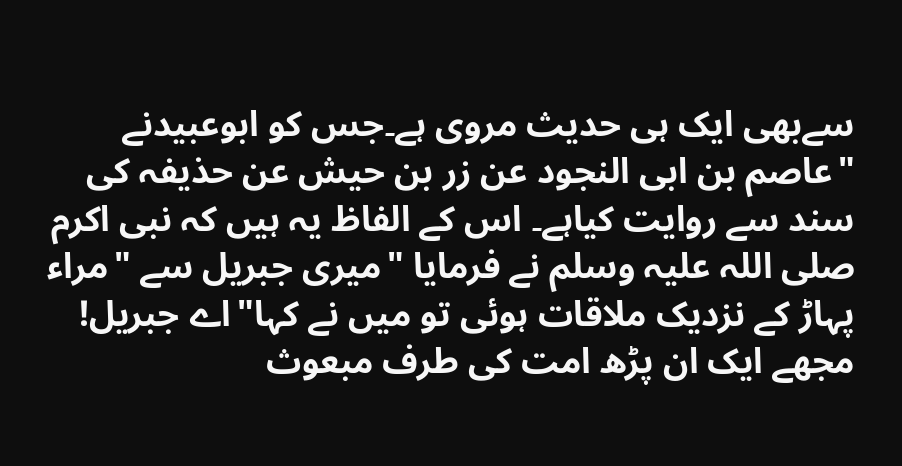سےبھی ایک ہی حدیث مروی ہے۔جس کو ابوعبیدنے "عاصم بن ابی النجود عن زر بن حیش عن حذیفہ کی سند سے روایت کیاہے۔ اس کے الفاظ یہ ہیں کہ نبی اکرم صلی اللہ علیہ وسلم نے فرمایا "میری جبریل سے "مراء پہاڑ کے نزدیک ملاقات ہوئی تو میں نے کہا"اے جبریل! مجھے ایک ان پڑھ امت کی طرف مبعوث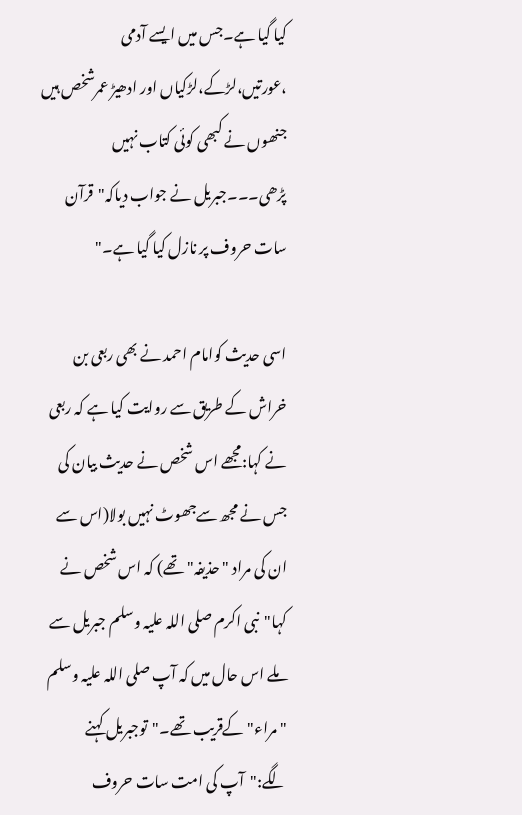کیا گیا ہے۔جس میں ایسے آدمی ،عورتیں،لڑکے،لڑکیاں اور ادھیڑ عمرشخص ہیں جنھوں نے کبھی کوئی کتاب نہیں پڑھی۔۔۔جبریل نے جواب دیاکہ"قرآن سات حروف پر نازل کیا گیا ہے۔"

اسی حدیث کوامام احمد نے بھی ربعی بن خراش کے طریق سے روایت کیا ہے کہ ربعی نے کہا:مجھے اس شخص نے حدیث بیان کی جس نے مجھ سےجھوٹ نہیں بولا(اس سے ان کی مراد "حذیفہ" تھے) کہ اس شخص نے کہا"نبی اکرم صلی اللہ علیہ وسلم جبریل سے ملے اس حال میں کہ آپ صلی اللہ علیہ وسلم "مراء" کےقریب تھے۔"توجبریل کہنے لگے:"آپ کی امت سات حروف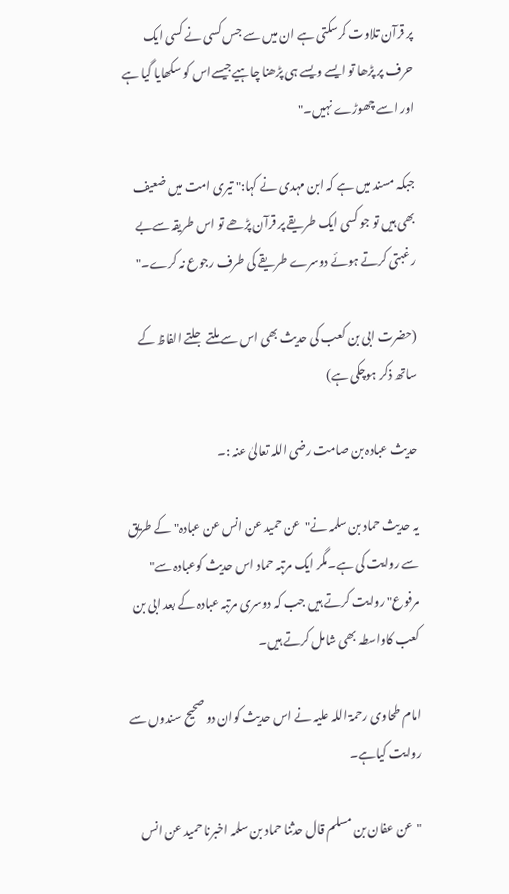پر قرآن تلاوت کرسکتی ہے ان میں سے جس کسی نے کسی ایک حرف پر پڑھا تو ایسے ویسے ہی پڑھنا چاہیےجیسےاس کو سکھایا گیا ہے اور اسے چھوڑے نہیں۔"

جبکہ مسند میں ہے کہ ابن مہدی نے کہا:" تیری امت میں ضعیف بھی ہیں تو جو کسی ایک طریقے پر قرآن پڑھے تو اس طریقہ سےبے رغبتی کرتے ہوئے دوسرے طریقے کی طرف رجوع نہ کرے۔"

(حضرت ابی بن کعب کی حدیث بھی اس سے ملتے جلتے الفاظ کے ساتھ ذکر ہوچکی ہے)

حدیث عبادہ بن صامت رضی اللہ تعالیٰ عنہ :۔

یہ حدیث حماد بن سلمہ نے"عن حمید عن انس عن عبادہ" کے طریق سے روایت کی ہے۔مگر ایک مرتبہ حماد اس حدیث کوعبادہ سے" مرفوع" روایت کرتے ہیں جب کہ دوسری مرتبہ عبادہ کے بعد ابی بن کعب کاواسطہ بھی شامل کرتے ہیں۔

امام طحاوی رحمۃ اللہ علیہ نے اس حدیث کوان دو صحیح سندوں سے روایت کیاہے۔

"عن عفان بن مسلم قال حدثنا حماد بن سلمہ اخبرنا حمید عن انس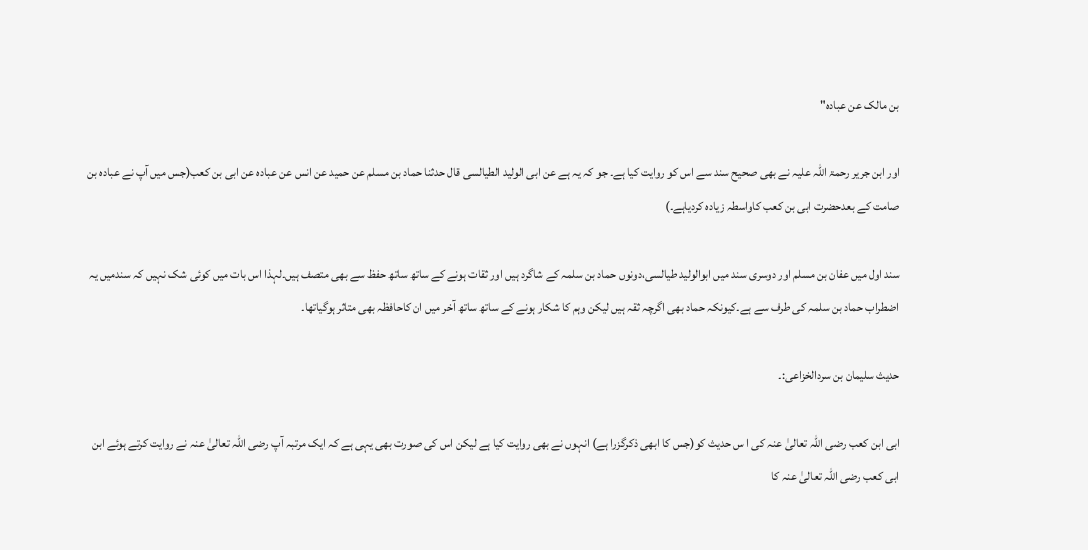بن مالک عن عبادہ"

اور ابن جریر رحمۃ اللہ علیہ نے بھی صحیح سند سے اس کو روایت کیا ہے۔ جو کہ یہ ہے عن ابی الولید الطیالسی قال حدثنا حماد بن مسلم عن حمید عن انس عن عبادہ عن ابی بن کعب(جس میں آپ نے عبادہ بن صامت کے بعدحضرت ابی بن کعب کاواسطہ زیادہ کردیاہے۔)

سند اول میں عفان بن مسلم اور دوسری سند میں ابوالولید طیالسی،دونوں حماد بن سلمہ کے شاگرد ہیں اور ثقات ہونے کے ساتھ ساتھ حفظ سے بھی متصف ہیں۔لہذا اس بات میں کوئی شک نہیں کہ سندمیں یہ اضطراب حماد بن سلمہ کی طرف سے ہے۔کیونکہ حماد بھی اگرچہ ثقہ ہیں لیکن وہم کا شکار ہونے کے ساتھ ساتھ آخر میں ان کاحافظہ بھی متاثر ہوگیاتھا۔

حدیث سلیمان بن سردالخزاعی:۔

ابی ابن کعب رضی اللہ تعالیٰ عنہ کی ا س حدیث کو(جس کا ابھی ذکرگزرا ہے) انہوں نے بھی روایت کیا ہے لیکن اس کی صورت بھی یہی ہے کہ ایک مرتبہ آپ رضی اللہ تعالیٰ عنہ نے روایت کرتے ہوئے ابن ابی کعب رضی اللہ تعالیٰ عنہ کا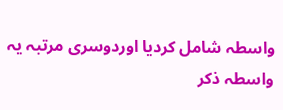واسطہ شامل کردیا اوردوسری مرتبہ یہ واسطہ ذکر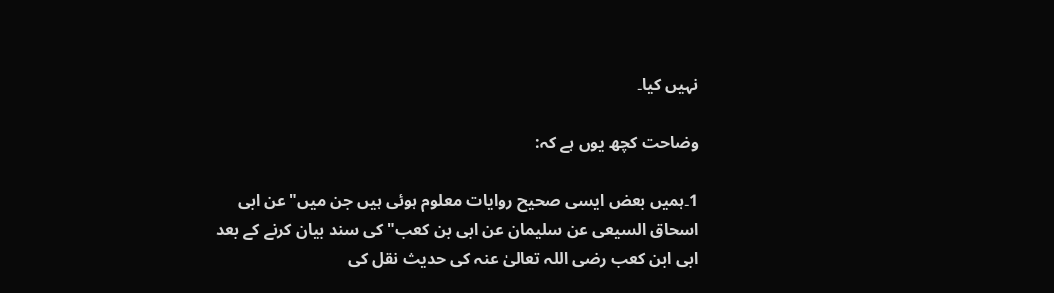نہیں کیا۔

وضاحت کچھ یوں ہے کہ:

1۔ہمیں بعض ایسی صحیح روایات معلوم ہوئی ہیں جن میں"عن ابی اسحاق السیعی عن سلیمان عن ابی بن کعب"کی سند بیان کرنے کے بعد ابی ابن کعب رضی اللہ تعالیٰ عنہ کی حدیث نقل کی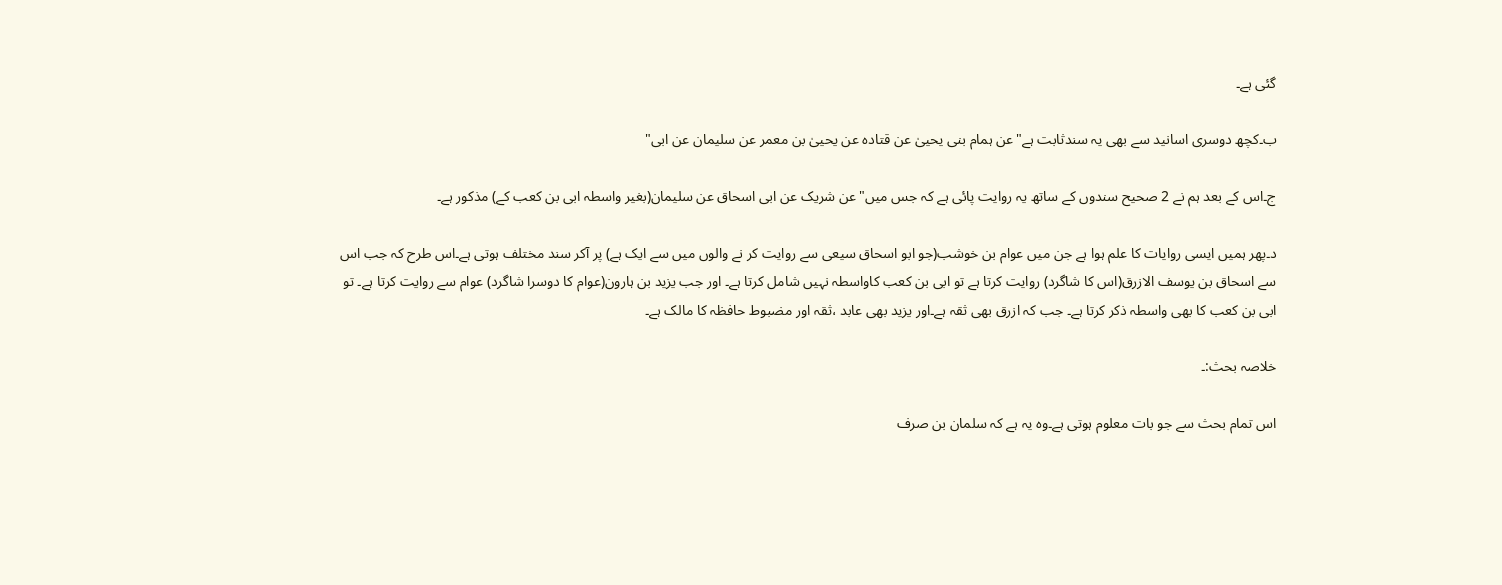گئی ہے۔

ب۔کچھ دوسری اسانید سے بھی یہ سندثابت ہے"عن ہمام بنی یحییٰ عن قتادہ عن یحییٰ بن معمر عن سلیمان عن ابی"

ج۔اس کے بعد ہم نے 2 صحیح سندوں کے ساتھ یہ روایت پائی ہے کہ جس میں"عن شریک عن ابی اسحاق عن سلیمان(بغیر واسطہ ابی بن کعب کے) مذکور ہے۔

د۔پھر ہمیں ایسی روایات کا علم ہوا ہے جن میں عوام بن خوشب(جو ابو اسحاق سیعی سے روایت کر نے والوں میں سے ایک ہے) پر آکر سند مختلف ہوتی ہے۔اس طرح کہ جب اس سے اسحاق بن یوسف الازرق(اس کا شاگرد) روایت کرتا ہے تو ابی بن کعب کاواسطہ نہیں شامل کرتا ہے۔ اور جب یزید بن ہارون(عوام کا دوسرا شاگرد) عوام سے روایت کرتا ہے۔ تو ابی بن کعب کا بھی واسطہ ذکر کرتا ہے۔ جب کہ ازرق بھی ثقہ ہے۔اور یزید بھی عابد ،ثقہ اور مضبوط حافظہ کا مالک ہے۔

خلاصہ بحث:۔

اس تمام بحث سے جو بات معلوم ہوتی ہے۔وہ یہ ہے کہ سلمان بن صرف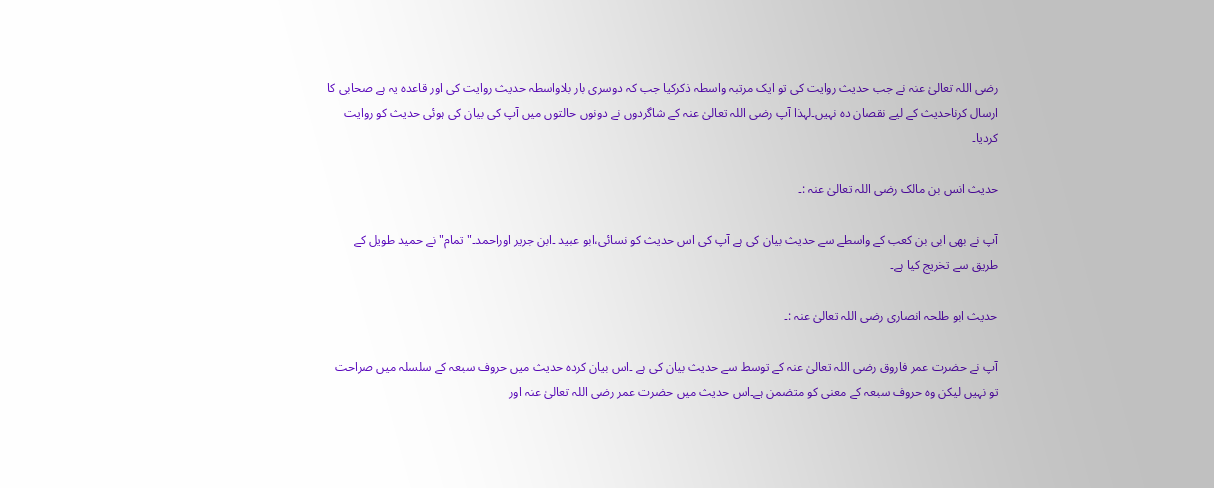رضی اللہ تعالیٰ عنہ نے جب حدیث روایت کی تو ایک مرتبہ واسطہ ذکرکیا جب کہ دوسری بار بلاواسطہ حدیث روایت کی اور قاعدہ یہ ہے صحابی کا ارسال کرناحدیث کے لیے نقصان دہ نہیں۔لہذا آپ رضی اللہ تعالیٰ عنہ کے شاگردوں نے دونوں حالتوں میں آپ کی بیان کی ہوئی حدیث کو روایت کردیا۔

حدیث انس بن مالک رضی اللہ تعالیٰ عنہ :۔

آپ نے بھی ابی بن کعب کے واسطے سے حدیث بیان کی ہے آپ کی اس حدیث کو نسائی،ابو عبید ۔ابن جریر اوراحمد۔"تمام" نے حمید طویل کے طریق سے تخریج کیا ہے۔

حدیث ابو طلحہ انصاری رضی اللہ تعالیٰ عنہ :۔

آپ نے حضرت عمر فاروق رضی اللہ تعالیٰ عنہ کے توسط سے حدیث بیان کی ہے ۔اس بیان کردہ حدیث میں حروف سبعہ کے سلسلہ میں صراحت تو نہیں لیکن وہ حروف سبعہ کے معنی کو متضمن ہے۔اس حدیث میں حضرت عمر رضی اللہ تعالیٰ عنہ اور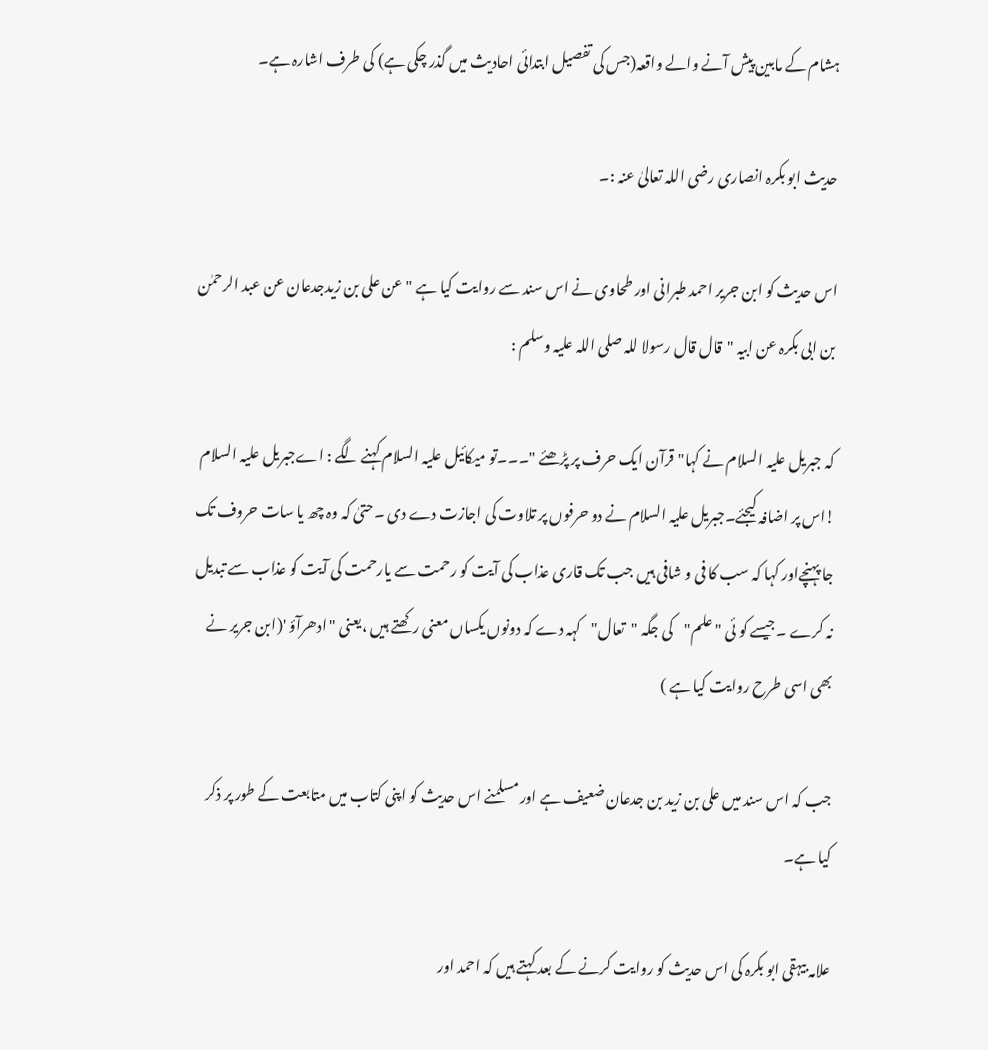ہشام کے مابین پیش آنے والے واقعہ(جس کی تفصیل ابتدائی احادیث میں گذر چکی ہے) کی طرف اشارہ ہے۔

حدیث ابو بکرہ انصاری رضی اللہ تعالیٰ عنہ :۔

اس حدیث کو ابن جریر احمد طبرانی اور طحاوی نے اس سند سے روایت کیا ہے "عن علی بن زیدجدعان عن عبد الرحمٰن بن ابی بکرہ عن ابیہ "قال قال رسولا للہ صلی اللہ علیہ وسلم :

کہ جبریل علیہ السلام نے کہا" قرآن ایک حرف پر پڑھئے "۔۔۔تو میکائیل علیہ السلام کہنے لگے : اےجبریل علیہ السلام !اس پر اضافہ کیجئے۔جبریل علیہ السلام نے دو حرفوں پر تلاوت کی اجازت دے دی ۔حتیٰ کہ وہ چھ یا سات حروف تک جا پہنچےاور کہا کہ سب کا فی و شافی ہیں جب تک قاری عذاب کی آیت کو رحمت سے یارحمت کی آیت کو عذاب سے تبدیل نہ کرے ۔جیسے کو ئی "علم"کی جگہ "تعال"کہہ دے کہ دونوں یکساں معنی رکھتے ہیں ،یعنی "ادھرآؤ '(ابن جریر نے بھی اسی طرح روایت کیا ہے )

جب کہ اس سند میں علی بن زید بن جدعان ضعیف ہے اور مسلمنے اس حدیث کو اپنی کتاب میں متابعت کے طور پر ذکر کیا ہے۔

علامہ بیہقی ابو بکرہ کی اس حدیث کو روایت کرنے کے بعد کہتے ہیں کہ احمد اور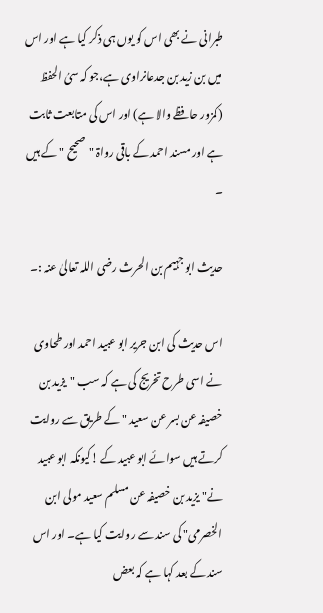طبرانی نے بھی اس کو یوں ہی ذکر کیا ہے اور اس میں بن زید بن جدعانراوی ہے،جو کہ سیُ الحفظ (کمزور حافظے والا ہے) اور اس کی متابعت ثابت ہے اور مسند احمد کے باقی رواۃ "صحیح " کے ہیں ۔

حدیث ابو جہیم بن الحرث رضی اللہ تعالیٰ عنہ :۔

اس حدیث کی ابن جریر ابو عبید احمد اور طحاوی نے اسی طرح تخریج کی ہے کہ سب "یزید بن خصیفہ عن بسر عن سعید " کے طریق سے روایت کرتے ہیں سوائے ابو عبید کے !کیونکہ ابو عبید نے" یزید بن خصیفہ عن مسلم سعید مولی ابن الخصرمی" کی سند سے روایت کیا ہے۔ اور اس سند کے بعد کہا ہے کہ بعض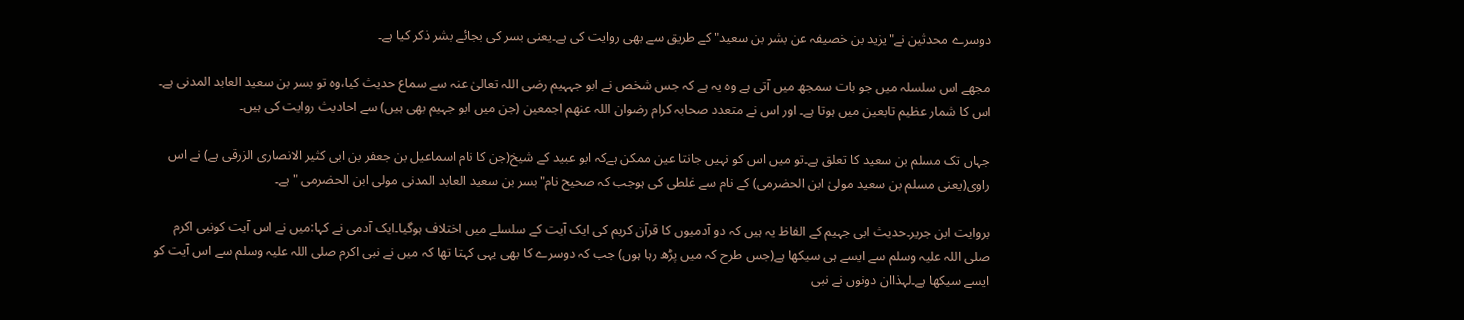دوسرے محدثین نے"یزید بن خصیفہ عن بشر بن سعید" کے طریق سے بھی روایت کی ہے۔یعنی بسر کی بجائے بشر ذکر کیا ہے۔

مجھے اس سلسلہ میں جو بات سمجھ میں آتی ہے وہ یہ ہے کہ جس شخص نے ابو جہہیم رضی اللہ تعالیٰ عنہ سے سماع حدیث کیا،وہ تو بسر بن سعید العابد المدنی ہے۔ اس کا شمار عظیم تابعین میں ہوتا ہے۔ اور اس نے متعدد صحابہ کرام رضوان اللہ عنھم اجمعین (جن میں ابو جہیم بھی ہیں) سے احادیث روایت کی ہیں۔

جہاں تک مسلم بن سعید کا تعلق ہے۔تو میں اس کو نہیں جانتا عین ممکن ہےکہ ابو عبید کے شیخ(جن کا نام اسماعیل بن جعفر بن ابی کثیر الانصاری الزرقی ہے) نے اس راوی(یعنی مسلم بن سعید مولیٰ ابن الحضرمی) کے نام سے غلطی کی ہوجب کہ صحیح نام"بسر بن سعید العابد المدنی مولی ابن الحضرمی " ہے۔

بروایت ابن جریر۔حدیث ابی جہیم کے الفاظ یہ ہیں کہ دو آدمیوں کا قرآن کریم کی ایک آیت کے سلسلے میں اختلاف ہوگیا۔ایک آدمی نے کہا:میں نے اس آیت کونبی اکرم صلی اللہ علیہ وسلم سے ایسے ہی سیکھا ہے(جس طرح کہ میں پڑھ رہا ہوں) جب کہ دوسرے کا بھی یہی کہتا تھا کہ میں نے نبی اکرم صلی اللہ علیہ وسلم سے اس آیت کو ایسے سیکھا ہے۔لہذاان دونوں نے نبی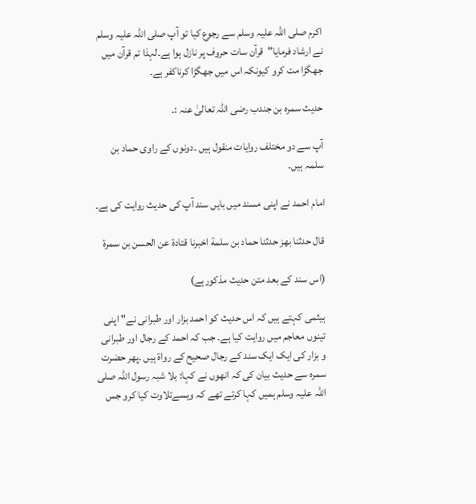اکرم صلی اللہ علیہ وسلم سے رجوع کیا تو آپ صلی اللہ علیہ وسلم نے ارشاد فرمایا"قرآن سات حروف پر نازل ہوا ہے۔لہذا تم قرآن میں جھگڑا مت کرو کیونکہ اس میں جھگڑا کرناکفر ہے۔

حدیث سمرہ بن جندب رضی اللہ تعالیٰ عنہ :۔

آپ سے دو مختلف روایات منقول ہیں ۔دونوں کے راوی حماد بن سلمہ ہیں۔

امام احمد نے اپنی مسند میں بایں سند آپ کی حدیث روایت کی ہے۔

قال حدثنا بهز حدثنا حماد بن سلمة اخبرنا قتادة عن الحسن بن سمرة

(اس سند کے بعد متن حدیث مذکورہے)

ہیثمی کہتے ہیں کہ اس حدیث کو احمد بزار اور طبرانی نے" اپنی تینوں معاجم میں روایت کیا ہے۔ جب کہ احمد کے رجال اور طبرانی و بزار کی ایک ایک سند کے رجال صحیح کے رواۃ ہیں ۔پھر حضرت سمرہ سے حدیث بیان کی کہ انھوں نے کہا: بلا شبہ رسول اللہ صلی اللہ علیہ وسلم ہمیں کہا کرتے تھے کہ ویسےتلاوت کیا کرو جس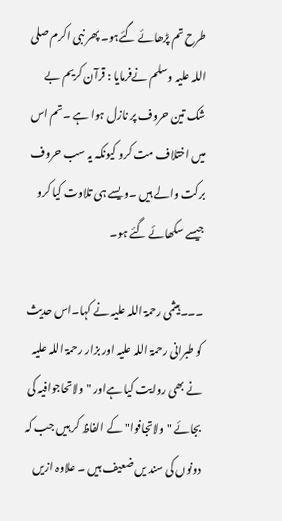طرح تم پڑھائے گئےہو۔ پھر نبی اکرم صلی اللہ علیہ وسلم نےفرمایا : قرآن کریم بے شک تین حروف پر نازل ہوا ہے ۔تم اس میں اختلاف مت کرو کیونکہ یہ سب حروف برکت والے ہیں ۔ویسے ہی تلاوت کیا کرو جیسے سکھائے گئے ہو۔

۔۔۔ہیثمی رحمۃ اللہ علیہ نے کہا۔اس حدیث کو طبرانی رحمۃ اللہ علیہ اور بزار رحمۃ اللہ علیہ نے بھی روایت کیا ہےاور "ولاتحاجوافیہ کی بجائے "ولاتجافوا" کے الفاظ کر ہیں جب کہ دونوں کی سند یں ضعیف ہیں ۔ علاوہ ازیں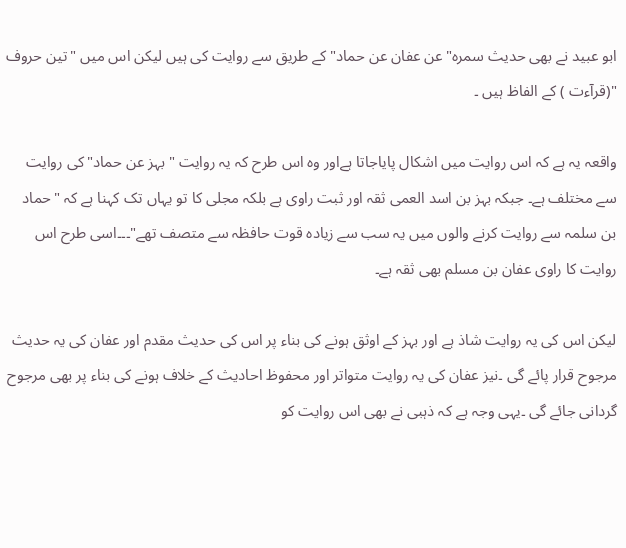ابو عبید نے بھی حدیث سمرہ"عن عفان عن حماد"کے طریق سے روایت کی ہیں لیکن اس میں "تین حروف "(قرآءت ) کے الفاظ ہیں ۔

واقعہ یہ ہے کہ اس روایت میں اشکال پایاجاتا ہےاور وہ اس طرح کہ یہ روایت "بہز عن حماد"کی روایت سے مختلف ہے۔ جبکہ بہز بن اسد العمی ثقہ اور ثبت راوی ہے بلکہ مجلی کا تو یہاں تک کہنا ہے کہ "حماد بن سلمہ سے روایت کرنے والوں میں یہ سب سے زیادہ قوت حافظہ سے متصف تھے"۔۔۔اسی طرح اس روایت کا راوی عفان بن مسلم بھی ثقہ ہے۔

لیکن اس کی یہ روایت شاذ ہے اور بہز کے اوثق ہونے کی بناء پر اس کی حدیث مقدم اور عفان کی یہ حدیث مرجوح قرار پائے گی ۔نیز عفان کی یہ روایت متواتر اور محفوظ احادیث کے خلاف ہونے کی بناء پر بھی مرجوح گردانی جائے گی ۔یہی وجہ ہے کہ ذہبی نے بھی اس روایت کو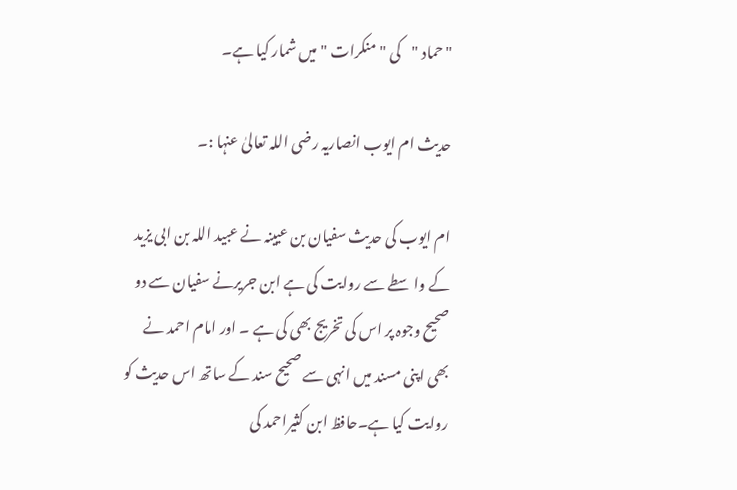"حماد "کی "منکرات "میں شمار کیا ہے۔

حدیث ام ایوب انصاریہ رضی اللہ تعالیٰ عنہا :۔

ام ایوب کی حدیث سفیان بن عیینہ نے عبید اللہ بن ابی یزید کے واسطے سے روایت کی ہے ابن جریرنے سفیان سے دو صحیح وجوہ پر اس کی تخریج بھی کی ہے ۔ اور امام احمد نے بھی اپنی مسند میں انہی سے صحیح سند کے ساتھ اس حدیث کو روایت کیا ہے۔حافظ ابن کثیراحمد کی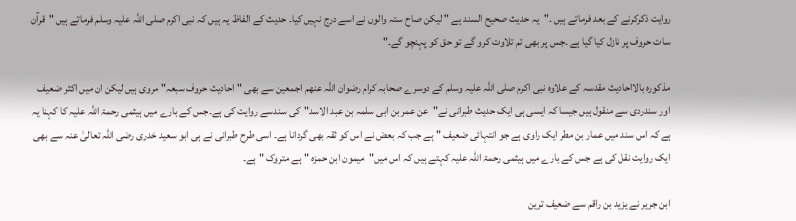روایت ذکرکرنے کے بعد فرماتے ہیں ۔"یہ حدیث صحیح السند ہے " لیکن صاح ستہ والوں نے اسے درج نہیں کیا۔ حدیث کے الفاظ یہ ہیں کہ نبی اکرم صلی اللہ علیہ وسلم فرماتے ہیں "قرآن سات حروف پر نازل کیا گیا ہے ۔جس پر بھی تم تلاوت کرو گے تو حق کو پہنچو گے۔"

مذکورہ بالااحادیث مقدسہ کے علاوہ نبی اکرم صلی اللہ علیہ وسلم کے دوسرے صحابہ کرام رضوان اللہ عنھم اجمعین سے بھی "احادیث حروف سبعہ" مروی ہیں لیکن ان میں اکثر ضعیف اور سندردی سے منقول ہیں جیسا کہ ایسی ہی ایک حدیث طبرانی نے"عن عمر بن ابی سلمہ بن عبد الاسد"کی سندسے روایت کی ہے۔جس کے بارے میں ہیثمی رحمۃ اللہ علیہ کا کہنا یہ ہے کہ اس سند میں عمار بن مطر ایک راوی ہے جو انتہائی ضعیف "ہے جب کہ بعض نے اس کو ثقہ بھی گردانا ہے۔ اسی طرح طبرانی نے ہی ابو سعید خدری رضی اللہ تعالیٰ عنہ سے بھی ایک روایت نقل کی ہے جس کے بارے میں ہیثمی رحمۃ اللہ علیہ کہتے ہیں کہ اس میں"میمون ابن حمزہ "ہے متروک "ہے۔

ابن جریر نے یزید بن راقم سے ضعیف ترین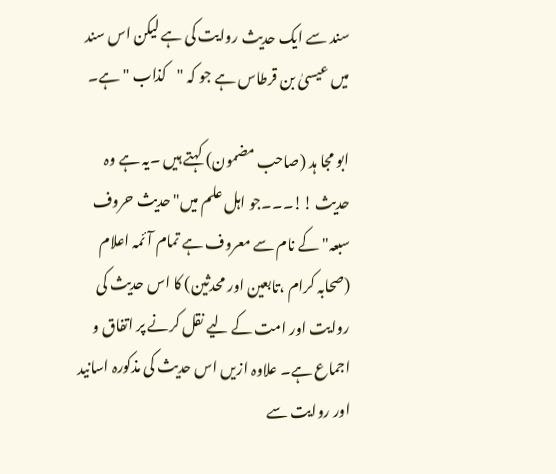سند سے ایک حدیث روایت کی ہے لیکن اس سند میں عیسیٰ بن قرطاس ہے جو کہ "کذاب "ہے۔

ابو مجا ہد (صاحب مضمون) کہتے ہیں ۔یہ ہے وہ حدیث !!۔۔۔جو اہل علم میں"حدیث حروف سبعہ"کے نام سے معروف ہے تمام آئمہ اعلام (صحابہ کرام ،تابعین اور محدثین) کا اس حدیث کی روایت اور امت کے لیے نقل کرنے پر اتفاق و اجماع ہے۔ علاوہ ازیں اس حدیث کی مذکورہ اسانید اور روایت سے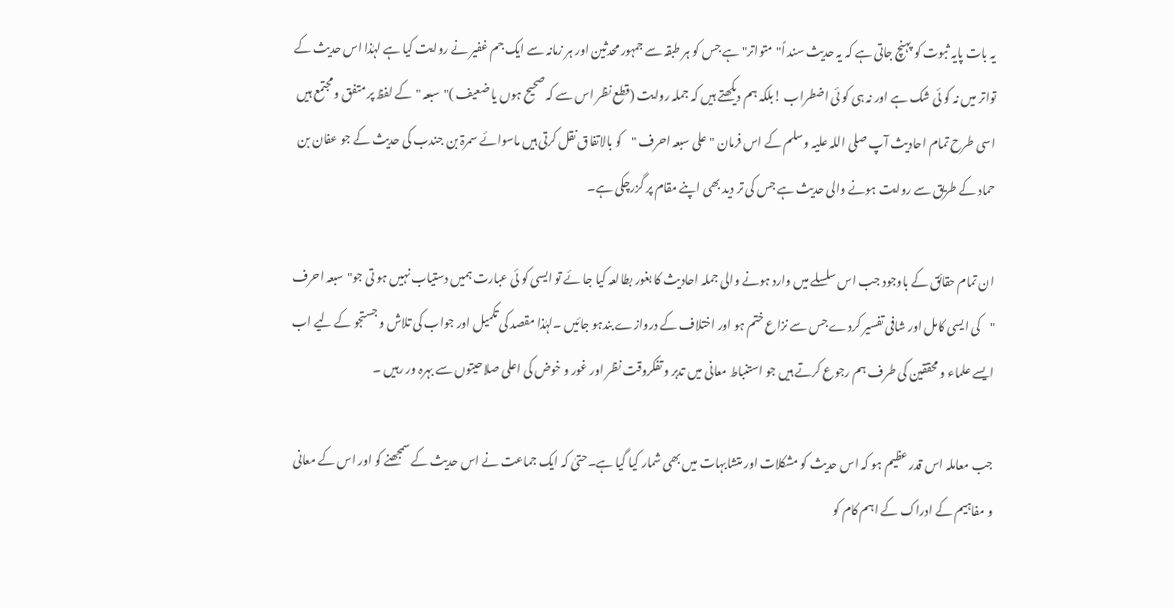یہ بات پایہ ثبوت کو پہنچ جاتی ہے کہ یہ حدیث سند اً"متواتر" ہے جس کو ہر طبقہ سے جمہور محدثین اور ہر زمانہ سے ایک جم غفیر نے روایت کیا ہے لہٰذا اس حدیث کے تواتر میں نہ کو ئی شک ہے اور نہ ہی کو ئی اضطراب !بلکہ ہم دیکھتے ہیں کہ جملہ روایت (قطع نظر اس سے کہ صحیح ہوں یا ضعیف )"سبعہ "کے لفظ پر متفق و مجتمع ہیں اسی طرح تمام احادیث آپ صلی اللہ علیہ وسلم کے اس فرمان "علی سبعہ احرف "کو بالاتفاق نقل کرتی ہیں ماسوائے سمرۃ بن جندب کی حدیث کے جو عفان بن حماد کے طریق سے روایت ہونے والی حدیث ہے جس کی تر دید بھی اپنے مقام پر گزرچکی ہے۔

ان تمام حقائق کے باوجود جب اس سلسلے میں وارد ہونے والی جملہ احادیث کا بغور بطالعہ کیا جا ئے تو ایسی کو ئی عبارت ہمیں دستیاب نہیں ہو تی جو"سبعہ احرف "کی ایسی کامل اور شافی تفسیر کردے جس سے نزاع ختم ہو اور اختلاف کے دروازے بندہو جائیں ۔لہٰذا مقصد کی تکمیل اور جواب کی تلاش و جستجو کے لیے اب ایسے علماء و محققین کی طرف ہم رجوع کرتے ہیں جو استنباط معانی میں تدبر و تفکروقت نظر اور غور و خوض کی اعلی صلاحیتوں سے بہرہ ور رہیں ۔

جب معاملہ اس قدر عظیم ہو کہ اس حدیث کو مشکلات اور متشابہات میں بھی شمار کیا گیا ہے۔حتیٰ کہ ایک جماعت نے اس حدیث کے سمجھنے کو اور اس کے معانی و مفاہیم کے ادراک کے اہم کام کو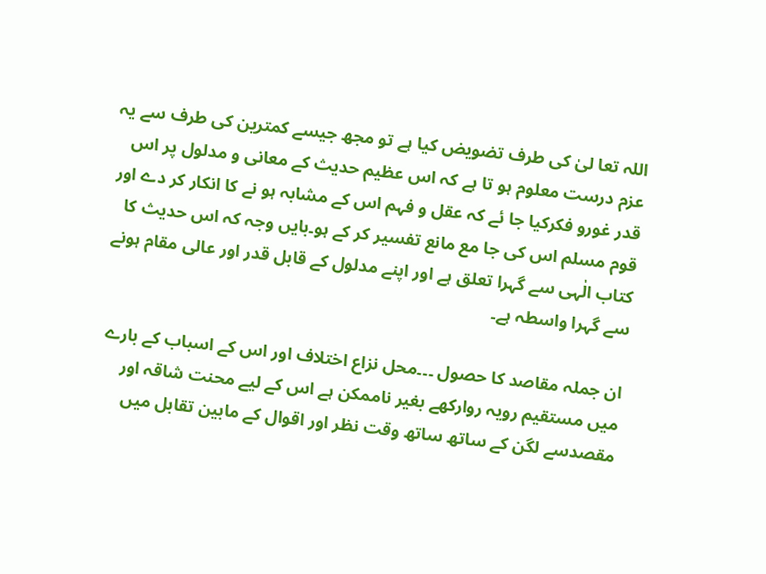اللہ تعا لیٰ کی طرف تضویض کیا ہے تو مجھ جیسے کمترین کی طرف سے یہ عزم درست معلوم ہو تا ہے کہ اس عظیم حدیث کے معانی و مدلول پر اس قدر غورو فکرکیا جا ئے کہ عقل و فہم اس کے مشابہ ہو نے کا انکار کر دے اور قوم مسلم اس کی جا مع مانع تفسیر کر کے ہو۔بایں وجہ کہ اس حدیث کا کتاب الٰہی سے گہرا تعلق ہے اور اپنے مدلول کے قابل قدر اور عالی مقام ہونے سے گہرا واسطہ ہے۔

ان جملہ مقاصد کا حصول ۔۔۔محل نزاع اختلاف اور اس کے اسباب کے بارے میں مستقیم رویہ روارکھے بغیر ناممکن ہے اس کے لیے محنت شاقہ اور مقصدسے لگن کے ساتھ ساتھ وقت نظر اور اقوال کے مابین تقابل میں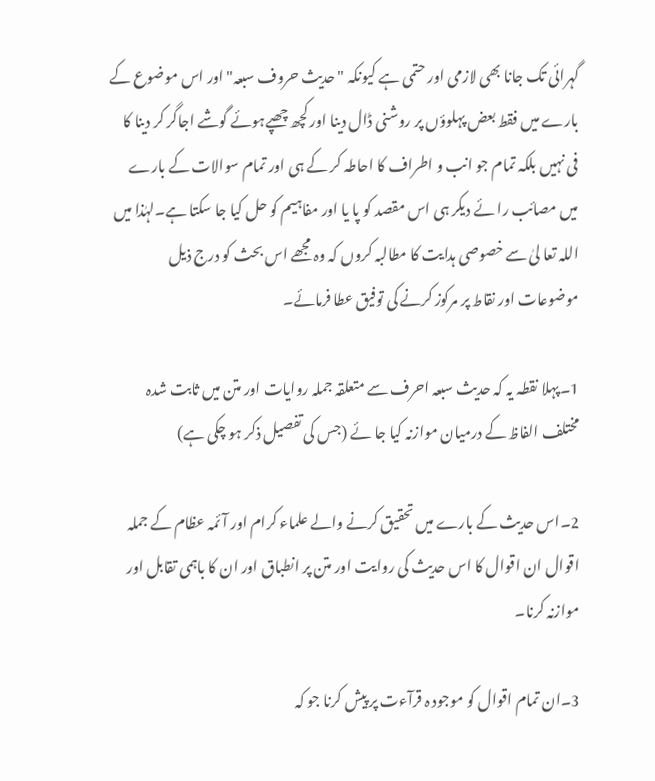گہرائی تک جانا بھی لازمی اور حتمی ہے کیونکہ "حدیث حروف سبعہ" اور اس موضوع کے بارے میں فقط بعض پہلوؤں پر روشنی ڈال دینا اور کچھ چھپےہوئے گوشے اجاگر کر دینا کا فی نہیں بلکہ تمام جو انب و اطراف کا احاطہ کر کے ہی اور تمام سوالات کے بارے میں مصائب را ئے دیکر ہی اس مقصد کو پا یا اور مفاہیم کو حل کیا جا سکتا ہے۔لہٰذا میں اللہ تعا لیٰ سے خصوصی ہدایت کا مطالبہ کروں کہ وہ مجھے اس بحث کو درج ذیل موضوعات اور نقاط پر مرکوز کرنے کی توفیق عطا فرمائے۔

1۔پہلا نقطہ یہ کہ حدیث سبعہ احرف سے متعلقہ جملہ روایات اور متن میں ثابت شدہ مختلف الفاظ کے درمیان موازنہ کیا جا ئے (جس کی تفصیل ذکر ہو چکی ہے)

2۔اس حدیث کے بارے میں تحقیق کرنے والے علماء کرام اور آئمہ عظام کے جملہ اقوال ان اقوال کا اس حدیث کی روایت اور متن پر انطباق اور ان کا باہمی تقابل اور موازنہ کرنا۔

3۔ان تمام اقوال کو موجود ہ قرآءت پر پیش کرنا جو کہ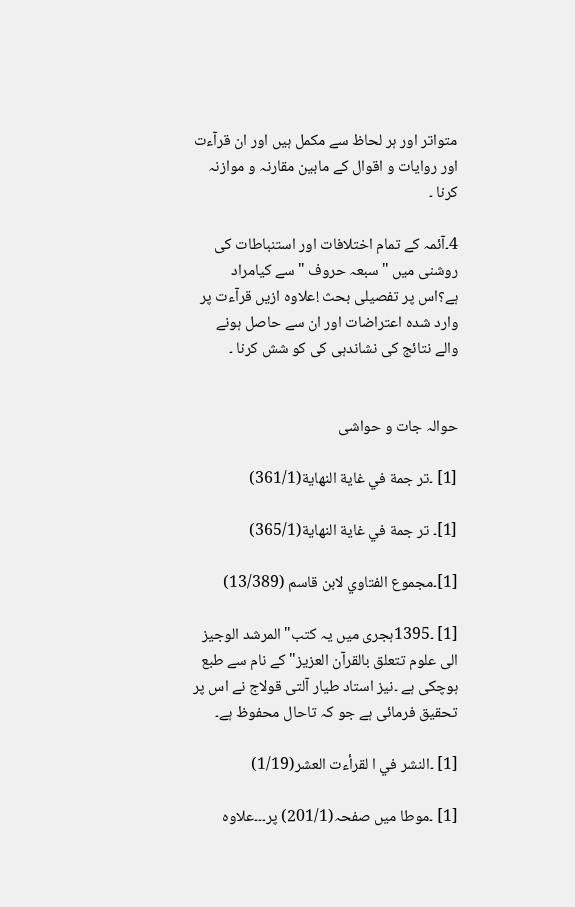متواتر اور ہر لحاظ سے مکمل ہیں اور ان قرآءت اور روایات و اقوال کے مابین مقارنہ و موازنہ کرنا ۔

4۔آئمہ کے تمام اختلافات اور استنباطات کی روشنی میں "سبعہ حروف "سے کیامراد ہے؟اس پر تفصیلی بحث !علاوہ ازیں قرآءت پر وارد شدہ اعتراضات اور ان سے حاصل ہونے والے نتائج کی نشاندہی کی کو شش کرنا ۔


حوالہ جات و حواشی

[1] ۔تر جمة في غاية النهاية(361/1)

[1]۔ تر جمة في غاية النهاية(365/1)

[1]۔مجموع الفتاوي لابن قاسم (13/389)

[1] ۔1395ہجری میں یہ کتب"المرشد الوجیز الی علوم تتعلق بالقرآن العزیز" کے نام سے طبع ہوچکی ہے ۔نیز استاد طیار آلتی قولاج نے اس پر تحقیق فرمائی ہے جو کہ تاحال محفوظ ہے۔

[1] ۔النشر في ا لقرأءت العشر(1/19)

[1] ۔موطا میں صفحہ(201/1) پر۔۔۔علاوہ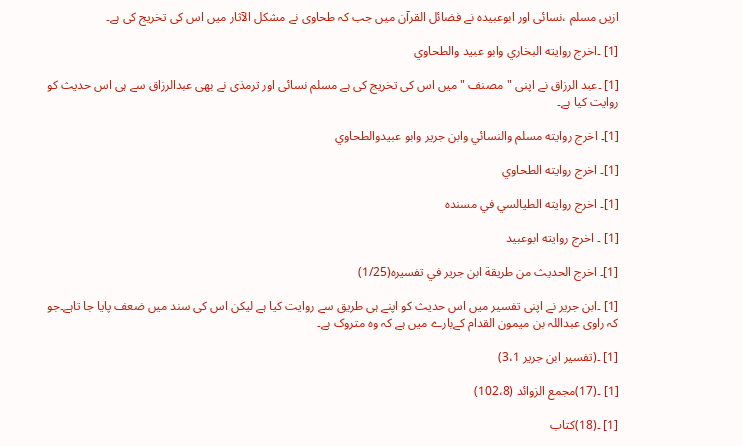ازیں مسلم ،نسائی اور ابوعبیدہ نے فضائل القرآن میں جب کہ طحاوی نے مشکل الآثار میں اس کی تخریج کی ہے۔

[1] ۔اخرج روايته البخاري وابو عبيد والطحاوي

[1] ۔عبد الرزاق نے اپنی "مصنف "میں اس کی تخریج کی ہے مسلم نسائی اور ترمذی نے بھی عبدالرزاق سے ہی اس حدیث کو روایت کیا ہے۔

[1]۔ اخرج روايته مسلم والنسائي وابن جرير وابو عبيدوالطحاوي

[1]۔ اخرج روايته الطحاوي

[1]۔ اخرج روايته الطيالسي في مسنده

[1] ۔ اخرج روايته ابوعبيد

[1]۔ اخرج الحديث من طريقة ابن جرير في تفسيره(1/25)

[1] ۔ابن جریر نے اپنی تفسیر میں اس حدیث کو اپنے ہی طریق سے روایت کیا ہے لیکن اس کی سند میں ضعف پایا جا تاہے۔جو کہ راوی عبداللہ بن میمون القدام کےبارے میں ہے کہ وہ متروک ہے۔

[1] ۔(تفسیر ابن جریر 3،1)

[1] ۔(17)مجمع الزوائد (102،8)

[1] ۔(18)کتاب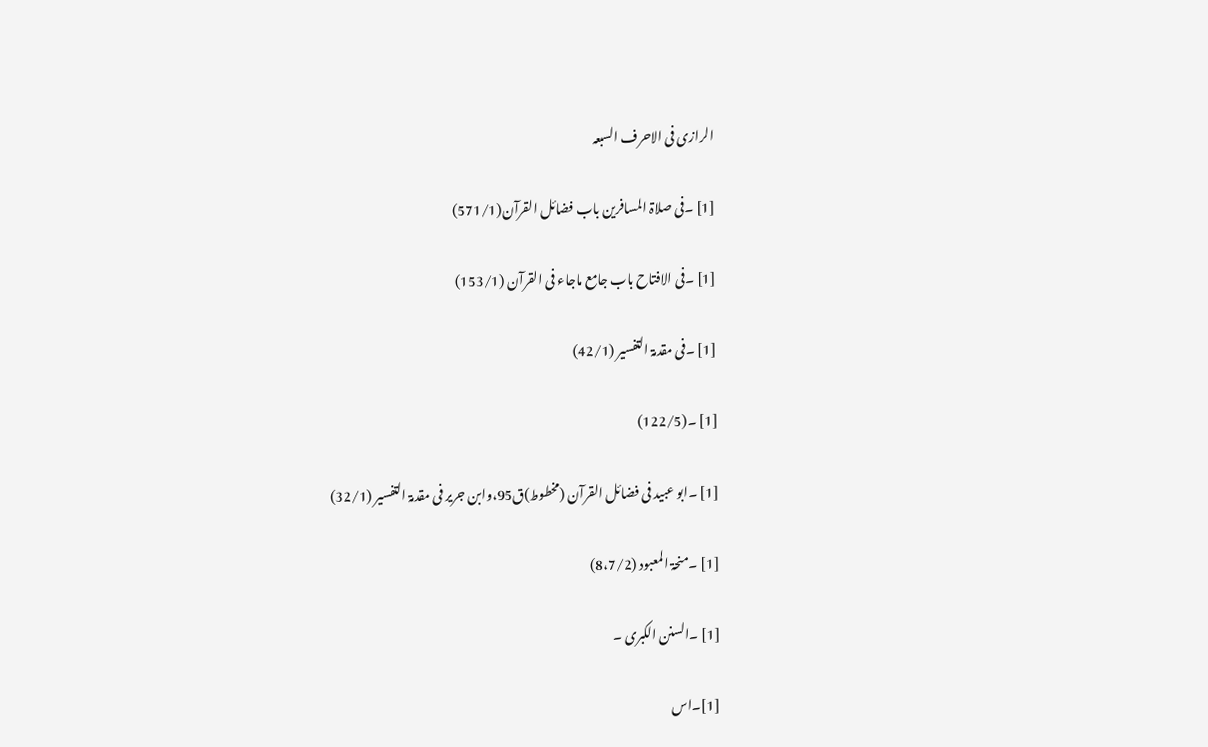الرازی فی الاحرف السبعہ

[1] ۔فی صلاۃ المسافرین باب فضائل القرآن(571/1)

[1] ۔فی الافتاح باب جامع ماجاء فی القرآن (153/1)

[1] ۔فی مقدمۃ التفسیر (42/1)

[1] ۔(122/5)

[1] ۔ابو عبید فی فضائل القرآن (مخطوط)ق95،وابن جریر فی مقدمۃ التفسیر (32/1)

[1] ۔منحۃ المعبود (8،7/2)

[1] ۔السنن الکبری ۔

[1]۔اس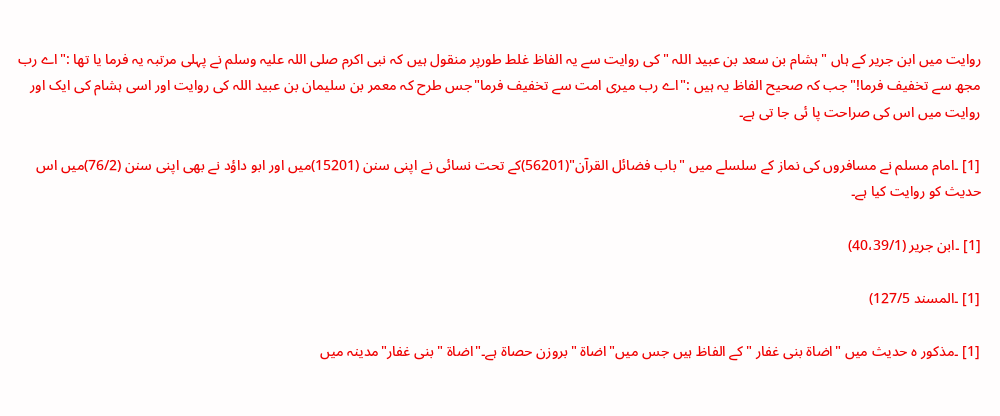روایت میں ابن جریر کے ہاں "ہشام بن سعد بن عبید اللہ "کی روایت سے یہ الفاظ غلط طورپر منقول ہیں کہ نبی اکرم صلی اللہ علیہ وسلم نے پہلی مرتبہ یہ فرما یا تھا :"اے رب مجھ سے تخفیف فرما!"جب کہ صحیح الفاظ یہ ہیں :"اے رب میری امت سے تخفیف فرما"جس طرح کہ معمر بن سلیمان بن عبید اللہ کی روایت اور اسی ہشام کی ایک اور روایت میں اس کی صراحت پا ئی جا تی ہے۔

[1] ۔امام مسلم نے مسافروں کی نماز کے سلسلے میں "باب فضائل القرآن"(56201)کے تحت نسائی نے اپنی سنن (15201)میں اور ابو داؤد نے بھی اپنی سنن (76/2)میں اس حدیث کو روایت کیا ہے۔

[1] ۔ابن جریر (40،39/1)

[1] ۔المسند 127/5)

[1] ۔مذکور ہ حدیث میں "اضاۃ بنی غفار "کے الفاظ ہیں جس میں"اضاۃ "بروزن حصاۃ ہے۔"اضاۃ "بنی غفار"مدینہ میں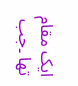ایک مقام تھا ۔جب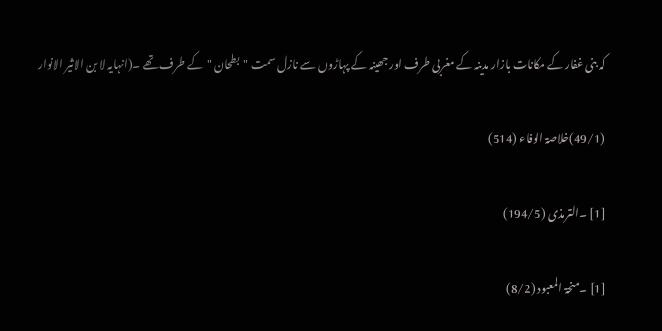کہ بنی غفار کے مکانات بازار مدینہ کے مغربی طرف اور جھینہ کے پہاڑوں سے نازل سمت "بطحان "کے طرف تھے ۔(انہایہ لا بن الاثیر الانوار

(49/1)خلاصۃ الوفاء (514)

[1] ۔الترمذی (194/5)

[1] ۔منحۃ المعبود (8/2)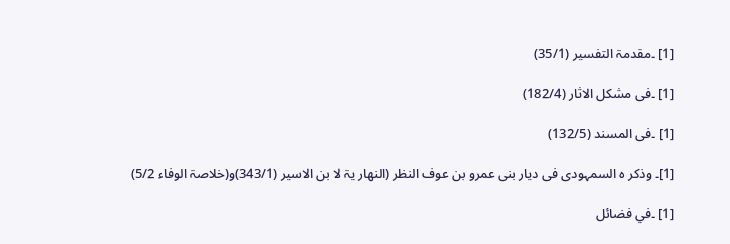[1] ۔مقدمۃ التفسیر (35/1)

[1] ۔فی مشکل الاثار (182/4)

[1] ۔فی المسند (132/5)

[1]۔ وذکر ہ السمہودی فی دیار بنی عمرو بن عوف النظر (النھار یۃ لا بن الاسیر (343/1)و(خلاصۃ الوفاء 5/2)

[1] ۔في فضائل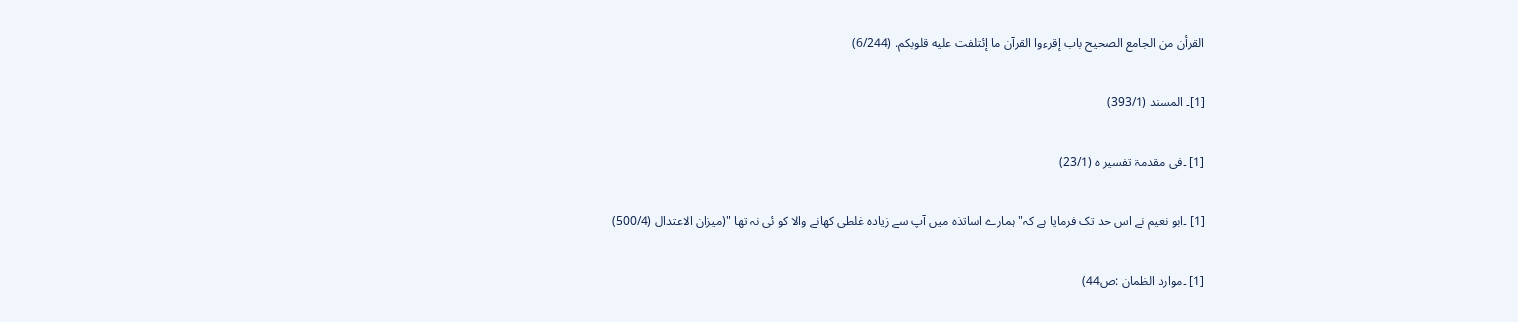القرأن من الجامع الصحيح باب إقرءوا القرآن ما إئتلفت عليه قلوبكم. (6/244)

[1]۔ المسند (393/1)

[1] ۔فی مقدمۃ تفسیر ہ (23/1)

[1] ۔ابو نعیم نے اس حد تک فرمایا ہے کہ" ہمارے اساتذہ میں آپ سے زیادہ غلطی کھانے والا کو ئی نہ تھا "(میزان الاعتدال (500/4)

[1] ۔موارد الظمان :ص44)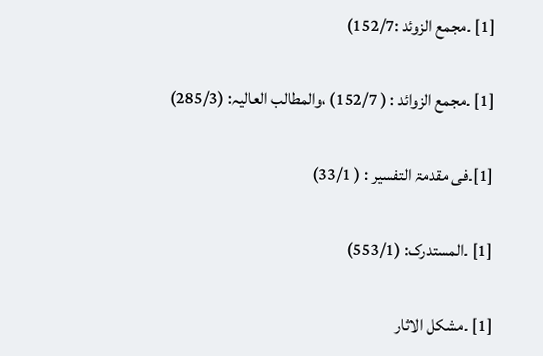[1] ۔مجمع الزوئد :152/7)

[1] ۔مجمع الزوائد : ( 152/7) ،والمطالب العالیہ: (285/3)

[1]۔فی مقدمۃ التفسیر : ( 33/1)

[1] ۔المستدرک: (553/1)

[1] ۔مشکل الاثار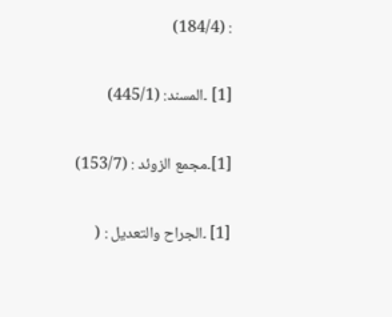: (184/4)

[1] ۔المسند: (445/1)

[1]۔مجمع الزوئد : (153/7)

[1] ۔الجراح والتعدیل : (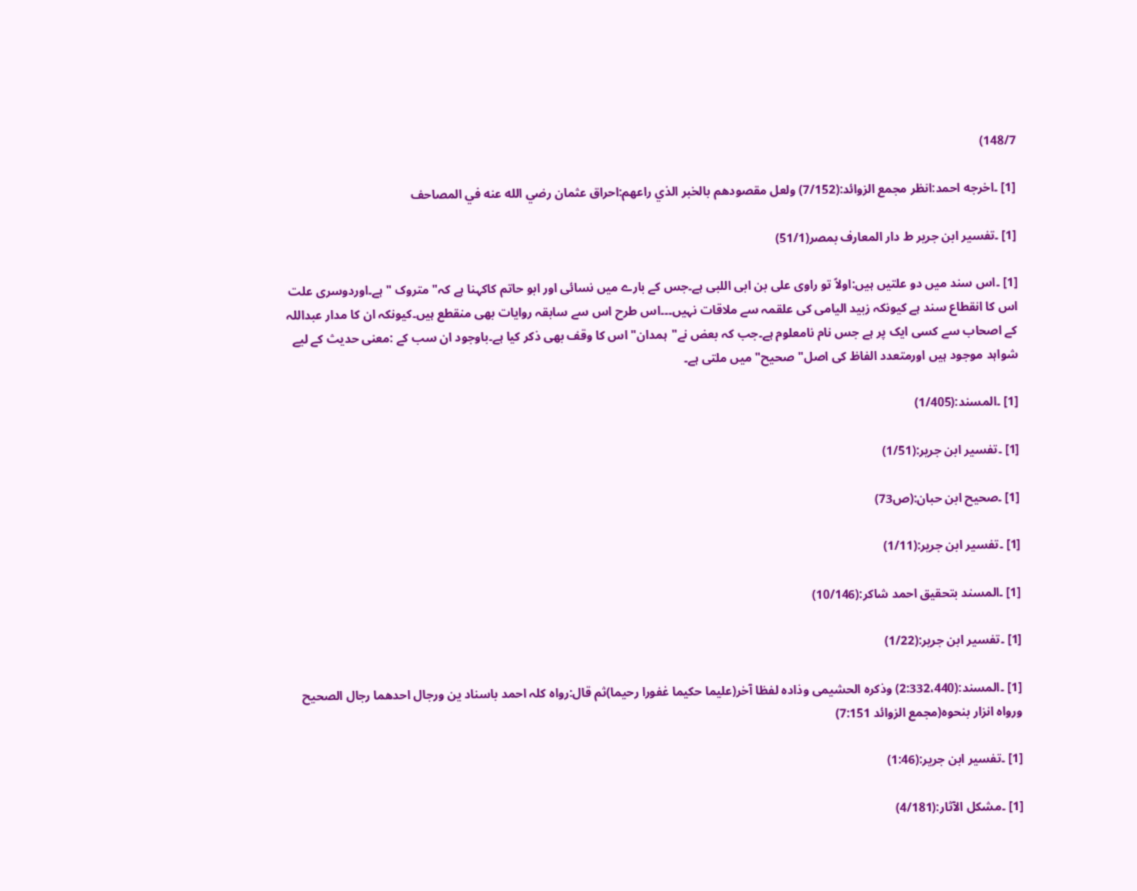148/7)

[1] ۔اخرجه احمد:انظر مجمع الزوائد:(7/152) ولعل مقصودهم بالخبر الذي راعهم:احراق عثمان رضي الله عنه في المصاحف

[1] ۔تفسیر ابن جریر ط دار المعارف بمصر(51/1)

[1] ۔اس سند میں دو علتیں ہیں:اولاً تو راوی علی بن ابی اللبی ہے۔جس کے بارے میں نسائی اور ابو حاتم کاکہنا ہے کہ"متروک " ہے۔اوردوسری علت اس کا انقطاع سند ہے کیونکہ زبید الیامی کی علقمہ سے ملاقات نہیں۔۔۔اس طرح اس سے سابقہ روایات بھی منقطع ہیں۔کیونکہ ان کا مدار عبداللہ کے اصحاب سے کسی ایک پر ہے جس نام نامعلوم ہے۔جب کہ بعض نے"ہمدان" اس کا وقف بھی ذکر کیا ہے۔باوجود ان سب کے :معنی حدیث کے لیے شواہد موجود ہیں اورمتعدد الفاظ کی اصل"صحیح" میں ملتی ہے۔

[1] ۔المسند:(1/405)

[1] ۔تفسیر ابن جریر:(1/51)

[1] ۔صحیح ابن حبان:(ص73)

[1] ۔تفسیر ابن جریر:(1/11)

[1] ۔المسند بتحقیق احمد شاکر:(10/146)

[1] ۔تفسیر ابن جریر:(1/22)

[1] ۔المسند:(2:332،440) وذکرہ الحشیمی وذادہ لفظا آخر(علیما حکیما غفورا رحیما)ثم قال:رواہ کلہ احمد باسناد ین ورجال احدھما رجال الصحیح ورواہ انزار بنحوہ(مجمع الزوائد 7:151)

[1] ۔تفسیر ابن جریر:(1:46)

[1] ۔مشکل الآثار:(4/181)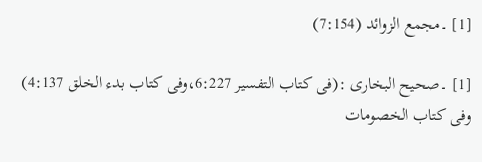[1] ۔مجمع الزوائد (7:154)

[1] ۔صحیح البخاری :(فی کتاب التفسیر 6:227،وفی کتاب بدء الخلق 4:137) وفی کتاب الخصومات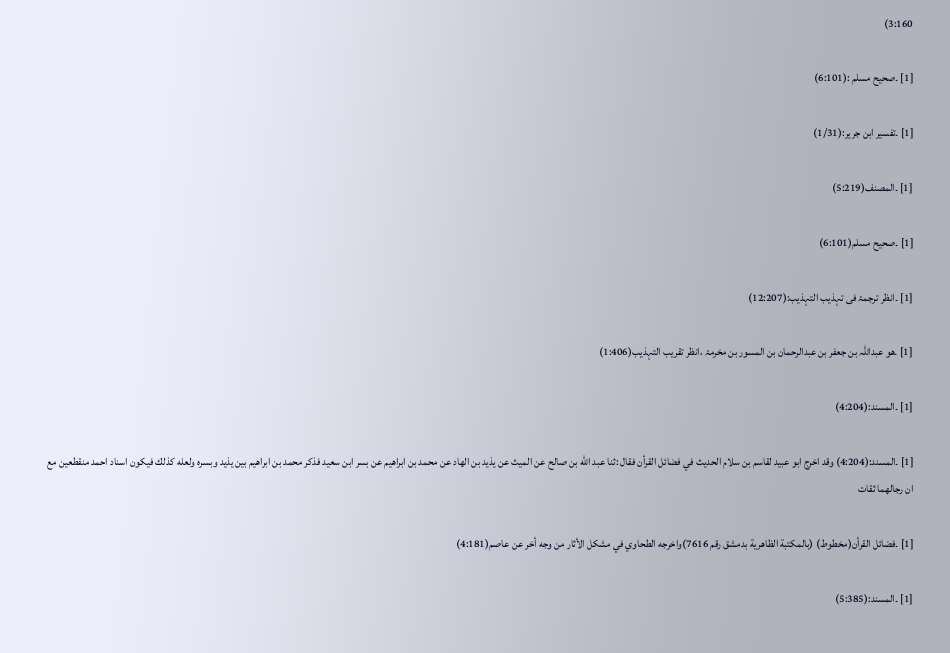3:160)

[1] ۔صحیح مسلم :(6:101)

[1] ۔تفسیر ابن جریر:(1/31)

[1] ۔المصنف(5:219)

[1] ۔صحیح مسلم(6:101)

[1] ۔انظر ترجمۃ فی تہذیب التہذیب:(12:207)

[1] ۔ھو عبداللہ بن جعفر بن عبدالرحمان بن المسور بن مخرمۃ ،انظر تقریب التہذیب(1:406)

[1] ۔المسند:(4:204)

[1] ۔المسند:(4:204) وقد اخرج ابو عبيد لقاسم بن سلام الحديث في فضائل القرأن فقال :ثنا عبد الله بن صالح عن الميث عن يذيد بن الهاد عن محمد بن ابراهيم عن بسر ابن سعيد فذكر محمد بن ابراهيم بين يذيد وبسره ولعله كذلك فيكون اسناد احمد منقطعين مع ان رجالهما ثقات

[1] ۔فضائل القرأن(مخطوط) (بالمكتبة الظاهرية بدمشق رقم 7616)واخرجه الطحاوي في مشكل الأثار من وجه أخر عن عاصم(4:181)

[1] ۔المسند:(5:385)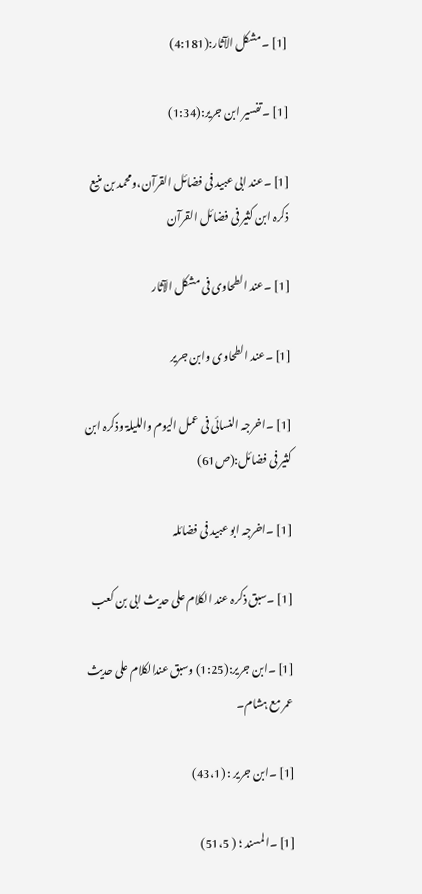[1] ۔مشکل الآثار:(4:181)

[1] ۔تفسیر ابن جریر:(1:34)

[1] ۔عند ابی عبید فی فضائل القرآن،ومحمد بن منیع ذکرہ ابن کثیر فی فضائل القرآن

[1] ۔عند الطحاوی فی مشکل الآثار

[1] ۔عند الطحاوی وابن جریر

[1] ۔اخرجہ النسائی فی عمل الیوم واللیلۃ وذکرہ ابن کثیر فی فضائل:(ص61)

[1] ۔اخرجہ ابو عبید فی فضائلہ

[1] ۔سبق ذکرہ عند الکلام علی حدیث ابی بن کعب

[1] ۔ابن جریر:(1:25) وسبق عندالکلام علی حدیث عمر مع ہشام۔

[1] ۔ابن جریر : (43،1)

[1] ۔المسند ؛ ( 51،5)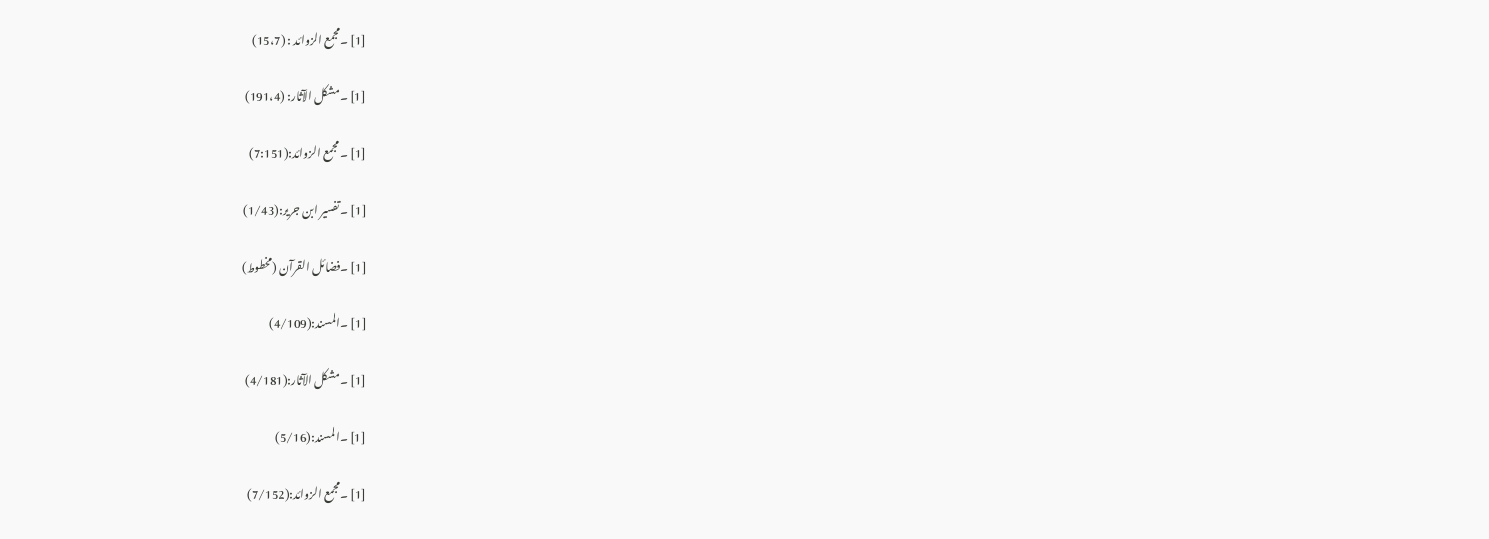[1] ۔مجمع الزوائد : (15،7)

[1] ۔مشکل الآثار: (191،4)

[1] ۔ مجمع الزوائد:(7:151)

[1] ۔تفسیر ابن جریر:(1/43)

[1] ۔فضائل القرآن (مخطوط)

[1] ۔المسند:(4/109)

[1] ۔مشکل الآثار:(4/181)

[1] ۔المسند:(5/16)

[1] ۔مجمع الزوائد:(7/152)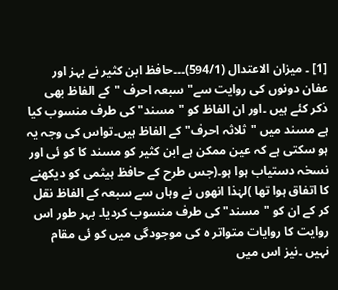[1] ۔ میزان الاعتدال (594/1)۔۔۔حافظ ابن کثیر نے بہز اور عفان دونوں کی روایت سے"سبعہ احرف "کے الفاظ بھی ذکر کئے ہیں ۔اور ان الفاظ کو "مسند" کی طرف منسوب کیا ہے مسند میں "ثلاثہ احرف"کے الفاظ ہیں۔تواس کی وجہ یہ ہو سکتی ہے کہ عین ممکن ہے ابن کثیر کو مسند کا کو ئی اور نسخہ دستیاب ہوا ہو۔(جس طرح کے حافظ ہیثمی کو دیکھنے کا اتفاق ہوا تھا )لہٰذا انھوں نے وہاں سے سبعہ کے الفاظ نقل کر کے ان کو "مسند" کی طرف منسوب کردیا۔ بہر طور اس روایت کا روایات متواتر ہ کی موجودگی میں کو ئی مقام نہیں ۔نیز اس میں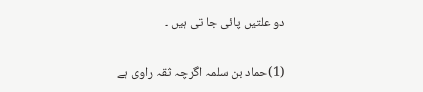دو علتیں پائی جا تی ہیں ۔

(1)حماد بن سلمہ اگرچہ ثقہ راوی ہے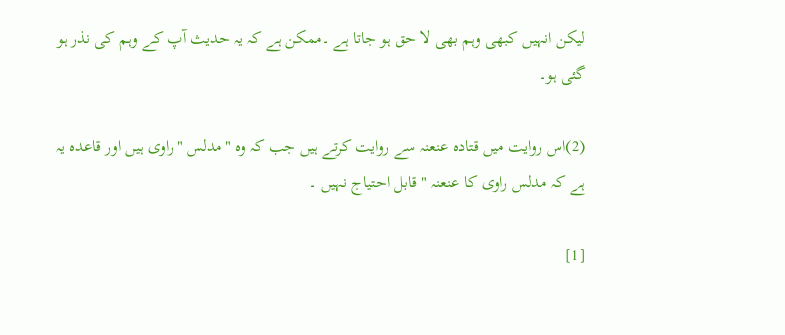لیکن انہیں کبھی وہم بھی لا حق ہو جاتا ہے ۔ممکن ہے کہ یہ حدیث آپ کے وہم کی نذر ہو گئی ہو۔

(2)اس روایت میں قتادہ عنعنہ سے روایت کرتے ہیں جب کہ وہ "مدلس "راوی ہیں اور قاعدہ یہ ہے کہ مدلس راوی کا عنعنہ "قابل احتیاج نہیں ۔

[1]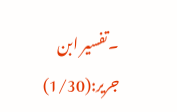۔تفسیر ابن جریر:(1/30)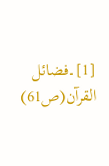[1]۔فضائل القرآن(ص61)